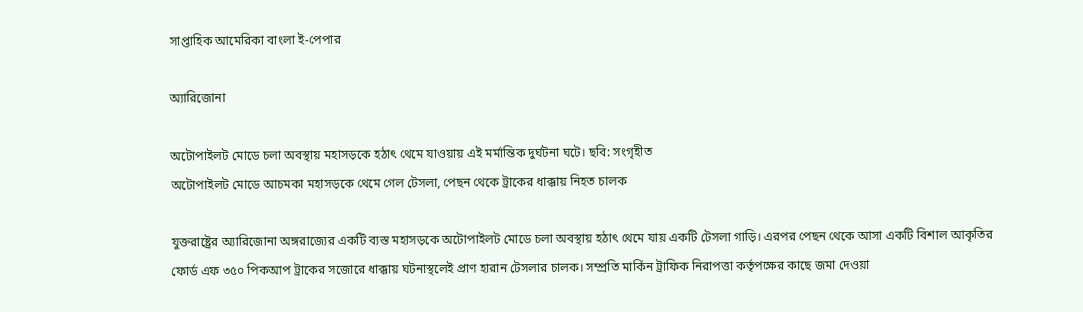সাপ্তাহিক আমেরিকা বাংলা ই-পেপার

অ্যারিজোনা

অটোপাইলট মোডে চলা অবস্থায় মহাসড়কে হঠাৎ থেমে যাওয়ায় এই মর্মান্তিক দুর্ঘটনা ঘটে। ছবি: সংগৃহীত
অটোপাইলট মোডে আচমকা মহাসড়কে থেমে গেল টেসলা, পেছন থেকে ট্রাকের ধাক্কায় নিহত চালক

যুক্তরাষ্ট্রের অ্যারিজোনা অঙ্গরাজ্যের একটি ব্যস্ত মহাসড়কে অটোপাইলট মোডে চলা অবস্থায় হঠাৎ থেমে যায় একটি টেসলা গাড়ি। এরপর পেছন থেকে আসা একটি বিশাল আকৃতির ফোর্ড এফ ৩৫০ পিকআপ ট্রাকের সজোরে ধাক্কায় ঘটনাস্থলেই প্রাণ হারান টেসলার চালক। সম্প্রতি মার্কিন ট্রাফিক নিরাপত্তা কর্তৃপক্ষের কাছে জমা দেওয়া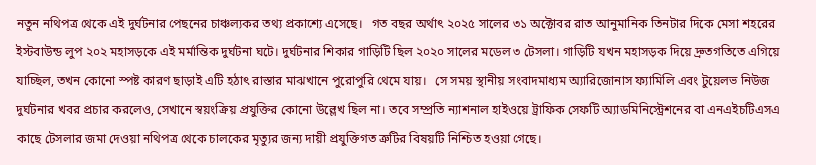নতুন নথিপত্র থেকে এই দুর্ঘটনার পেছনের চাঞ্চল্যকর তথ্য প্রকাশ্যে এসেছে।   গত বছর অর্থাৎ ২০২৫ সালের ৩১ অক্টোবর রাত আনুমানিক তিনটার দিকে মেসা শহরের ইস্টবাউন্ড লুপ ২০২ মহাসড়কে এই মর্মান্তিক দুর্ঘটনা ঘটে। দুর্ঘটনার শিকার গাড়িটি ছিল ২০২০ সালের মডেল ৩ টেসলা। গাড়িটি যখন মহাসড়ক দিয়ে দ্রুতগতিতে এগিয়ে যাচ্ছিল, তখন কোনো স্পষ্ট কারণ ছাড়াই এটি হঠাৎ রাস্তার মাঝখানে পুরোপুরি থেমে যায়।   সে সময় স্থানীয় সংবাদমাধ্যম অ্যারিজোনাস ফ্যামিলি এবং টুয়েলভ নিউজ দুর্ঘটনার খবর প্রচার করলেও, সেখানে স্বয়ংক্রিয় প্রযুক্তির কোনো উল্লেখ ছিল না। তবে সম্প্রতি ন্যাশনাল হাইওয়ে ট্রাফিক সেফটি অ্যাডমিনিস্ট্রেশনের বা এনএইচটিএসএ কাছে টেসলার জমা দেওয়া নথিপত্র থেকে চালকের মৃত্যুর জন্য দায়ী প্রযুক্তিগত ত্রুটির বিষয়টি নিশ্চিত হওয়া গেছে।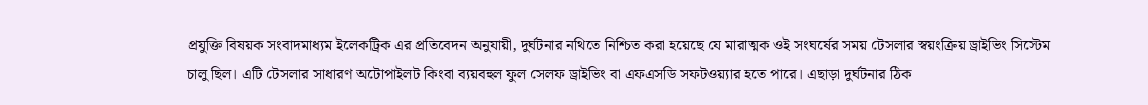প্রযুক্তি বিষয়ক সংবাদমাধ্যম ইলেকট্রিক এর প্রতিবেদন অনুযায়ী, দুর্ঘটনার নথিতে নিশ্চিত করা হয়েছে যে মারাত্মক ওই সংঘর্ষের সময় টেসলার স্বয়ংক্রিয় ড্রাইভিং সিস্টেম চালু ছিল। এটি টেসলার সাধারণ অটোপাইলট কিংবা ব্যয়বহুল ফুল সেলফ ড্রাইভিং বা এফএসডি সফটওয়্যার হতে পারে। এছাড়া দুর্ঘটনার ঠিক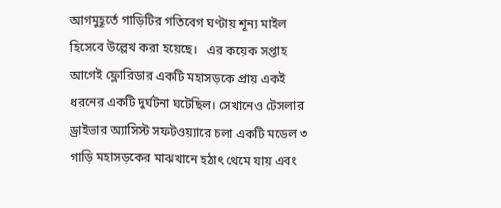আগমুহূর্তে গাড়িটির গতিবেগ ঘণ্টায় শূন্য মাইল হিসেবে উল্লেখ করা হয়েছে।   এর কয়েক সপ্তাহ আগেই ফ্লোরিডার একটি মহাসড়কে প্রায় একই ধরনের একটি দুর্ঘটনা ঘটেছিল। সেখানেও টেসলার ড্রাইভার অ্যাসিস্ট সফটওয়্যারে চলা একটি মডেল ৩ গাড়ি মহাসড়কের মাঝখানে হঠাৎ থেমে যায় এবং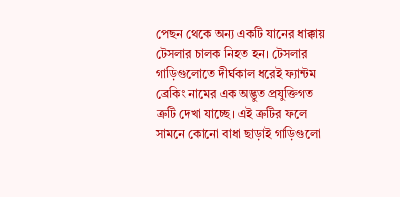পেছন থেকে অন্য একটি যানের ধাক্কায় টেসলার চালক নিহত হন। টেসলার গাড়িগুলোতে দীর্ঘকাল ধরেই ফ্যান্টম ব্রেকিং নামের এক অদ্ভুত প্রযুক্তিগত ত্রুটি দেখা যাচ্ছে। এই ত্রুটির ফলে সামনে কোনো বাধা ছাড়াই গাড়িগুলো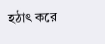হঠাৎ করে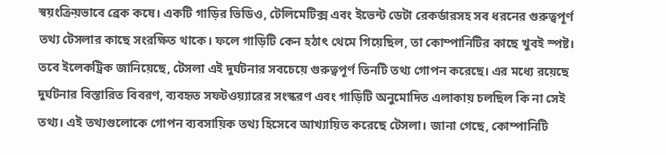স্বয়ংক্রিয়ভাবে ব্রেক কষে। একটি গাড়ির ভিডিও, টেলিমেটিক্স এবং ইভেন্ট ডেটা রেকর্ডারসহ সব ধরনের গুরুত্বপূর্ণ তথ্য টেসলার কাছে সংরক্ষিত থাকে। ফলে গাড়িটি কেন হঠাৎ থেমে গিয়েছিল, তা কোম্পানিটির কাছে খুবই স্পষ্ট।   তবে ইলেকট্রিক জানিয়েছে, টেসলা এই দুর্ঘটনার সবচেয়ে গুরুত্বপূর্ণ তিনটি তথ্য গোপন করেছে। এর মধ্যে রয়েছে দুর্ঘটনার বিস্তারিত বিবরণ, ব্যবহৃত সফটওয়্যারের সংস্করণ এবং গাড়িটি অনুমোদিত এলাকায় চলছিল কি না সেই তথ্য। এই তথ্যগুলোকে গোপন ব্যবসায়িক তথ্য হিসেবে আখ্যায়িত করেছে টেসলা। জানা গেছে, কোম্পানিটি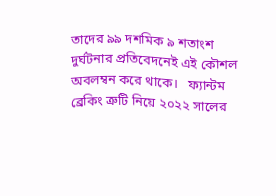তাদের ৯৯ দশমিক ৯ শতাংশ দুর্ঘটনার প্রতিবেদনেই এই কৌশল অবলম্বন করে থাকে।   ফ্যান্টম ব্রেকিং ত্রুটি নিয়ে ২০২২ সালের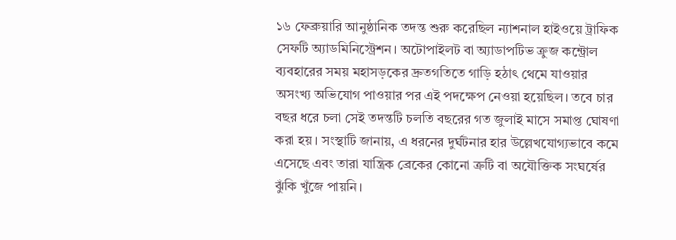১৬ ফেব্রুয়ারি আনুষ্ঠানিক তদন্ত শুরু করেছিল ন্যাশনাল হাইওয়ে ট্রাফিক সেফটি অ্যাডমিনিস্ট্রেশন। অটোপাইলট বা অ্যাডাপটিভ ক্রুজ কন্ট্রোল ব্যবহারের সময় মহাসড়কের দ্রুতগতিতে গাড়ি হঠাৎ থেমে যাওয়ার অসংখ্য অভিযোগ পাওয়ার পর এই পদক্ষেপ নেওয়া হয়েছিল। তবে চার বছর ধরে চলা সেই তদন্তটি চলতি বছরের গত জুলাই মাসে সমাপ্ত ঘোষণা করা হয়। সংস্থাটি জানায়, এ ধরনের দুর্ঘটনার হার উল্লেখযোগ্যভাবে কমে এসেছে এবং তারা যান্ত্রিক ব্রেকের কোনো ত্রুটি বা অযৌক্তিক সংঘর্ষের ঝুঁকি খুঁজে পায়নি।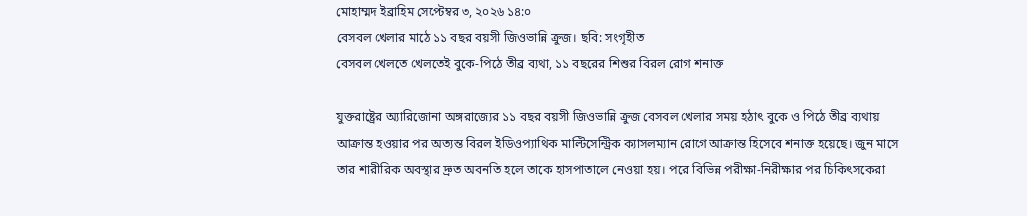মোহাম্মদ ইব্রাহিম সেপ্টেম্বর ৩, ২০২৬ ১৪:০
বেসবল খেলার মাঠে ১১ বছর বয়সী জিওভান্নি ক্রুজ। ছবি: সংগৃহীত
বেসবল খেলতে খেলতেই বুকে-পিঠে তীব্র ব্যথা, ১১ বছরের শিশুর বিরল রোগ শনাক্ত

যুক্তরাষ্ট্রের অ্যারিজোনা অঙ্গরাজ্যের ১১ বছর বয়সী জিওভান্নি ক্রুজ বেসবল খেলার সময় হঠাৎ বুকে ও পিঠে তীব্র ব্যথায় আক্রান্ত হওয়ার পর অত্যন্ত বিরল ইডিওপ্যাথিক মাল্টিসেন্ট্রিক ক্যাসলম্যান রোগে আক্রান্ত হিসেবে শনাক্ত হয়েছে। জুন মাসে তার শারীরিক অবস্থার দ্রুত অবনতি হলে তাকে হাসপাতালে নেওয়া হয়। পরে বিভিন্ন পরীক্ষা-নিরীক্ষার পর চিকিৎসকেরা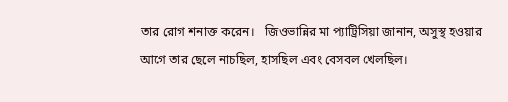তার রোগ শনাক্ত করেন।   জিওভান্নির মা প্যাট্রিসিয়া জানান, অসুস্থ হওয়ার আগে তার ছেলে নাচছিল, হাসছিল এবং বেসবল খেলছিল।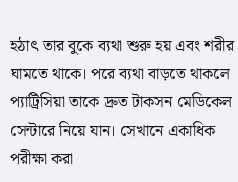হঠাৎ তার বুকে ব্যথা শুরু হয় এবং শরীর ঘামতে থাকে। পরে ব্যথা বাড়তে থাকলে প্যাট্রিসিয়া তাকে দ্রুত টাকসন মেডিকেল সেন্টারে নিয়ে যান। সেখানে একাধিক পরীক্ষা করা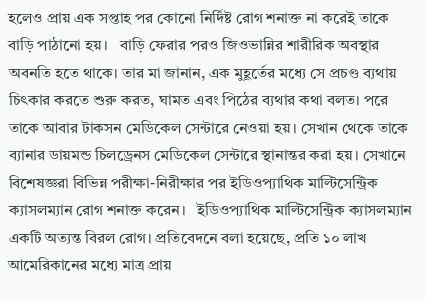হলেও প্রায় এক সপ্তাহ পর কোনো নির্দিষ্ট রোগ শনাক্ত না করেই তাকে বাড়ি পাঠানো হয়।   বাড়ি ফেরার পরও জিওভান্নির শারীরিক অবস্থার অবনতি হতে থাকে। তার মা জানান, এক মুহূর্তের মধ্যে সে প্রচণ্ড ব্যথায় চিৎকার করতে শুরু করত, ঘামত এবং পিঠের ব্যথার কথা বলত। পরে তাকে আবার টাকসন মেডিকেল সেন্টারে নেওয়া হয়। সেখান থেকে তাকে ব্যানার ডায়মন্ড চিলড্রেনস মেডিকেল সেন্টারে স্থানান্তর করা হয়। সেখানে বিশেষজ্ঞরা বিভিন্ন পরীক্ষা-নিরীক্ষার পর ইডিওপ্যাথিক মাল্টিসেন্ট্রিক ক্যাসলম্যান রোগ শনাক্ত করেন।   ইডিওপ্যাথিক মাল্টিসেন্ট্রিক ক্যাসলম্যান একটি অত্যন্ত বিরল রোগ। প্রতিবেদনে বলা হয়েছে, প্রতি ১০ লাখ আমেরিকানের মধ্যে মাত্র প্রায়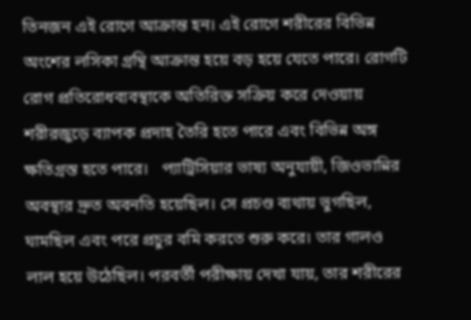তিনজন এই রোগে আক্রান্ত হন। এই রোগে শরীরের বিভিন্ন অংশের লসিকা গ্রন্থি আক্রান্ত হয়ে বড় হয়ে যেতে পারে। রোগটি রোগ প্রতিরোধব্যবস্থাকে অতিরিক্ত সক্রিয় করে দেওয়ায় শরীরজুড়ে ব্যাপক প্রদাহ তৈরি হতে পারে এবং বিভিন্ন অঙ্গ ক্ষতিগ্রস্ত হতে পারে।   প্যাট্রিসিয়ার ভাষ্য অনুযায়ী, জিওভান্নির অবস্থার দ্রুত অবনতি হয়েছিল। সে প্রচণ্ড ব্যথায় ভুগছিল, ঘামছিল এবং পরে প্রচুর বমি করতে শুরু করে। তার গালও লাল হয়ে উঠেছিল। পরবর্তী পরীক্ষায় দেখা যায়, তার শরীরের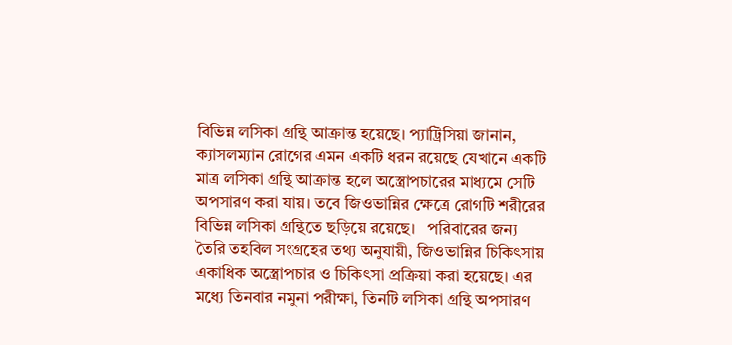বিভিন্ন লসিকা গ্রন্থি আক্রান্ত হয়েছে। প্যাট্রিসিয়া জানান, ক্যাসলম্যান রোগের এমন একটি ধরন রয়েছে যেখানে একটি মাত্র লসিকা গ্রন্থি আক্রান্ত হলে অস্ত্রোপচারের মাধ্যমে সেটি অপসারণ করা যায়। তবে জিওভান্নির ক্ষেত্রে রোগটি শরীরের বিভিন্ন লসিকা গ্রন্থিতে ছড়িয়ে রয়েছে।   পরিবারের জন্য তৈরি তহবিল সংগ্রহের তথ্য অনুযায়ী, জিওভান্নির চিকিৎসায় একাধিক অস্ত্রোপচার ও চিকিৎসা প্রক্রিয়া করা হয়েছে। এর মধ্যে তিনবার নমুনা পরীক্ষা, তিনটি লসিকা গ্রন্থি অপসারণ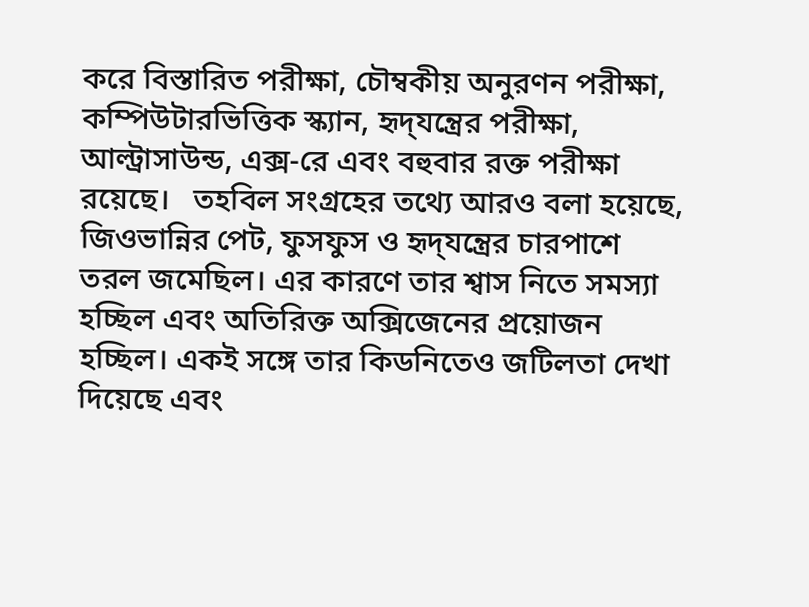করে বিস্তারিত পরীক্ষা, চৌম্বকীয় অনুরণন পরীক্ষা, কম্পিউটারভিত্তিক স্ক্যান, হৃদ্‌যন্ত্রের পরীক্ষা, আল্ট্রাসাউন্ড, এক্স-রে এবং বহুবার রক্ত পরীক্ষা রয়েছে।   তহবিল সংগ্রহের তথ্যে আরও বলা হয়েছে, জিওভান্নির পেট, ফুসফুস ও হৃদ্‌যন্ত্রের চারপাশে তরল জমেছিল। এর কারণে তার শ্বাস নিতে সমস্যা হচ্ছিল এবং অতিরিক্ত অক্সিজেনের প্রয়োজন হচ্ছিল। একই সঙ্গে তার কিডনিতেও জটিলতা দেখা দিয়েছে এবং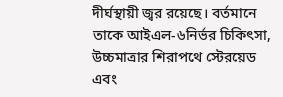দীর্ঘস্থায়ী জ্বর রয়েছে। বর্তমানে তাকে আইএল-৬নির্ভর চিকিৎসা, উচ্চমাত্রার শিরাপথে স্টেরয়েড এবং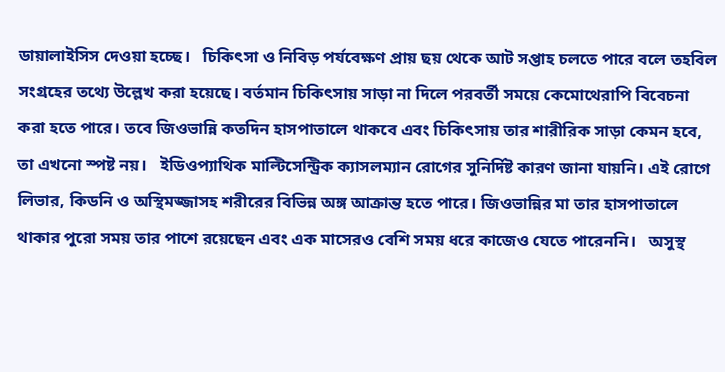ডায়ালাইসিস দেওয়া হচ্ছে।   চিকিৎসা ও নিবিড় পর্যবেক্ষণ প্রায় ছয় থেকে আট সপ্তাহ চলতে পারে বলে তহবিল সংগ্রহের তথ্যে উল্লেখ করা হয়েছে। বর্তমান চিকিৎসায় সাড়া না দিলে পরবর্তী সময়ে কেমোথেরাপি বিবেচনা করা হতে পারে। তবে জিওভান্নি কতদিন হাসপাতালে থাকবে এবং চিকিৎসায় তার শারীরিক সাড়া কেমন হবে, তা এখনো স্পষ্ট নয়।   ইডিওপ্যাথিক মাল্টিসেন্ট্রিক ক্যাসলম্যান রোগের সুনির্দিষ্ট কারণ জানা যায়নি। এই রোগে লিভার, কিডনি ও অস্থিমজ্জাসহ শরীরের বিভিন্ন অঙ্গ আক্রান্ত হতে পারে। জিওভান্নির মা তার হাসপাতালে থাকার পুরো সময় তার পাশে রয়েছেন এবং এক মাসেরও বেশি সময় ধরে কাজেও যেতে পারেননি।   অসুস্থ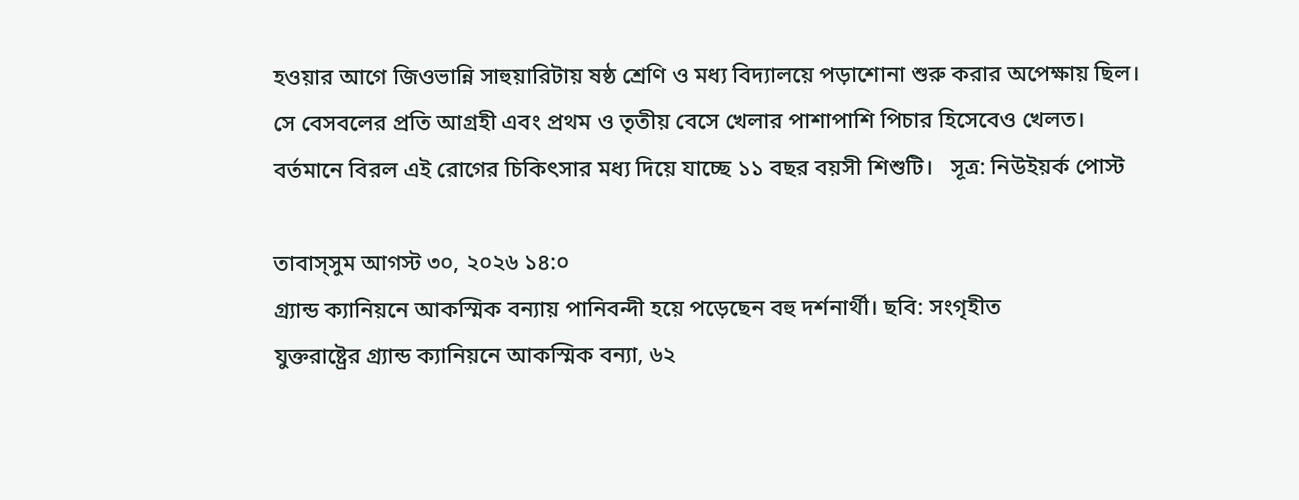হওয়ার আগে জিওভান্নি সাহুয়ারিটায় ষষ্ঠ শ্রেণি ও মধ্য বিদ্যালয়ে পড়াশোনা শুরু করার অপেক্ষায় ছিল। সে বেসবলের প্রতি আগ্রহী এবং প্রথম ও তৃতীয় বেসে খেলার পাশাপাশি পিচার হিসেবেও খেলত। বর্তমানে বিরল এই রোগের চিকিৎসার মধ্য দিয়ে যাচ্ছে ১১ বছর বয়সী শিশুটি।   সূত্র: নিউইয়র্ক পোস্ট

তাবাস্সুম আগস্ট ৩০, ২০২৬ ১৪:০
গ্র্যান্ড ক্যানিয়নে আকস্মিক বন্যায় পানিবন্দী হয়ে পড়েছেন বহু দর্শনার্থী। ছবি: সংগৃহীত
যুক্তরাষ্ট্রের গ্র্যান্ড ক্যানিয়নে আকস্মিক বন্যা, ৬২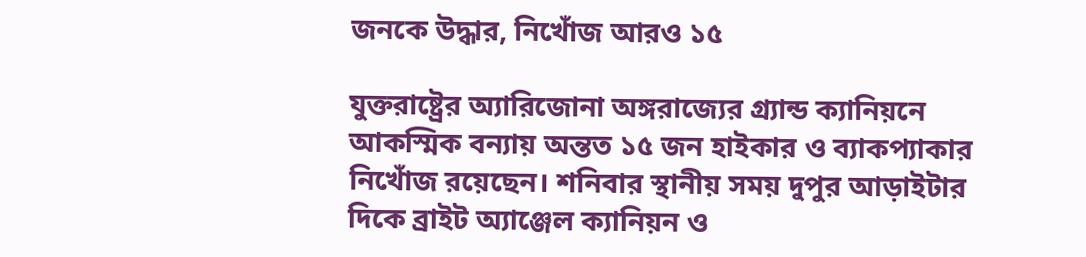জনকে উদ্ধার, নিখোঁজ আরও ১৫

যুক্তরাষ্ট্রের অ্যারিজোনা অঙ্গরাজ্যের গ্র্যান্ড ক্যানিয়নে আকস্মিক বন্যায় অন্তত ১৫ জন হাইকার ও ব্যাকপ্যাকার নিখোঁজ রয়েছেন। শনিবার স্থানীয় সময় দুপুর আড়াইটার দিকে ব্রাইট অ্যাঞ্জেল ক্যানিয়ন ও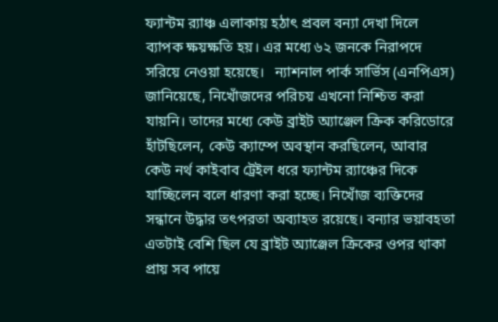ফ্যান্টম র‍্যাঞ্চ এলাকায় হঠাৎ প্রবল বন্যা দেখা দিলে ব্যাপক ক্ষয়ক্ষতি হয়। এর মধ্যে ৬২ জনকে নিরাপদে সরিয়ে নেওয়া হয়েছে।   ন্যাশনাল পার্ক সার্ভিস (এনপিএস) জানিয়েছে, নিখোঁজদের পরিচয় এখনো নিশ্চিত করা যায়নি। তাদের মধ্যে কেউ ব্রাইট অ্যাঞ্জেল ক্রিক করিডোরে হাঁটছিলেন, কেউ ক্যাম্পে অবস্থান করছিলেন, আবার কেউ নর্থ কাইবাব ট্রেইল ধরে ফ্যান্টম র‍্যাঞ্চের দিকে যাচ্ছিলেন বলে ধারণা করা হচ্ছে। নিখোঁজ ব্যক্তিদের সন্ধানে উদ্ধার তৎপরতা অব্যাহত রয়েছে। বন্যার ভয়াবহতা এতটাই বেশি ছিল যে ব্রাইট অ্যাঞ্জেল ক্রিকের ওপর থাকা প্রায় সব পায়ে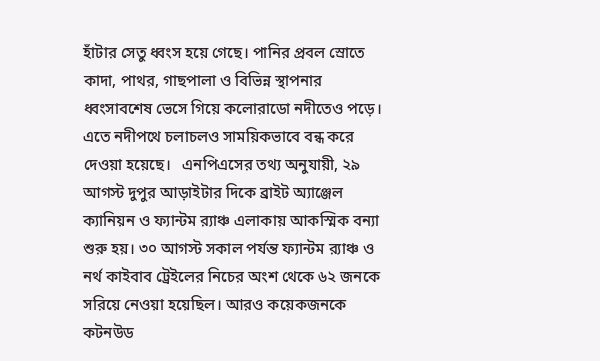হাঁটার সেতু ধ্বংস হয়ে গেছে। পানির প্রবল স্রোতে কাদা, পাথর, গাছপালা ও বিভিন্ন স্থাপনার ধ্বংসাবশেষ ভেসে গিয়ে কলোরাডো নদীতেও পড়ে। এতে নদীপথে চলাচলও সাময়িকভাবে বন্ধ করে দেওয়া হয়েছে।   এনপিএসের তথ্য অনুযায়ী, ২৯ আগস্ট দুপুর আড়াইটার দিকে ব্রাইট অ্যাঞ্জেল ক্যানিয়ন ও ফ্যান্টম র‍্যাঞ্চ এলাকায় আকস্মিক বন্যা শুরু হয়। ৩০ আগস্ট সকাল পর্যন্ত ফ্যান্টম র‍্যাঞ্চ ও নর্থ কাইবাব ট্রেইলের নিচের অংশ থেকে ৬২ জনকে সরিয়ে নেওয়া হয়েছিল। আরও কয়েকজনকে কটনউড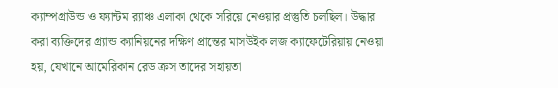ক্যাম্পগ্রাউন্ড ও ফ্যান্টম র‍্যাঞ্চ এলাকা থেকে সরিয়ে নেওয়ার প্রস্তুতি চলছিল। উদ্ধার করা ব্যক্তিদের গ্র্যান্ড ক্যানিয়নের দক্ষিণ প্রান্তের মাসউইক লজ ক্যাফেটেরিয়ায় নেওয়া হয়, যেখানে আমেরিকান রেড ক্রস তাদের সহায়তা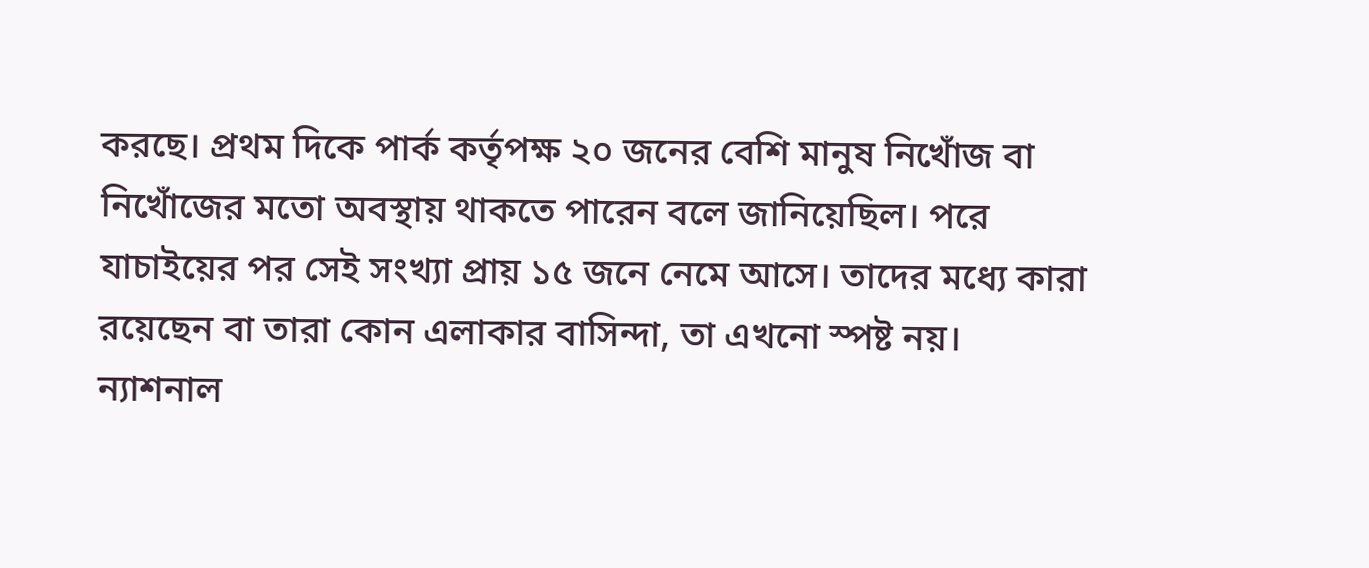করছে। প্রথম দিকে পার্ক কর্তৃপক্ষ ২০ জনের বেশি মানুষ নিখোঁজ বা নিখোঁজের মতো অবস্থায় থাকতে পারেন বলে জানিয়েছিল। পরে যাচাইয়ের পর সেই সংখ্যা প্রায় ১৫ জনে নেমে আসে। তাদের মধ্যে কারা রয়েছেন বা তারা কোন এলাকার বাসিন্দা, তা এখনো স্পষ্ট নয়। ন্যাশনাল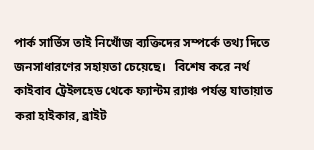পার্ক সার্ভিস তাই নিখোঁজ ব্যক্তিদের সম্পর্কে তথ্য দিতে জনসাধারণের সহায়তা চেয়েছে।   বিশেষ করে নর্থ কাইবাব ট্রেইলহেড থেকে ফ্যান্টম র‍্যাঞ্চ পর্যন্ত যাতায়াত করা হাইকার, ব্রাইট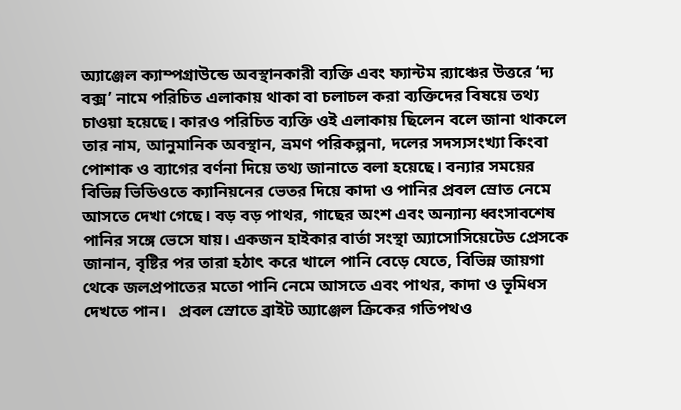অ্যাঞ্জেল ক্যাম্পগ্রাউন্ডে অবস্থানকারী ব্যক্তি এবং ফ্যান্টম র‍্যাঞ্চের উত্তরে ‘দ্য বক্স’ নামে পরিচিত এলাকায় থাকা বা চলাচল করা ব্যক্তিদের বিষয়ে তথ্য চাওয়া হয়েছে। কারও পরিচিত ব্যক্তি ওই এলাকায় ছিলেন বলে জানা থাকলে তার নাম, আনুমানিক অবস্থান, ভ্রমণ পরিকল্পনা, দলের সদস্যসংখ্যা কিংবা পোশাক ও ব্যাগের বর্ণনা দিয়ে তথ্য জানাতে বলা হয়েছে। বন্যার সময়ের বিভিন্ন ভিডিওতে ক্যানিয়নের ভেতর দিয়ে কাদা ও পানির প্রবল স্রোত নেমে আসতে দেখা গেছে। বড় বড় পাথর, গাছের অংশ এবং অন্যান্য ধ্বংসাবশেষ পানির সঙ্গে ভেসে যায়। একজন হাইকার বার্তা সংস্থা অ্যাসোসিয়েটেড প্রেসকে জানান, বৃষ্টির পর তারা হঠাৎ করে খালে পানি বেড়ে যেতে, বিভিন্ন জায়গা থেকে জলপ্রপাতের মতো পানি নেমে আসতে এবং পাথর, কাদা ও ভূমিধস দেখতে পান।   প্রবল স্রোতে ব্রাইট অ্যাঞ্জেল ক্রিকের গতিপথও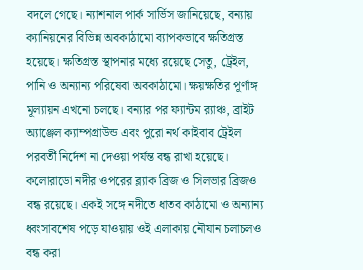বদলে গেছে। ন্যাশনাল পার্ক সার্ভিস জানিয়েছে, বন্যায় ক্যানিয়নের বিভিন্ন অবকাঠামো ব্যাপকভাবে ক্ষতিগ্রস্ত হয়েছে। ক্ষতিগ্রস্ত স্থাপনার মধ্যে রয়েছে সেতু, ট্রেইল, পানি ও অন্যান্য পরিষেবা অবকাঠামো। ক্ষয়ক্ষতির পূর্ণাঙ্গ মূল্যায়ন এখনো চলছে। বন্যার পর ফ্যান্টম র‍্যাঞ্চ, ব্রাইট অ্যাঞ্জেল ক্যাম্পগ্রাউন্ড এবং পুরো নর্থ কাইবাব ট্রেইল পরবর্তী নির্দেশ না দেওয়া পর্যন্ত বন্ধ রাখা হয়েছে। কলোরাডো নদীর ওপরের ব্ল্যাক ব্রিজ ও সিলভার ব্রিজও বন্ধ রয়েছে। একই সঙ্গে নদীতে ধাতব কাঠামো ও অন্যান্য ধ্বংসাবশেষ পড়ে যাওয়ায় ওই এলাকায় নৌযান চলাচলও বন্ধ করা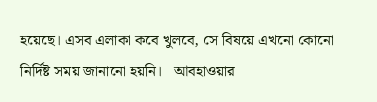হয়েছে। এসব এলাকা কবে খুলবে, সে বিষয়ে এখনো কোনো নির্দিষ্ট সময় জানানো হয়নি।   আবহাওয়ার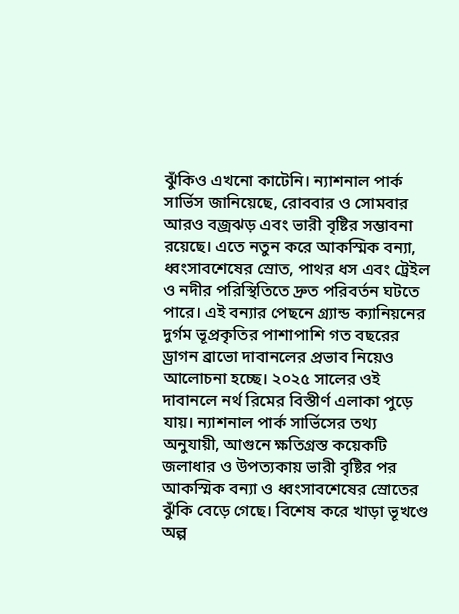ঝুঁকিও এখনো কাটেনি। ন্যাশনাল পার্ক সার্ভিস জানিয়েছে, রোববার ও সোমবার আরও বজ্রঝড় এবং ভারী বৃষ্টির সম্ভাবনা রয়েছে। এতে নতুন করে আকস্মিক বন্যা, ধ্বংসাবশেষের স্রোত, পাথর ধস এবং ট্রেইল ও নদীর পরিস্থিতিতে দ্রুত পরিবর্তন ঘটতে পারে। এই বন্যার পেছনে গ্র্যান্ড ক্যানিয়নের দুর্গম ভূপ্রকৃতির পাশাপাশি গত বছরের ড্রাগন ব্রাভো দাবানলের প্রভাব নিয়েও আলোচনা হচ্ছে। ২০২৫ সালের ওই দাবানলে নর্থ রিমের বিস্তীর্ণ এলাকা পুড়ে যায়। ন্যাশনাল পার্ক সার্ভিসের তথ্য অনুযায়ী, আগুনে ক্ষতিগ্রস্ত কয়েকটি জলাধার ও উপত্যকায় ভারী বৃষ্টির পর আকস্মিক বন্যা ও ধ্বংসাবশেষের স্রোতের ঝুঁকি বেড়ে গেছে। বিশেষ করে খাড়া ভূখণ্ডে অল্প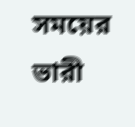সময়ের ভারী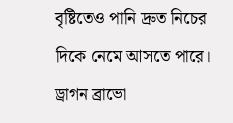বৃষ্টিতেও পানি দ্রুত নিচের দিকে নেমে আসতে পারে।   ড্রাগন ব্রাভো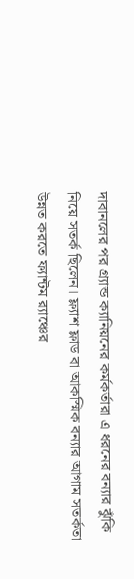দাবানলের পর গ্র্যান্ড ক্যানিয়নের কর্মকর্তারা এ ধরনের বন্যার ঝুঁকি নিয়ে সতর্ক ছিলেন। ফ্ল্যাশ ফ্লাড বা আকস্মিক বন্যার আগাম সতর্কতা উন্নত করতে ফ্যান্টম র‍্যাঞ্চের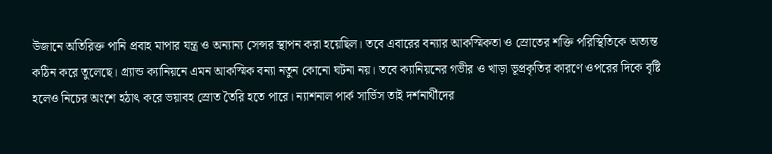উজানে অতিরিক্ত পানি প্রবাহ মাপার যন্ত্র ও অন্যান্য সেন্সর স্থাপন করা হয়েছিল। তবে এবারের বন্যার আকস্মিকতা ও স্রোতের শক্তি পরিস্থিতিকে অত্যন্ত কঠিন করে তুলেছে। গ্র্যান্ড ক্যানিয়নে এমন আকস্মিক বন্যা নতুন কোনো ঘটনা নয়। তবে ক্যানিয়নের গভীর ও খাড়া ভূপ্রকৃতির কারণে ওপরের দিকে বৃষ্টি হলেও নিচের অংশে হঠাৎ করে ভয়াবহ স্রোত তৈরি হতে পারে। ন্যাশনাল পার্ক সার্ভিস তাই দর্শনার্থীদের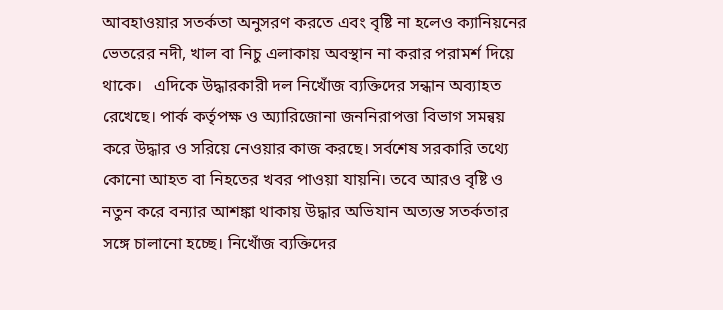আবহাওয়ার সতর্কতা অনুসরণ করতে এবং বৃষ্টি না হলেও ক্যানিয়নের ভেতরের নদী, খাল বা নিচু এলাকায় অবস্থান না করার পরামর্শ দিয়ে থাকে।   এদিকে উদ্ধারকারী দল নিখোঁজ ব্যক্তিদের সন্ধান অব্যাহত রেখেছে। পার্ক কর্তৃপক্ষ ও অ্যারিজোনা জননিরাপত্তা বিভাগ সমন্বয় করে উদ্ধার ও সরিয়ে নেওয়ার কাজ করছে। সর্বশেষ সরকারি তথ্যে কোনো আহত বা নিহতের খবর পাওয়া যায়নি। তবে আরও বৃষ্টি ও নতুন করে বন্যার আশঙ্কা থাকায় উদ্ধার অভিযান অত্যন্ত সতর্কতার সঙ্গে চালানো হচ্ছে। নিখোঁজ ব্যক্তিদের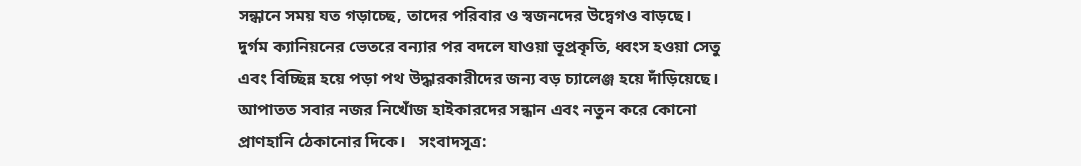সন্ধানে সময় যত গড়াচ্ছে, তাদের পরিবার ও স্বজনদের উদ্বেগও বাড়ছে। দুর্গম ক্যানিয়নের ভেতরে বন্যার পর বদলে যাওয়া ভূপ্রকৃতি, ধ্বংস হওয়া সেতু এবং বিচ্ছিন্ন হয়ে পড়া পথ উদ্ধারকারীদের জন্য বড় চ্যালেঞ্জ হয়ে দাঁড়িয়েছে। আপাতত সবার নজর নিখোঁজ হাইকারদের সন্ধান এবং নতুন করে কোনো প্রাণহানি ঠেকানোর দিকে।   সংবাদসূত্র: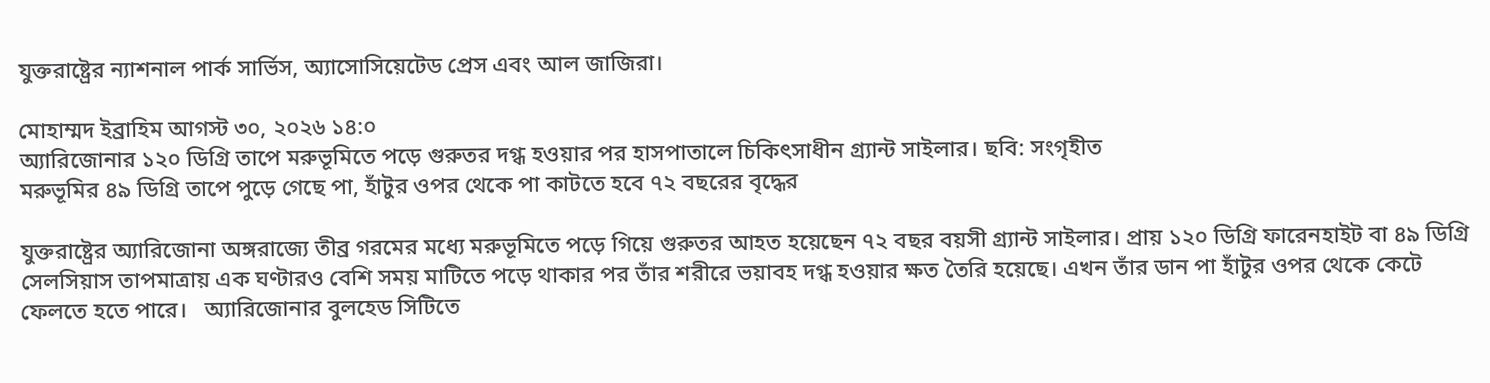যুক্তরাষ্ট্রের ন্যাশনাল পার্ক সার্ভিস, অ্যাসোসিয়েটেড প্রেস এবং আল জাজিরা।

মোহাম্মদ ইব্রাহিম আগস্ট ৩০, ২০২৬ ১৪:০
অ্যারিজোনার ১২০ ডিগ্রি তাপে মরুভূমিতে পড়ে গুরুতর দগ্ধ হওয়ার পর হাসপাতালে চিকিৎসাধীন গ্র্যান্ট সাইলার। ছবি: সংগৃহীত
মরুভূমির ৪৯ ডিগ্রি তাপে পুড়ে গেছে পা, হাঁটুর ওপর থেকে পা কাটতে হবে ৭২ বছরের বৃদ্ধের

যুক্তরাষ্ট্রের অ্যারিজোনা অঙ্গরাজ্যে তীব্র গরমের মধ্যে মরুভূমিতে পড়ে গিয়ে গুরুতর আহত হয়েছেন ৭২ বছর বয়সী গ্র্যান্ট সাইলার। প্রায় ১২০ ডিগ্রি ফারেনহাইট বা ৪৯ ডিগ্রি সেলসিয়াস তাপমাত্রায় এক ঘণ্টারও বেশি সময় মাটিতে পড়ে থাকার পর তাঁর শরীরে ভয়াবহ দগ্ধ হওয়ার ক্ষত তৈরি হয়েছে। এখন তাঁর ডান পা হাঁটুর ওপর থেকে কেটে ফেলতে হতে পারে।   অ্যারিজোনার বুলহেড সিটিতে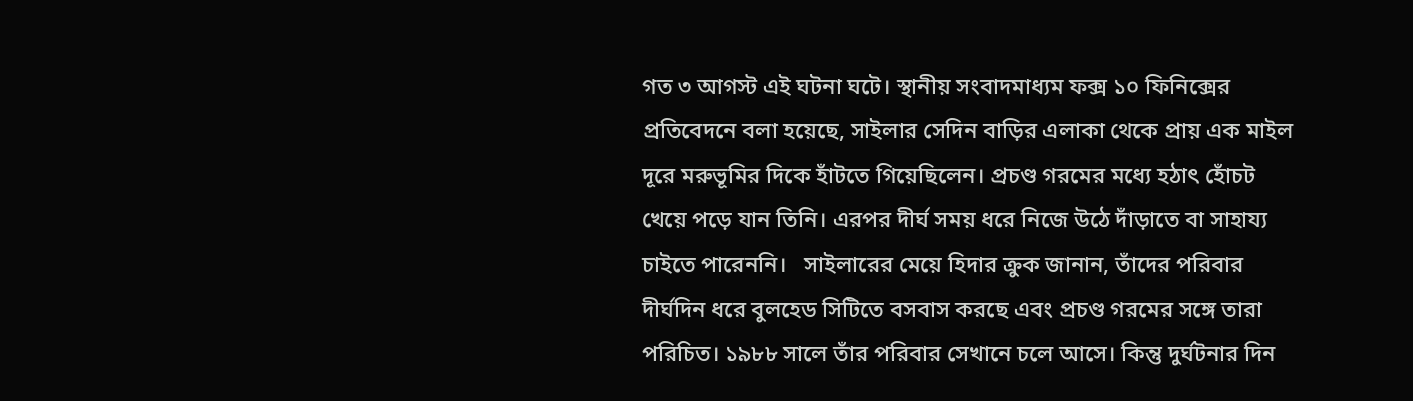গত ৩ আগস্ট এই ঘটনা ঘটে। স্থানীয় সংবাদমাধ্যম ফক্স ১০ ফিনিক্সের প্রতিবেদনে বলা হয়েছে, সাইলার সেদিন বাড়ির এলাকা থেকে প্রায় এক মাইল দূরে মরুভূমির দিকে হাঁটতে গিয়েছিলেন। প্রচণ্ড গরমের মধ্যে হঠাৎ হোঁচট খেয়ে পড়ে যান তিনি। এরপর দীর্ঘ সময় ধরে নিজে উঠে দাঁড়াতে বা সাহায্য চাইতে পারেননি।   সাইলারের মেয়ে হিদার ক্রুক জানান, তাঁদের পরিবার দীর্ঘদিন ধরে বুলহেড সিটিতে বসবাস করছে এবং প্রচণ্ড গরমের সঙ্গে তারা পরিচিত। ১৯৮৮ সালে তাঁর পরিবার সেখানে চলে আসে। কিন্তু দুর্ঘটনার দিন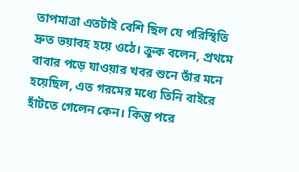তাপমাত্রা এতটাই বেশি ছিল যে পরিস্থিতি দ্রুত ভয়াবহ হয়ে ওঠে। ক্রুক বলেন, প্রথমে বাবার পড়ে যাওয়ার খবর শুনে তাঁর মনে হয়েছিল, এত গরমের মধ্যে তিনি বাইরে হাঁটতে গেলেন কেন। কিন্তু পরে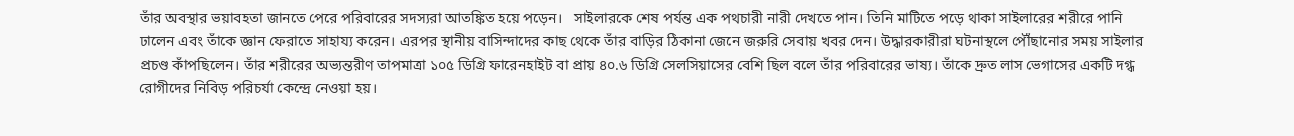তাঁর অবস্থার ভয়াবহতা জানতে পেরে পরিবারের সদস্যরা আতঙ্কিত হয়ে পড়েন।   সাইলারকে শেষ পর্যন্ত এক পথচারী নারী দেখতে পান। তিনি মাটিতে পড়ে থাকা সাইলারের শরীরে পানি ঢালেন এবং তাঁকে জ্ঞান ফেরাতে সাহায্য করেন। এরপর স্থানীয় বাসিন্দাদের কাছ থেকে তাঁর বাড়ির ঠিকানা জেনে জরুরি সেবায় খবর দেন। উদ্ধারকারীরা ঘটনাস্থলে পৌঁছানোর সময় সাইলার প্রচণ্ড কাঁপছিলেন। তাঁর শরীরের অভ্যন্তরীণ তাপমাত্রা ১০৫ ডিগ্রি ফারেনহাইট বা প্রায় ৪০.৬ ডিগ্রি সেলসিয়াসের বেশি ছিল বলে তাঁর পরিবারের ভাষ্য। তাঁকে দ্রুত লাস ভেগাসের একটি দগ্ধ রোগীদের নিবিড় পরিচর্যা কেন্দ্রে নেওয়া হয়।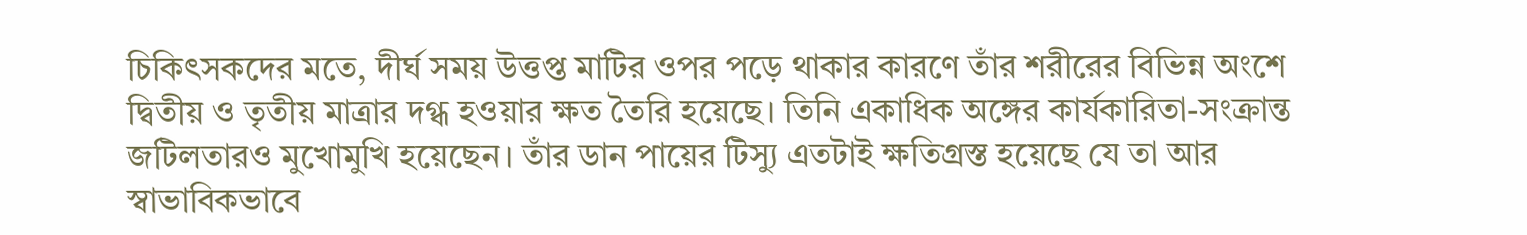চিকিৎসকদের মতে, দীর্ঘ সময় উত্তপ্ত মাটির ওপর পড়ে থাকার কারণে তাঁর শরীরের বিভিন্ন অংশে দ্বিতীয় ও তৃতীয় মাত্রার দগ্ধ হওয়ার ক্ষত তৈরি হয়েছে। তিনি একাধিক অঙ্গের কার্যকারিতা-সংক্রান্ত জটিলতারও মুখোমুখি হয়েছেন। তাঁর ডান পায়ের টিস্যু এতটাই ক্ষতিগ্রস্ত হয়েছে যে তা আর স্বাভাবিকভাবে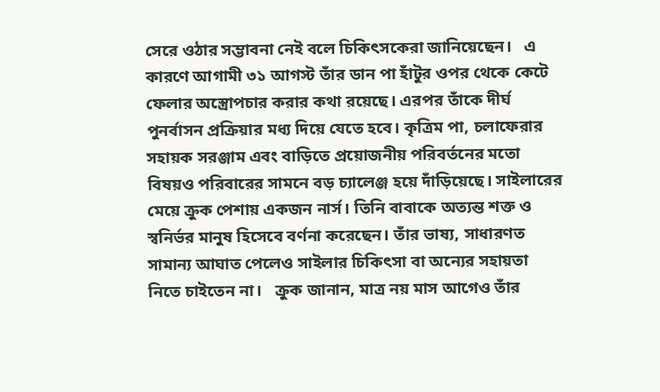সেরে ওঠার সম্ভাবনা নেই বলে চিকিৎসকেরা জানিয়েছেন।   এ কারণে আগামী ৩১ আগস্ট তাঁর ডান পা হাঁটুর ওপর থেকে কেটে ফেলার অস্ত্রোপচার করার কথা রয়েছে। এরপর তাঁকে দীর্ঘ পুনর্বাসন প্রক্রিয়ার মধ্য দিয়ে যেতে হবে। কৃত্রিম পা, চলাফেরার সহায়ক সরঞ্জাম এবং বাড়িতে প্রয়োজনীয় পরিবর্তনের মতো বিষয়ও পরিবারের সামনে বড় চ্যালেঞ্জ হয়ে দাঁড়িয়েছে। সাইলারের মেয়ে ক্রুক পেশায় একজন নার্স। তিনি বাবাকে অত্যন্ত শক্ত ও স্বনির্ভর মানুষ হিসেবে বর্ণনা করেছেন। তাঁর ভাষ্য, সাধারণত সামান্য আঘাত পেলেও সাইলার চিকিৎসা বা অন্যের সহায়তা নিতে চাইতেন না।   ক্রুক জানান, মাত্র নয় মাস আগেও তাঁর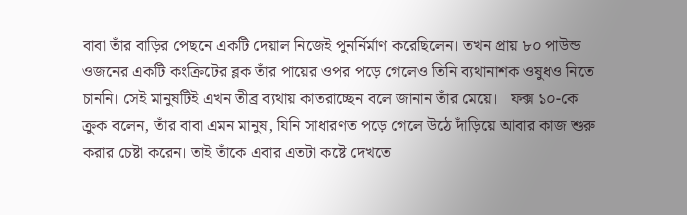বাবা তাঁর বাড়ির পেছনে একটি দেয়াল নিজেই পুনর্নির্মাণ করেছিলেন। তখন প্রায় ৮০ পাউন্ড ওজনের একটি কংক্রিটের ব্লক তাঁর পায়ের ওপর পড়ে গেলেও তিনি ব্যথানাশক ওষুধও নিতে চাননি। সেই মানুষটিই এখন তীব্র ব্যথায় কাতরাচ্ছেন বলে জানান তাঁর মেয়ে।   ফক্স ১০-কে ক্রুক বলেন, তাঁর বাবা এমন মানুষ, যিনি সাধারণত পড়ে গেলে উঠে দাঁড়িয়ে আবার কাজ শুরু করার চেষ্টা করেন। তাই তাঁকে এবার এতটা কষ্টে দেখতে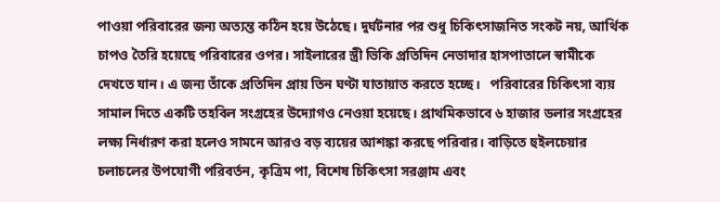পাওয়া পরিবারের জন্য অত্যন্ত কঠিন হয়ে উঠেছে। দুর্ঘটনার পর শুধু চিকিৎসাজনিত সংকট নয়, আর্থিক চাপও তৈরি হয়েছে পরিবারের ওপর। সাইলারের স্ত্রী ভিকি প্রতিদিন নেভাদার হাসপাতালে স্বামীকে দেখতে যান। এ জন্য তাঁকে প্রতিদিন প্রায় তিন ঘণ্টা যাতায়াত করতে হচ্ছে।   পরিবারের চিকিৎসা ব্যয় সামাল দিতে একটি তহবিল সংগ্রহের উদ্যোগও নেওয়া হয়েছে। প্রাথমিকভাবে ৬ হাজার ডলার সংগ্রহের লক্ষ্য নির্ধারণ করা হলেও সামনে আরও বড় ব্যয়ের আশঙ্কা করছে পরিবার। বাড়িতে হুইলচেয়ার চলাচলের উপযোগী পরিবর্তন, কৃত্রিম পা, বিশেষ চিকিৎসা সরঞ্জাম এবং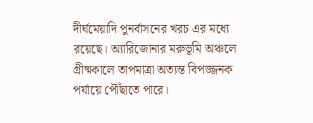দীর্ঘমেয়াদি পুনর্বাসনের খরচ এর মধ্যে রয়েছে। অ্যারিজোনার মরুভূমি অঞ্চলে গ্রীষ্মকালে তাপমাত্রা অত্যন্ত বিপজ্জনক পর্যায়ে পৌঁছাতে পারে।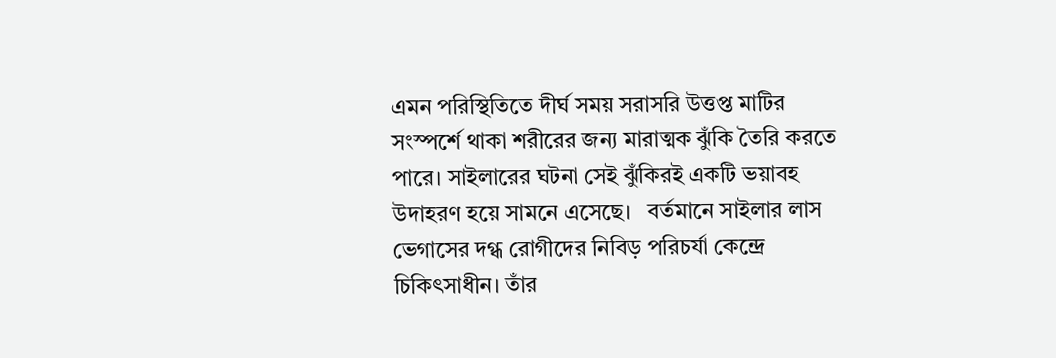এমন পরিস্থিতিতে দীর্ঘ সময় সরাসরি উত্তপ্ত মাটির সংস্পর্শে থাকা শরীরের জন্য মারাত্মক ঝুঁকি তৈরি করতে পারে। সাইলারের ঘটনা সেই ঝুঁকিরই একটি ভয়াবহ উদাহরণ হয়ে সামনে এসেছে।   বর্তমানে সাইলার লাস ভেগাসের দগ্ধ রোগীদের নিবিড় পরিচর্যা কেন্দ্রে চিকিৎসাধীন। তাঁর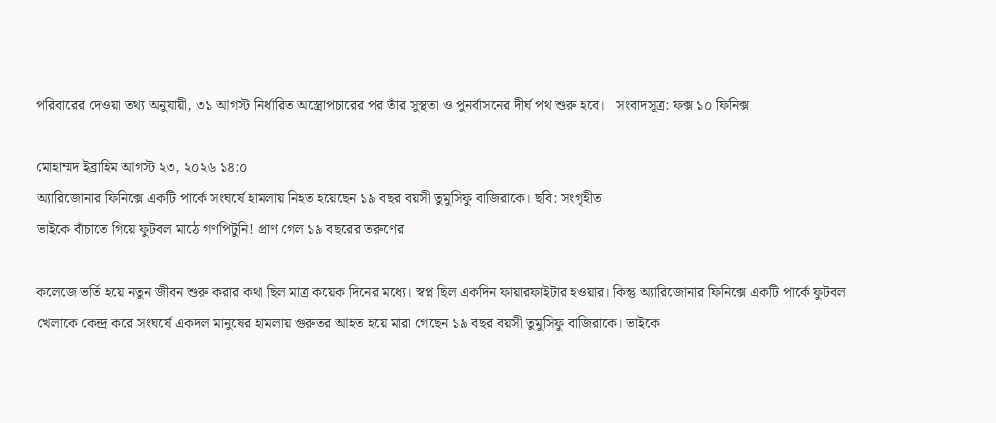পরিবারের দেওয়া তথ্য অনুযায়ী, ৩১ আগস্ট নির্ধারিত অস্ত্রোপচারের পর তাঁর সুস্থতা ও পুনর্বাসনের দীর্ঘ পথ শুরু হবে।   সংবাদসূত্র: ফক্স ১০ ফিনিক্স

মোহাম্মদ ইব্রাহিম আগস্ট ২৩, ২০২৬ ১৪:০
অ্যারিজোনার ফিনিক্সে একটি পার্কে সংঘর্ষে হামলায় নিহত হয়েছেন ১৯ বছর বয়সী তুমুসিফু বাজিরাকে। ছবি: সংগৃহীত
ভাইকে বাঁচাতে গিয়ে ফুটবল মাঠে গণপিটুনি! প্রাণ গেল ১৯ বছরের তরুণের

কলেজে ভর্তি হয়ে নতুন জীবন শুরু করার কথা ছিল মাত্র কয়েক দিনের মধ্যে। স্বপ্ন ছিল একদিন ফায়ারফাইটার হওয়ার। কিন্তু অ্যারিজোনার ফিনিক্সে একটি পার্কে ফুটবল খেলাকে কেন্দ্র করে সংঘর্ষে একদল মানুষের হামলায় গুরুতর আহত হয়ে মারা গেছেন ১৯ বছর বয়সী তুমুসিফু বাজিরাকে। ভাইকে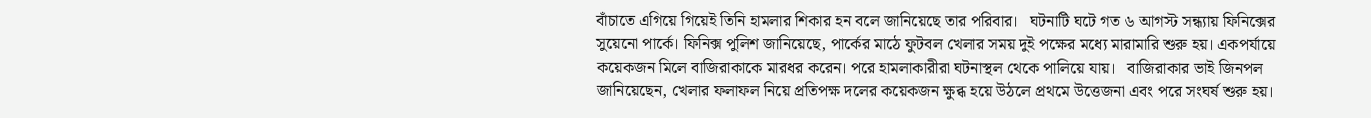বাঁচাতে এগিয়ে গিয়েই তিনি হামলার শিকার হন বলে জানিয়েছে তার পরিবার।   ঘটনাটি ঘটে গত ৬ আগস্ট সন্ধ্যায় ফিনিক্সের সুয়েনো পার্কে। ফিনিক্স পুলিশ জানিয়েছে, পার্কের মাঠে ফুটবল খেলার সময় দুই পক্ষের মধ্যে মারামারি শুরু হয়। একপর্যায়ে কয়েকজন মিলে বাজিরাকাকে মারধর করেন। পরে হামলাকারীরা ঘটনাস্থল থেকে পালিয়ে যায়।   বাজিরাকার ভাই জিনপল জানিয়েছেন, খেলার ফলাফল নিয়ে প্রতিপক্ষ দলের কয়েকজন ক্ষুব্ধ হয়ে উঠলে প্রথমে উত্তেজনা এবং পরে সংঘর্ষ শুরু হয়।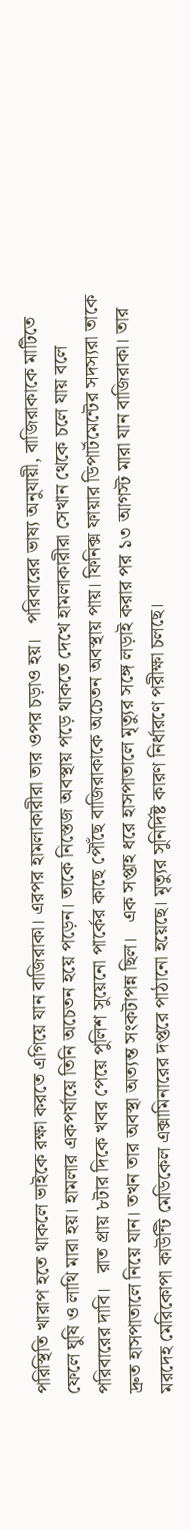পরিস্থিতি খারাপ হতে থাকলে ভাইকে রক্ষা করতে এগিয়ে যান বাজিরাকা। এরপর হামলাকারীরা তার ওপর চড়াও হয়।   পরিবারের ভাষ্য অনুযায়ী, বাজিরাকাকে মাটিতে ফেলে ঘুষি ও লাথি মারা হয়। হামলার একপর্যায়ে তিনি অচেতন হয়ে পড়েন। তাকে নিস্তেজ অবস্থায় পড়ে থাকতে দেখে হামলাকারীরা সেখান থেকে চলে যায় বলে পরিবারের দাবি।   রাত প্রায় ৮টার দিকে খবর পেয়ে পুলিশ সুয়েনো পার্কের কাছে পৌঁছে বাজিরাকাকে অচেতন অবস্থায় পায়। ফিনিক্স ফায়ার ডিপার্টমেন্টের সদস্যরা তাকে দ্রুত হাসপাতালে নিয়ে যান। তখন তার অবস্থা অত্যন্ত সংকটাপন্ন ছিল।   এক সপ্তাহ ধরে হাসপাতালে মৃত্যুর সঙ্গে লড়াই করার পর ১৩ আগস্ট মারা যান বাজিরাকা। তার মরদেহ মেরিকোপা কাউন্টি মেডিকেল এক্সামিনারের দপ্তরে পাঠানো হয়েছে। মৃত্যুর সুনির্দিষ্ট কারণ নির্ধারণে পরীক্ষা চলছে।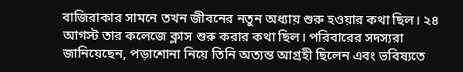বাজিরাকার সামনে তখন জীবনের নতুন অধ্যায় শুরু হওয়ার কথা ছিল। ২৪ আগস্ট তার কলেজে ক্লাস শুরু করার কথা ছিল। পরিবারের সদস্যরা জানিয়েছেন, পড়াশোনা নিয়ে তিনি অত্যন্ত আগ্রহী ছিলেন এবং ভবিষ্যতে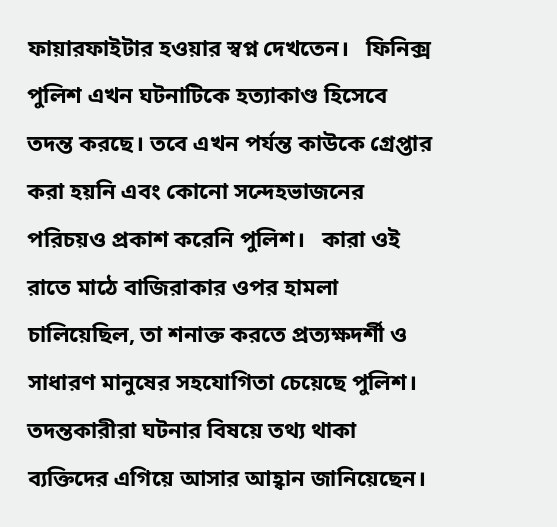ফায়ারফাইটার হওয়ার স্বপ্ন দেখতেন।   ফিনিক্স পুলিশ এখন ঘটনাটিকে হত্যাকাণ্ড হিসেবে তদন্ত করছে। তবে এখন পর্যন্ত কাউকে গ্রেপ্তার করা হয়নি এবং কোনো সন্দেহভাজনের পরিচয়ও প্রকাশ করেনি পুলিশ।   কারা ওই রাতে মাঠে বাজিরাকার ওপর হামলা চালিয়েছিল, তা শনাক্ত করতে প্রত্যক্ষদর্শী ও সাধারণ মানুষের সহযোগিতা চেয়েছে পুলিশ। তদন্তকারীরা ঘটনার বিষয়ে তথ্য থাকা ব্যক্তিদের এগিয়ে আসার আহ্বান জানিয়েছেন।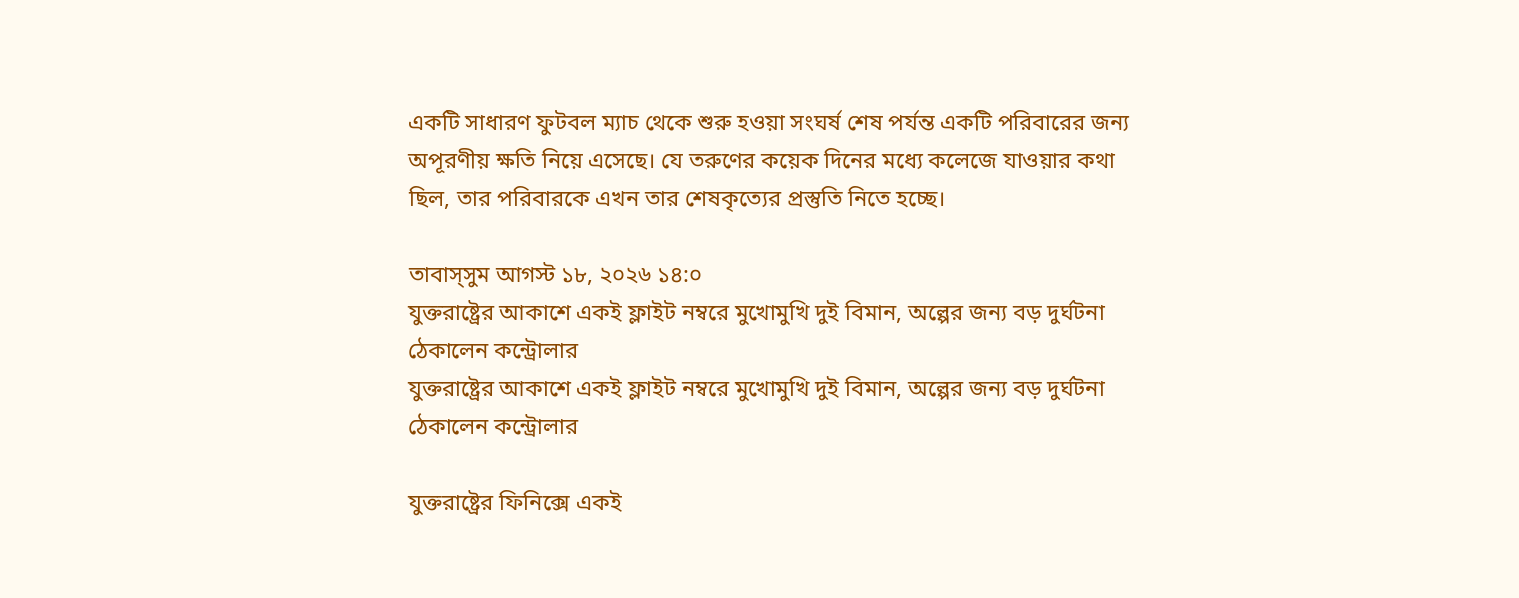একটি সাধারণ ফুটবল ম্যাচ থেকে শুরু হওয়া সংঘর্ষ শেষ পর্যন্ত একটি পরিবারের জন্য অপূরণীয় ক্ষতি নিয়ে এসেছে। যে তরুণের কয়েক দিনের মধ্যে কলেজে যাওয়ার কথা ছিল, তার পরিবারকে এখন তার শেষকৃত্যের প্রস্তুতি নিতে হচ্ছে।

তাবাস্সুম আগস্ট ১৮, ২০২৬ ১৪:০
যুক্তরাষ্ট্রের আকাশে একই ফ্লাইট নম্বরে মুখোমুখি দুই বিমান, অল্পের জন্য বড় দুর্ঘটনা ঠেকালেন কন্ট্রোলার
যুক্তরাষ্ট্রের আকাশে একই ফ্লাইট নম্বরে মুখোমুখি দুই বিমান, অল্পের জন্য বড় দুর্ঘটনা ঠেকালেন কন্ট্রোলার

যুক্তরাষ্ট্রের ফিনিক্সে একই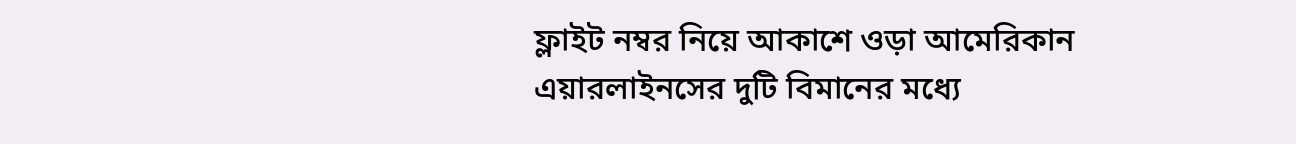ফ্লাইট নম্বর নিয়ে আকাশে ওড়া আমেরিকান এয়ারলাইনসের দুটি বিমানের মধ্যে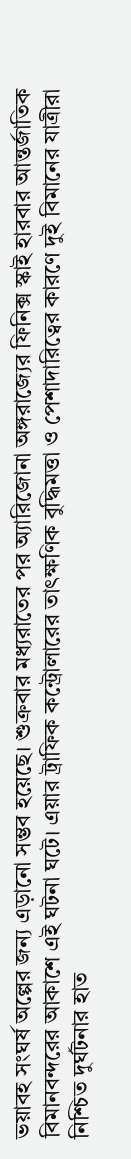ভয়াবহ সংঘর্ষ অল্পের জন্য এড়ানো সম্ভব হয়েছে। শুক্রবার মধ্যরাতের পর অ্যারিজোনা অঙ্গরাজ্যের ফিনিক্স স্কাই হারবার আন্তর্জাতিক বিমানবন্দরের আকাশে এই ঘটনা ঘটে। এয়ার ট্রাফিক কন্ট্রোলারের তাৎক্ষণিক বুদ্ধিমত্তা ও পেশাদারিত্বের কারণে দুই বিমানের যাত্রীরা নিশ্চিত দুর্ঘটনার হাত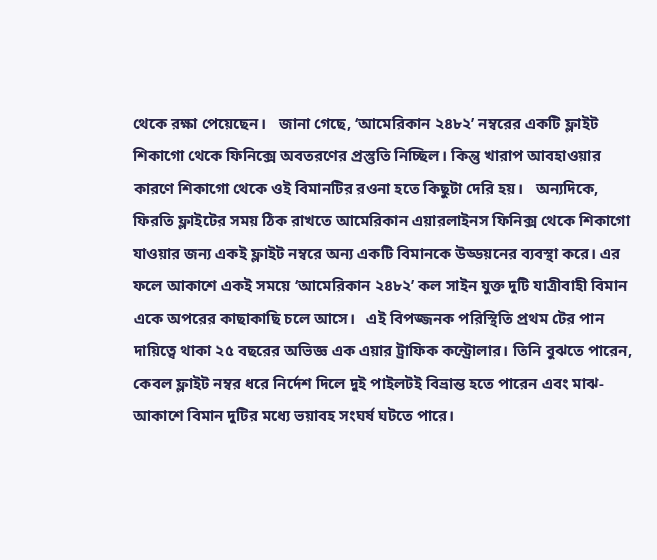থেকে রক্ষা পেয়েছেন।   জানা গেছে, ‘আমেরিকান ২৪৮২’ নম্বরের একটি ফ্লাইট শিকাগো থেকে ফিনিক্সে অবতরণের প্রস্তুতি নিচ্ছিল। কিন্তু খারাপ আবহাওয়ার কারণে শিকাগো থেকে ওই বিমানটির রওনা হতে কিছুটা দেরি হয়।   অন্যদিকে, ফিরতি ফ্লাইটের সময় ঠিক রাখতে আমেরিকান এয়ারলাইনস ফিনিক্স থেকে শিকাগো যাওয়ার জন্য একই ফ্লাইট নম্বরে অন্য একটি বিমানকে উড্ডয়নের ব্যবস্থা করে। এর ফলে আকাশে একই সময়ে ‘আমেরিকান ২৪৮২’ কল সাইন যুক্ত দুটি যাত্রীবাহী বিমান একে অপরের কাছাকাছি চলে আসে।   এই বিপজ্জনক পরিস্থিতি প্রথম টের পান দায়িত্বে থাকা ২৫ বছরের অভিজ্ঞ এক এয়ার ট্রাফিক কন্ট্রোলার। তিনি বুঝতে পারেন, কেবল ফ্লাইট নম্বর ধরে নির্দেশ দিলে দুই পাইলটই বিভ্রান্ত হতে পারেন এবং মাঝ-আকাশে বিমান দুটির মধ্যে ভয়াবহ সংঘর্ষ ঘটতে পারে।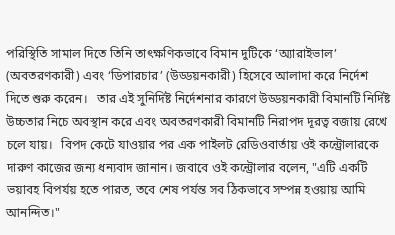পরিস্থিতি সামাল দিতে তিনি তাৎক্ষণিকভাবে বিমান দুটিকে ‘অ্যারাইভাল’ (অবতরণকারী) এবং ‘ডিপারচার’ (উড্ডয়নকারী) হিসেবে আলাদা করে নির্দেশ দিতে শুরু করেন।   তার এই সুনির্দিষ্ট নির্দেশনার কারণে উড্ডয়নকারী বিমানটি নির্দিষ্ট উচ্চতার নিচে অবস্থান করে এবং অবতরণকারী বিমানটি নিরাপদ দূরত্ব বজায় রেখে চলে যায়।   বিপদ কেটে যাওয়ার পর এক পাইলট রেডিওবার্তায় ওই কন্ট্রোলারকে দারুণ কাজের জন্য ধন্যবাদ জানান। জবাবে ওই কন্ট্রোলার বলেন, "এটি একটি ভয়াবহ বিপর্যয় হতে পারত, তবে শেষ পর্যন্ত সব ঠিকভাবে সম্পন্ন হওয়ায় আমি আনন্দিত।"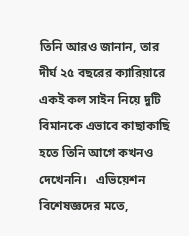তিনি আরও জানান, তার দীর্ঘ ২৫ বছরের ক্যারিয়ারে একই কল সাইন নিয়ে দুটি বিমানকে এভাবে কাছাকাছি হতে তিনি আগে কখনও দেখেননি।   এভিয়েশন বিশেষজ্ঞদের মতে,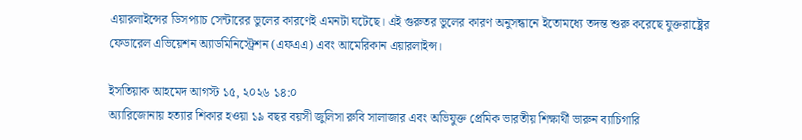এয়ারলাইন্সের ডিসপ্যাচ সেন্টারের ভুলের কারণেই এমনটা ঘটেছে। এই গুরুতর ভুলের কারণ অনুসন্ধানে ইতোমধ্যে তদন্ত শুরু করেছে যুক্তরাষ্ট্রের ফেডারেল এভিয়েশন অ্যাডমিনিস্ট্রেশন (এফএএ) এবং আমেরিকান এয়ারলাইন্স।

ইসতিয়াক আহমেদ আগস্ট ১৫, ২০২৬ ১৪:০
অ্যারিজোনায় হত্যার শিকার হওয়া ১৯ বছর বয়সী জুলিসা রুবি সালাজার এবং অভিযুক্ত প্রেমিক ভারতীয় শিক্ষার্থী ভারুন ব্যাচিগারি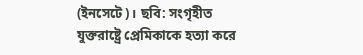(ইনসেটে)। ছবি: সংগৃহীত
যুক্তরাষ্ট্রে প্রেমিকাকে হত্যা করে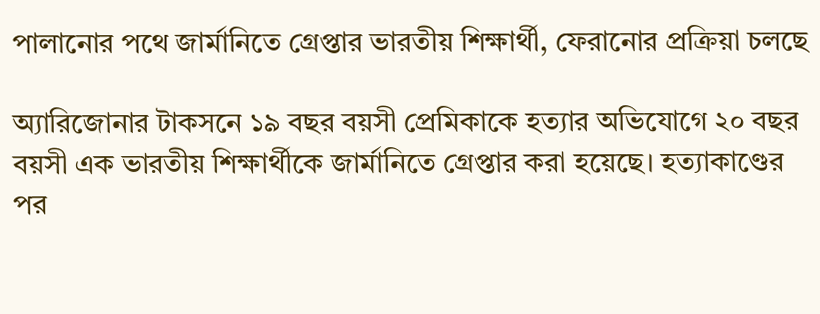পালানোর পথে জার্মানিতে গ্রেপ্তার ভারতীয় শিক্ষার্থী, ফেরানোর প্রক্রিয়া চলছে

অ্যারিজোনার টাকসনে ১৯ বছর বয়সী প্রেমিকাকে হত্যার অভিযোগে ২০ বছর বয়সী এক ভারতীয় শিক্ষার্থীকে জার্মানিতে গ্রেপ্তার করা হয়েছে। হত্যাকাণ্ডের পর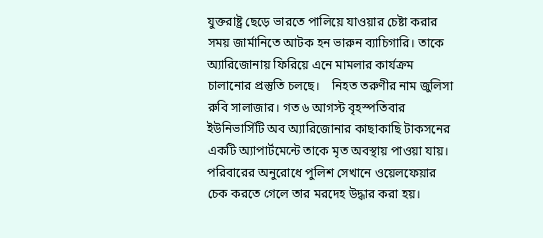যুক্তরাষ্ট্র ছেড়ে ভারতে পালিয়ে যাওয়ার চেষ্টা করার সময় জার্মানিতে আটক হন ভারুন ব্যাচিগারি। তাকে অ্যারিজোনায় ফিরিয়ে এনে মামলার কার্যক্রম চালানোর প্রস্তুতি চলছে।    নিহত তরুণীর নাম জুলিসা রুবি সালাজার। গত ৬ আগস্ট বৃহস্পতিবার ইউনিভার্সিটি অব অ্যারিজোনার কাছাকাছি টাকসনের একটি অ্যাপার্টমেন্টে তাকে মৃত অবস্থায় পাওয়া যায়। পরিবারের অনুরোধে পুলিশ সেখানে ওয়েলফেয়ার চেক করতে গেলে তার মরদেহ উদ্ধার করা হয়।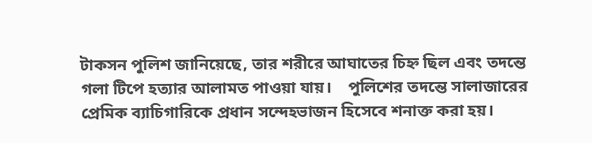টাকসন পুলিশ জানিয়েছে, তার শরীরে আঘাতের চিহ্ন ছিল এবং তদন্তে গলা টিপে হত্যার আলামত পাওয়া যায়।    পুলিশের তদন্তে সালাজারের প্রেমিক ব্যাচিগারিকে প্রধান সন্দেহভাজন হিসেবে শনাক্ত করা হয়।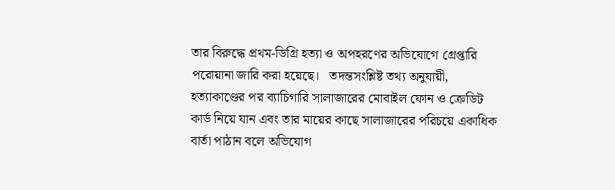তার বিরুদ্ধে প্রথম-ডিগ্রি হত্যা ও অপহরণের অভিযোগে গ্রেপ্তারি পরোয়ানা জারি করা হয়েছে।   তদন্তসংশ্লিষ্ট তথ্য অনুযায়ী, হত্যাকাণ্ডের পর ব্যাচিগারি সালাজারের মোবাইল ফোন ও ক্রেডিট কার্ড নিয়ে যান এবং তার মায়ের কাছে সালাজারের পরিচয়ে একাধিক বার্তা পাঠান বলে অভিযোগ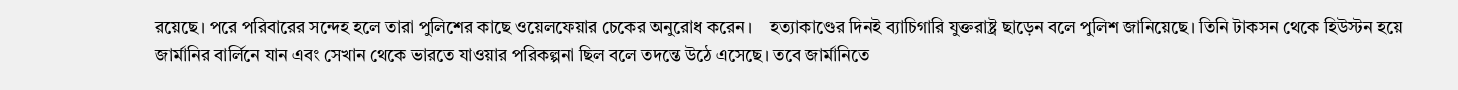রয়েছে। পরে পরিবারের সন্দেহ হলে তারা পুলিশের কাছে ওয়েলফেয়ার চেকের অনুরোধ করেন।    হত্যাকাণ্ডের দিনই ব্যাচিগারি যুক্তরাষ্ট্র ছাড়েন বলে পুলিশ জানিয়েছে। তিনি টাকসন থেকে হিউস্টন হয়ে জার্মানির বার্লিনে যান এবং সেখান থেকে ভারতে যাওয়ার পরিকল্পনা ছিল বলে তদন্তে উঠে এসেছে। তবে জার্মানিতে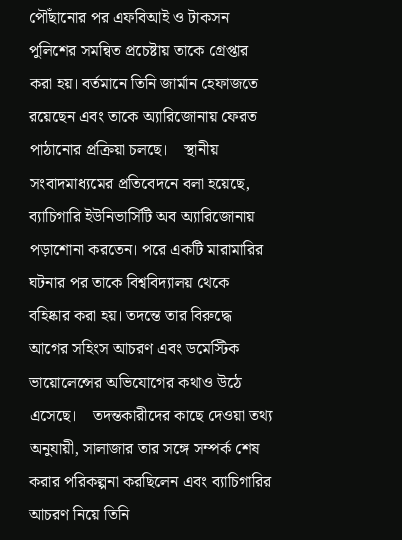পৌঁছানোর পর এফবিআই ও টাকসন পুলিশের সমন্বিত প্রচেষ্টায় তাকে গ্রেপ্তার করা হয়। বর্তমানে তিনি জার্মান হেফাজতে রয়েছেন এবং তাকে অ্যারিজোনায় ফেরত পাঠানোর প্রক্রিয়া চলছে।    স্থানীয় সংবাদমাধ্যমের প্রতিবেদনে বলা হয়েছে, ব্যাচিগারি ইউনিভার্সিটি অব অ্যারিজোনায় পড়াশোনা করতেন। পরে একটি মারামারির ঘটনার পর তাকে বিশ্ববিদ্যালয় থেকে বহিষ্কার করা হয়। তদন্তে তার বিরুদ্ধে আগের সহিংস আচরণ এবং ডমেস্টিক ভায়োলেন্সের অভিযোগের কথাও উঠে এসেছে।    তদন্তকারীদের কাছে দেওয়া তথ্য অনুযায়ী, সালাজার তার সঙ্গে সম্পর্ক শেষ করার পরিকল্পনা করছিলেন এবং ব্যাচিগারির আচরণ নিয়ে তিনি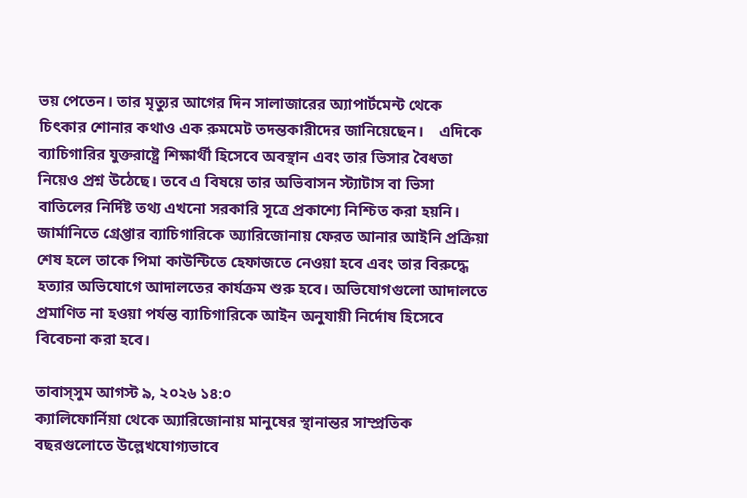ভয় পেতেন। তার মৃত্যুর আগের দিন সালাজারের অ্যাপার্টমেন্ট থেকে চিৎকার শোনার কথাও এক রুমমেট তদন্তকারীদের জানিয়েছেন।    এদিকে ব্যাচিগারির যুক্তরাষ্ট্রে শিক্ষার্থী হিসেবে অবস্থান এবং তার ভিসার বৈধতা নিয়েও প্রশ্ন উঠেছে। তবে এ বিষয়ে তার অভিবাসন স্ট্যাটাস বা ভিসা বাতিলের নির্দিষ্ট তথ্য এখনো সরকারি সূত্রে প্রকাশ্যে নিশ্চিত করা হয়নি।   জার্মানিতে গ্রেপ্তার ব্যাচিগারিকে অ্যারিজোনায় ফেরত আনার আইনি প্রক্রিয়া শেষ হলে তাকে পিমা কাউন্টিতে হেফাজতে নেওয়া হবে এবং তার বিরুদ্ধে হত্যার অভিযোগে আদালতের কার্যক্রম শুরু হবে। অভিযোগগুলো আদালতে প্রমাণিত না হওয়া পর্যন্ত ব্যাচিগারিকে আইন অনুযায়ী নির্দোষ হিসেবে বিবেচনা করা হবে।

তাবাস্সুম আগস্ট ৯, ২০২৬ ১৪:০
ক্যালিফোর্নিয়া থেকে অ্যারিজোনায় মানুষের স্থানান্তর সাম্প্রতিক বছরগুলোতে উল্লেখযোগ্যভাবে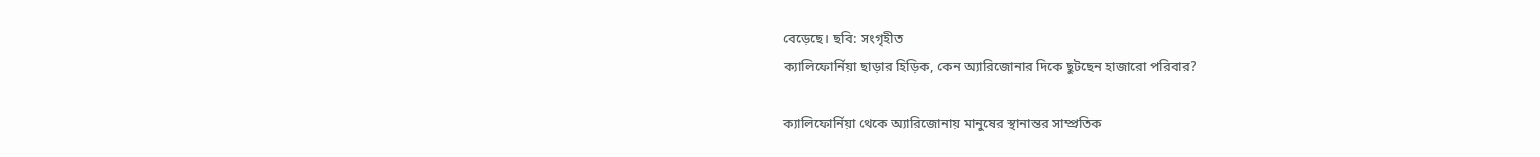বেড়েছে। ছবি: সংগৃহীত
ক্যালিফোর্নিয়া ছাড়ার হিড়িক, কেন অ্যারিজোনার দিকে ছুটছেন হাজারো পরিবার?

ক্যালিফোর্নিয়া থেকে অ্যারিজোনায় মানুষের স্থানান্তর সাম্প্রতিক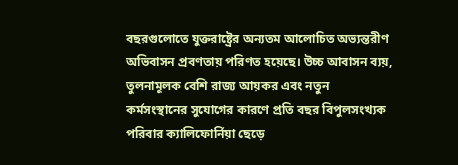বছরগুলোতে যুক্তরাষ্ট্রের অন্যতম আলোচিত অভ্যন্তরীণ অভিবাসন প্রবণতায় পরিণত হয়েছে। উচ্চ আবাসন ব্যয়, তুলনামূলক বেশি রাজ্য আয়কর এবং নতুন কর্মসংস্থানের সুযোগের কারণে প্রতি বছর বিপুলসংখ্যক পরিবার ক্যালিফোর্নিয়া ছেড়ে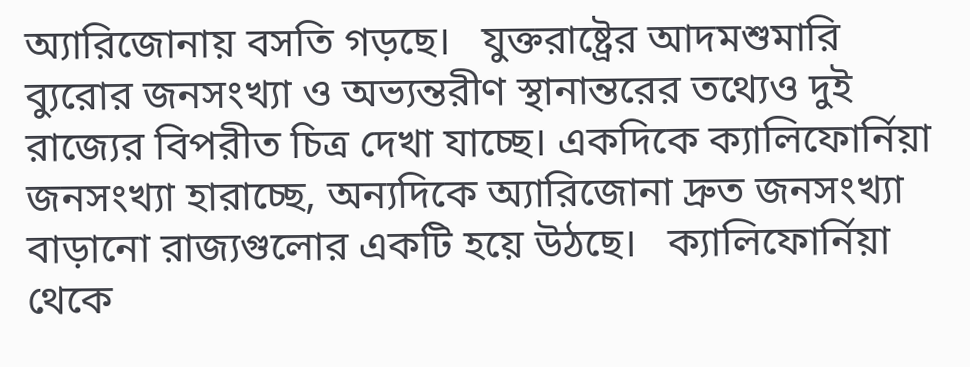অ্যারিজোনায় বসতি গড়ছে।   যুক্তরাষ্ট্রের আদমশুমারি ব্যুরোর জনসংখ্যা ও অভ্যন্তরীণ স্থানান্তরের তথ্যেও দুই রাজ্যের বিপরীত চিত্র দেখা যাচ্ছে। একদিকে ক্যালিফোর্নিয়া জনসংখ্যা হারাচ্ছে, অন্যদিকে অ্যারিজোনা দ্রুত জনসংখ্যা বাড়ানো রাজ্যগুলোর একটি হয়ে উঠছে।   ক্যালিফোর্নিয়া থেকে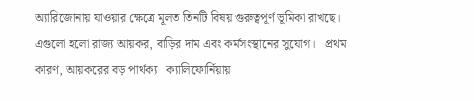অ্যারিজোনায় যাওয়ার ক্ষেত্রে মূলত তিনটি বিষয় গুরুত্বপূর্ণ ভূমিকা রাখছে। এগুলো হলো রাজ্য আয়কর, বাড়ির দাম এবং কর্মসংস্থানের সুযোগ।   প্রথম কারণ, আয়করের বড় পার্থক্য   ক্যালিফোর্নিয়ায়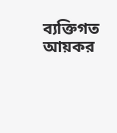ব্যক্তিগত আয়কর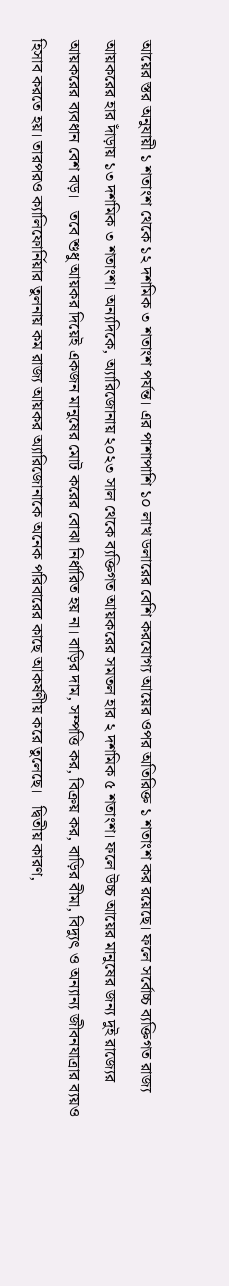আয়ের স্তর অনুযায়ী ১ শতাংশ থেকে ১২ দশমিক ৩ শতাংশ পর্যন্ত। এর পাশাপাশি ১০ লাখ ডলারের বেশি করযোগ্য আয়ের ওপর অতিরিক্ত ১ শতাংশ কর রয়েছে। ফলে সর্বোচ্চ ব্যক্তিগত রাজ্য আয়করের হার দাঁড়ায় ১৩ দশমিক ৩ শতাংশ। অন্যদিকে, অ্যারিজোনায় ২০২৩ সাল থেকে ব্যক্তিগত আয়করের সমতল হার ২ দশমিক ৫ শতাংশ। ফলে উচ্চ আয়ের মানুষের জন্য দুই রাজ্যের আয়করের ব্যবধান বেশ বড়।   তবে শুধু আয়কর দিয়েই একজন মানুষের মোট করের বোঝা নির্ধারিত হয় না। বাড়ির দাম, সম্পত্তি কর, বিক্রয় কর, বাড়ির বীমা, বিদ্যুৎ ও অন্যান্য জীবনযাত্রার ব্যয়ও হিসাব করতে হয়। তারপরও ক্যালিফোর্নিয়ার তুলনায় কম রাজ্য আয়কর অ্যারিজোনাকে অনেক পরিবারের কাছে আকর্ষণীয় করে তুলেছে।   দ্বিতীয় কারণ,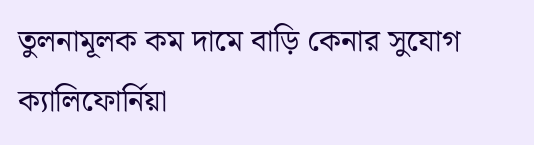তুলনামূলক কম দামে বাড়ি কেনার সুযোগ   ক্যালিফোর্নিয়া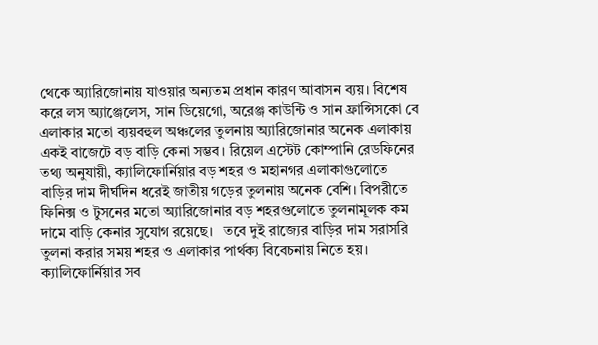থেকে অ্যারিজোনায় যাওয়ার অন্যতম প্রধান কারণ আবাসন ব্যয়। বিশেষ করে লস অ্যাঞ্জেলেস, সান ডিয়েগো, অরেঞ্জ কাউন্টি ও সান ফ্রান্সিসকো বে এলাকার মতো ব্যয়বহুল অঞ্চলের তুলনায় অ্যারিজোনার অনেক এলাকায় একই বাজেটে বড় বাড়ি কেনা সম্ভব। রিয়েল এস্টেট কোম্পানি রেডফিনের তথ্য অনুযায়ী, ক্যালিফোর্নিয়ার বড় শহর ও মহানগর এলাকাগুলোতে বাড়ির দাম দীর্ঘদিন ধরেই জাতীয় গড়ের তুলনায় অনেক বেশি। বিপরীতে ফিনিক্স ও টুসনের মতো অ্যারিজোনার বড় শহরগুলোতে তুলনামূলক কম দামে বাড়ি কেনার সুযোগ রয়েছে।   তবে দুই রাজ্যের বাড়ির দাম সরাসরি তুলনা করার সময় শহর ও এলাকার পার্থক্য বিবেচনায় নিতে হয়। ক্যালিফোর্নিয়ার সব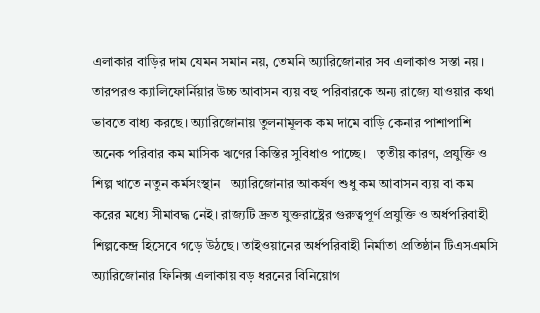এলাকার বাড়ির দাম যেমন সমান নয়, তেমনি অ্যারিজোনার সব এলাকাও সস্তা নয়। তারপরও ক্যালিফোর্নিয়ার উচ্চ আবাসন ব্যয় বহু পরিবারকে অন্য রাজ্যে যাওয়ার কথা ভাবতে বাধ্য করছে। অ্যারিজোনায় তুলনামূলক কম দামে বাড়ি কেনার পাশাপাশি অনেক পরিবার কম মাসিক ঋণের কিস্তির সুবিধাও পাচ্ছে।   তৃতীয় কারণ, প্রযুক্তি ও শিল্প খাতে নতুন কর্মসংস্থান   অ্যারিজোনার আকর্ষণ শুধু কম আবাসন ব্যয় বা কম করের মধ্যে সীমাবদ্ধ নেই। রাজ্যটি দ্রুত যুক্তরাষ্ট্রের গুরুত্বপূর্ণ প্রযুক্তি ও অর্ধপরিবাহী শিল্পকেন্দ্র হিসেবে গড়ে উঠছে। তাইওয়ানের অর্ধপরিবাহী নির্মাতা প্রতিষ্ঠান টিএসএমসি অ্যারিজোনার ফিনিক্স এলাকায় বড় ধরনের বিনিয়োগ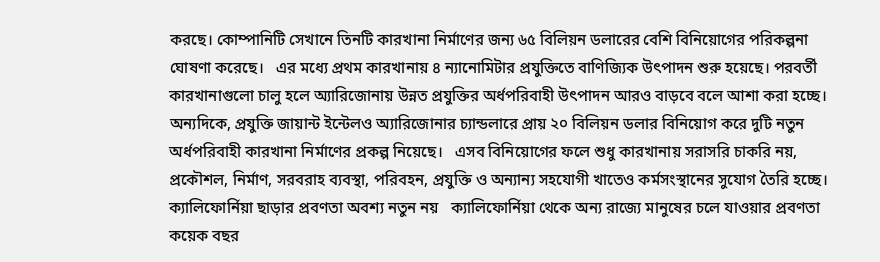করছে। কোম্পানিটি সেখানে তিনটি কারখানা নির্মাণের জন্য ৬৫ বিলিয়ন ডলারের বেশি বিনিয়োগের পরিকল্পনা ঘোষণা করেছে।   এর মধ্যে প্রথম কারখানায় ৪ ন্যানোমিটার প্রযুক্তিতে বাণিজ্যিক উৎপাদন শুরু হয়েছে। পরবর্তী কারখানাগুলো চালু হলে অ্যারিজোনায় উন্নত প্রযুক্তির অর্ধপরিবাহী উৎপাদন আরও বাড়বে বলে আশা করা হচ্ছে। অন্যদিকে, প্রযুক্তি জায়ান্ট ইন্টেলও অ্যারিজোনার চ্যান্ডলারে প্রায় ২০ বিলিয়ন ডলার বিনিয়োগ করে দুটি নতুন অর্ধপরিবাহী কারখানা নির্মাণের প্রকল্প নিয়েছে।   এসব বিনিয়োগের ফলে শুধু কারখানায় সরাসরি চাকরি নয়, প্রকৌশল, নির্মাণ, সরবরাহ ব্যবস্থা, পরিবহন, প্রযুক্তি ও অন্যান্য সহযোগী খাতেও কর্মসংস্থানের সুযোগ তৈরি হচ্ছে।   ক্যালিফোর্নিয়া ছাড়ার প্রবণতা অবশ্য নতুন নয়   ক্যালিফোর্নিয়া থেকে অন্য রাজ্যে মানুষের চলে যাওয়ার প্রবণতা কয়েক বছর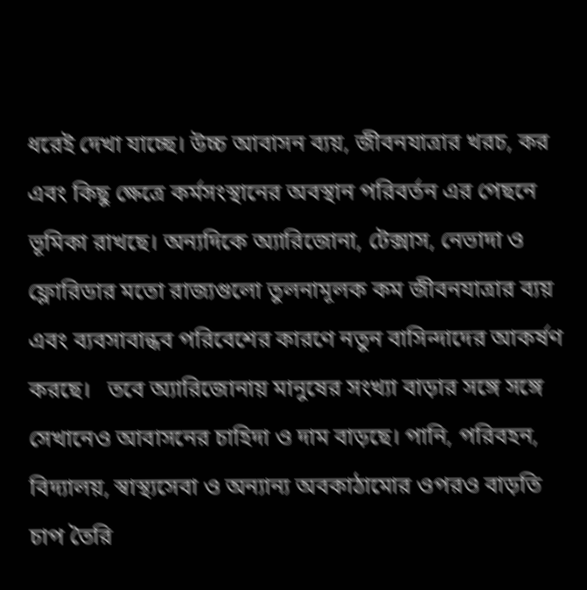ধরেই দেখা যাচ্ছে। উচ্চ আবাসন ব্যয়, জীবনযাত্রার খরচ, কর এবং কিছু ক্ষেত্রে কর্মসংস্থানের অবস্থান পরিবর্তন এর পেছনে ভূমিকা রাখছে। অন্যদিকে অ্যারিজোনা, টেক্সাস, নেভাদা ও ফ্লোরিডার মতো রাজ্যগুলো তুলনামূলক কম জীবনযাত্রার ব্যয় এবং ব্যবসাবান্ধব পরিবেশের কারণে নতুন বাসিন্দাদের আকর্ষণ করছে।   তবে অ্যারিজোনায় মানুষের সংখ্যা বাড়ার সঙ্গে সঙ্গে সেখানেও আবাসনের চাহিদা ও দাম বাড়ছে। পানি, পরিবহন, বিদ্যালয়, স্বাস্থ্যসেবা ও অন্যান্য অবকাঠামোর ওপরও বাড়তি চাপ তৈরি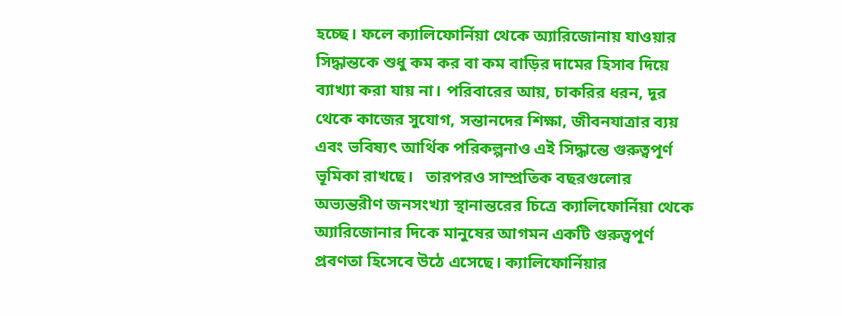হচ্ছে। ফলে ক্যালিফোর্নিয়া থেকে অ্যারিজোনায় যাওয়ার সিদ্ধান্তকে শুধু কম কর বা কম বাড়ির দামের হিসাব দিয়ে ব্যাখ্যা করা যায় না। পরিবারের আয়, চাকরির ধরন, দূর থেকে কাজের সুযোগ, সন্তানদের শিক্ষা, জীবনযাত্রার ব্যয় এবং ভবিষ্যৎ আর্থিক পরিকল্পনাও এই সিদ্ধান্তে গুরুত্বপূর্ণ ভূমিকা রাখছে।   তারপরও সাম্প্রতিক বছরগুলোর অভ্যন্তরীণ জনসংখ্যা স্থানান্তরের চিত্রে ক্যালিফোর্নিয়া থেকে অ্যারিজোনার দিকে মানুষের আগমন একটি গুরুত্বপূর্ণ প্রবণতা হিসেবে উঠে এসেছে। ক্যালিফোর্নিয়ার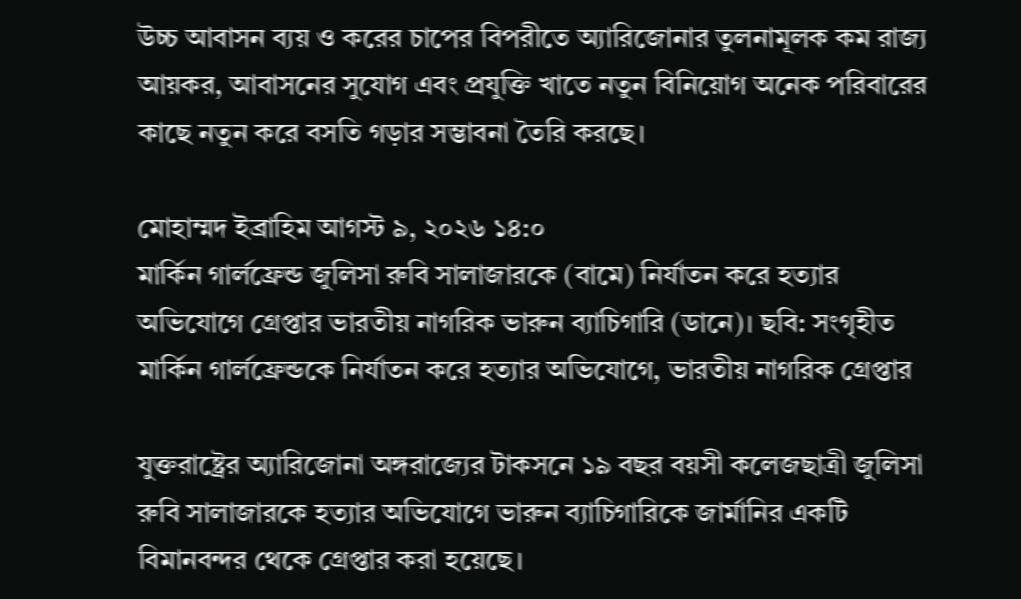উচ্চ আবাসন ব্যয় ও করের চাপের বিপরীতে অ্যারিজোনার তুলনামূলক কম রাজ্য আয়কর, আবাসনের সুযোগ এবং প্রযুক্তি খাতে নতুন বিনিয়োগ অনেক পরিবারের কাছে নতুন করে বসতি গড়ার সম্ভাবনা তৈরি করছে।

মোহাম্মদ ইব্রাহিম আগস্ট ৯, ২০২৬ ১৪:০
মার্কিন গার্লফ্রেন্ড জুলিসা রুবি সালাজারকে (বামে) নির্যাতন করে হত্যার অভিযোগে গ্রেপ্তার ভারতীয় নাগরিক ভারুন ব্যাচিগারি (ডানে)। ছবি: সংগৃহীত
মার্কিন গার্লফ্রেন্ডকে নির্যাতন করে হত্যার অভিযোগে, ভারতীয় নাগরিক গ্রেপ্তার

যুক্তরাষ্ট্রের অ্যারিজোনা অঙ্গরাজ্যের টাকসনে ১৯ বছর বয়সী কলেজছাত্রী জুলিসা রুবি সালাজারকে হত্যার অভিযোগে ভারুন ব্যাচিগারিকে জার্মানির একটি বিমানবন্দর থেকে গ্রেপ্তার করা হয়েছে।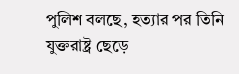পুলিশ বলছে, হত্যার পর তিনি যুক্তরাষ্ট্র ছেড়ে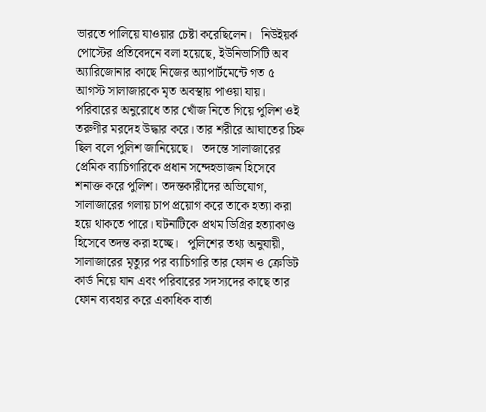ভারতে পালিয়ে যাওয়ার চেষ্টা করেছিলেন।   নিউইয়র্ক পোস্টের প্রতিবেদনে বলা হয়েছে, ইউনিভার্সিটি অব অ্যারিজোনার কাছে নিজের অ্যাপার্টমেন্টে গত ৫ আগস্ট সালাজারকে মৃত অবস্থায় পাওয়া যায়। পরিবারের অনুরোধে তার খোঁজ নিতে গিয়ে পুলিশ ওই তরুণীর মরদেহ উদ্ধার করে। তার শরীরে আঘাতের চিহ্ন ছিল বলে পুলিশ জানিয়েছে।   তদন্তে সালাজারের প্রেমিক ব্যাচিগারিকে প্রধান সন্দেহভাজন হিসেবে শনাক্ত করে পুলিশ। তদন্তকারীদের অভিযোগ, সালাজারের গলায় চাপ প্রয়োগ করে তাকে হত্যা করা হয়ে থাকতে পারে। ঘটনাটিকে প্রথম ডিগ্রির হত্যাকাণ্ড হিসেবে তদন্ত করা হচ্ছে।   পুলিশের তথ্য অনুযায়ী, সালাজারের মৃত্যুর পর ব্যাচিগারি তার ফোন ও ক্রেডিট কার্ড নিয়ে যান এবং পরিবারের সদস্যদের কাছে তার ফোন ব্যবহার করে একাধিক বার্তা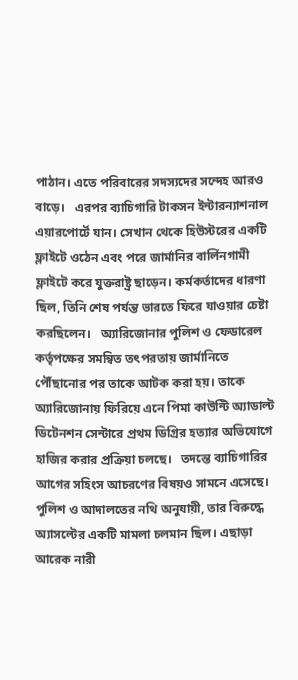পাঠান। এতে পরিবারের সদস্যদের সন্দেহ আরও বাড়ে।   এরপর ব্যাচিগারি টাকসন ইন্টারন্যাশনাল এয়ারপোর্টে যান। সেখান থেকে হিউস্টরের একটি ফ্লাইটে ওঠেন এবং পরে জার্মানির বার্লিনগামী ফ্লাইটে করে যুক্তরাষ্ট্র ছাড়েন। কর্মকর্তাদের ধারণা ছিল, তিনি শেষ পর্যন্ত ভারতে ফিরে যাওয়ার চেষ্টা করছিলেন।   অ্যারিজোনার পুলিশ ও ফেডারেল কর্তৃপক্ষের সমন্বিত তৎপরতায় জার্মানিতে পৌঁছানোর পর তাকে আটক করা হয়। তাকে অ্যারিজোনায় ফিরিয়ে এনে পিমা কাউন্টি অ্যাডাল্ট ডিটেনশন সেন্টারে প্রথম ডিগ্রির হত্যার অভিযোগে হাজির করার প্রক্রিয়া চলছে।   তদন্তে ব্যাচিগারির আগের সহিংস আচরণের বিষয়ও সামনে এসেছে। পুলিশ ও আদালতের নথি অনুযায়ী, তার বিরুদ্ধে অ্যাসল্টের একটি মামলা চলমান ছিল। এছাড়া আরেক নারী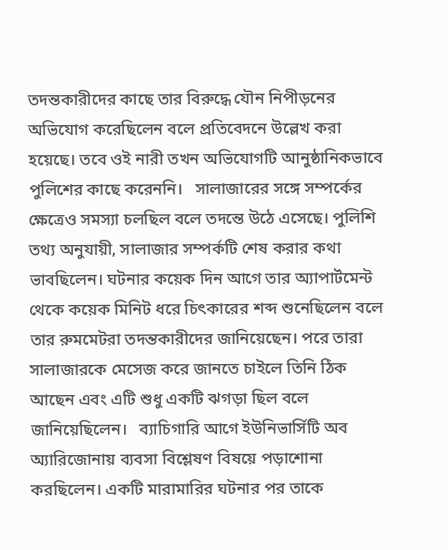তদন্তকারীদের কাছে তার বিরুদ্ধে যৌন নিপীড়নের অভিযোগ করেছিলেন বলে প্রতিবেদনে উল্লেখ করা হয়েছে। তবে ওই নারী তখন অভিযোগটি আনুষ্ঠানিকভাবে পুলিশের কাছে করেননি।   সালাজারের সঙ্গে সম্পর্কের ক্ষেত্রেও সমস্যা চলছিল বলে তদন্তে উঠে এসেছে। পুলিশি তথ্য অনুযায়ী, সালাজার সম্পর্কটি শেষ করার কথা ভাবছিলেন। ঘটনার কয়েক দিন আগে তার অ্যাপার্টমেন্ট থেকে কয়েক মিনিট ধরে চিৎকারের শব্দ শুনেছিলেন বলে তার রুমমেটরা তদন্তকারীদের জানিয়েছেন। পরে তারা সালাজারকে মেসেজ করে জানতে চাইলে তিনি ঠিক আছেন এবং এটি শুধু একটি ঝগড়া ছিল বলে জানিয়েছিলেন।   ব্যাচিগারি আগে ইউনিভার্সিটি অব অ্যারিজোনায় ব্যবসা বিশ্লেষণ বিষয়ে পড়াশোনা করছিলেন। একটি মারামারির ঘটনার পর তাকে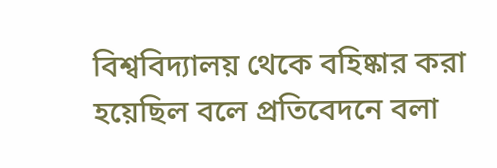বিশ্ববিদ্যালয় থেকে বহিষ্কার করা হয়েছিল বলে প্রতিবেদনে বলা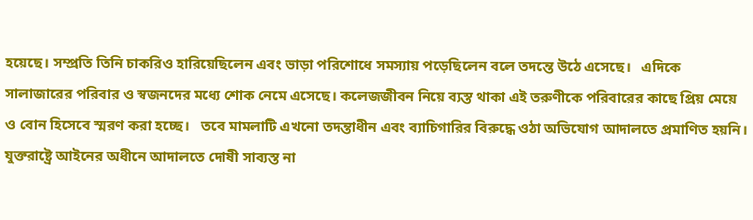হয়েছে। সম্প্রতি তিনি চাকরিও হারিয়েছিলেন এবং ভাড়া পরিশোধে সমস্যায় পড়েছিলেন বলে তদন্তে উঠে এসেছে।   এদিকে সালাজারের পরিবার ও স্বজনদের মধ্যে শোক নেমে এসেছে। কলেজজীবন নিয়ে ব্যস্ত থাকা এই তরুণীকে পরিবারের কাছে প্রিয় মেয়ে ও বোন হিসেবে স্মরণ করা হচ্ছে।   তবে মামলাটি এখনো তদন্তাধীন এবং ব্যাচিগারির বিরুদ্ধে ওঠা অভিযোগ আদালতে প্রমাণিত হয়নি। যুক্তরাষ্ট্রে আইনের অধীনে আদালতে দোষী সাব্যস্ত না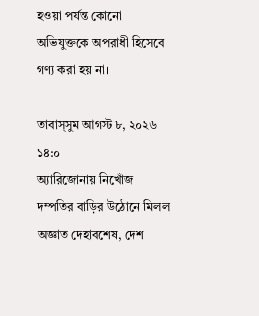হওয়া পর্যন্ত কোনো অভিযুক্তকে অপরাধী হিসেবে গণ্য করা হয় না।

তাবাস্সুম আগস্ট ৮, ২০২৬ ১৪:০
অ্যারিজোনায় নিখোঁজ দম্পতির বাড়ির উঠোনে মিলল অজ্ঞাত দেহাবশেষ, দেশ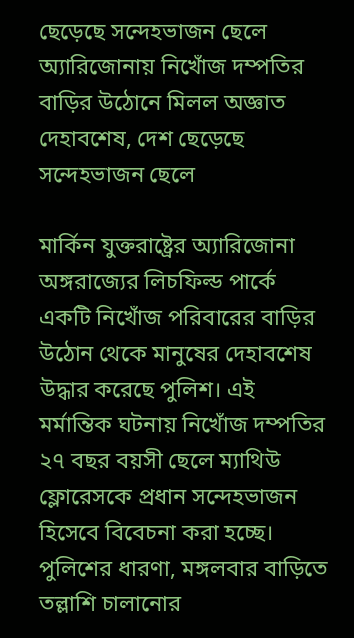ছেড়েছে সন্দেহভাজন ছেলে
অ্যারিজোনায় নিখোঁজ দম্পতির বাড়ির উঠোনে মিলল অজ্ঞাত দেহাবশেষ, দেশ ছেড়েছে সন্দেহভাজন ছেলে

মার্কিন যুক্তরাষ্ট্রের অ্যারিজোনা অঙ্গরাজ্যের লিচফিল্ড পার্কে একটি নিখোঁজ পরিবারের বাড়ির উঠোন থেকে মানুষের দেহাবশেষ উদ্ধার করেছে পুলিশ। এই মর্মান্তিক ঘটনায় নিখোঁজ দম্পতির ২৭ বছর বয়সী ছেলে ম্যাথিউ ফ্লোরেসকে প্রধান সন্দেহভাজন হিসেবে বিবেচনা করা হচ্ছে। পুলিশের ধারণা, মঙ্গলবার বাড়িতে তল্লাশি চালানোর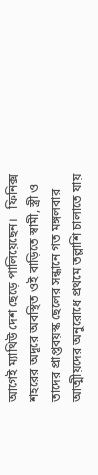আগেই ম্যাথিউ দেশ ছেড়ে পালিয়েছেন।   ফিনিক্স শহরের অদূরে অবস্থিত ওই বাড়িতে স্বামী, স্ত্রী ও তাদের প্রাপ্তবয়স্ক ছেলের সন্ধানে গত মঙ্গলবার আত্মীয়দের অনুরোধে প্রথমে তল্লাশি চালাতে যায়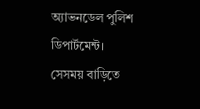অ্যাভনডেল পুলিশ ডিপার্টমেন্ট। সেসময় বাড়িতে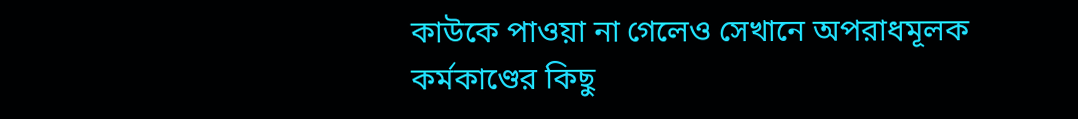কাউকে পাওয়া না গেলেও সেখানে অপরাধমূলক কর্মকাণ্ডের কিছু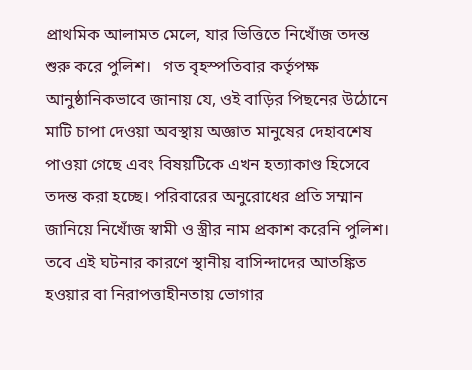প্রাথমিক আলামত মেলে, যার ভিত্তিতে নিখোঁজ তদন্ত শুরু করে পুলিশ।   গত বৃহস্পতিবার কর্তৃপক্ষ আনুষ্ঠানিকভাবে জানায় যে, ওই বাড়ির পিছনের উঠোনে মাটি চাপা দেওয়া অবস্থায় অজ্ঞাত মানুষের দেহাবশেষ পাওয়া গেছে এবং বিষয়টিকে এখন হত্যাকাণ্ড হিসেবে তদন্ত করা হচ্ছে। পরিবারের অনুরোধের প্রতি সম্মান জানিয়ে নিখোঁজ স্বামী ও স্ত্রীর নাম প্রকাশ করেনি পুলিশ।   তবে এই ঘটনার কারণে স্থানীয় বাসিন্দাদের আতঙ্কিত হওয়ার বা নিরাপত্তাহীনতায় ভোগার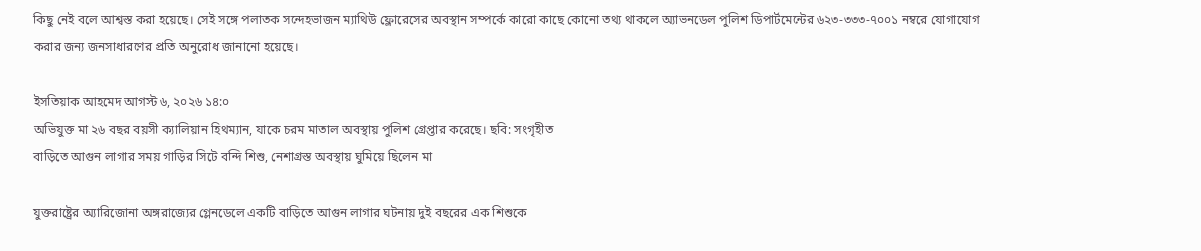কিছু নেই বলে আশ্বস্ত করা হয়েছে। সেই সঙ্গে পলাতক সন্দেহভাজন ম্যাথিউ ফ্লোরেসের অবস্থান সম্পর্কে কারো কাছে কোনো তথ্য থাকলে অ্যাভনডেল পুলিশ ডিপার্টমেন্টের ৬২৩-৩৩৩-৭০০১ নম্বরে যোগাযোগ করার জন্য জনসাধারণের প্রতি অনুরোধ জানানো হয়েছে।

ইসতিয়াক আহমেদ আগস্ট ৬, ২০২৬ ১৪:০
অভিযুক্ত মা ২৬ বছর বয়সী ক্যালিয়ান হিথম্যান, যাকে চরম মাতাল অবস্থায় পুলিশ গ্রেপ্তার করেছে। ছবি: সংগৃহীত
বাড়িতে আগুন লাগার সময় গাড়ির সিটে বন্দি শিশু, নেশাগ্রস্ত অবস্থায় ঘুমিয়ে ছিলেন মা

যুক্তরাষ্ট্রের অ্যারিজোনা অঙ্গরাজ্যের গ্লেনডেলে একটি বাড়িতে আগুন লাগার ঘটনায় দুই বছরের এক শিশুকে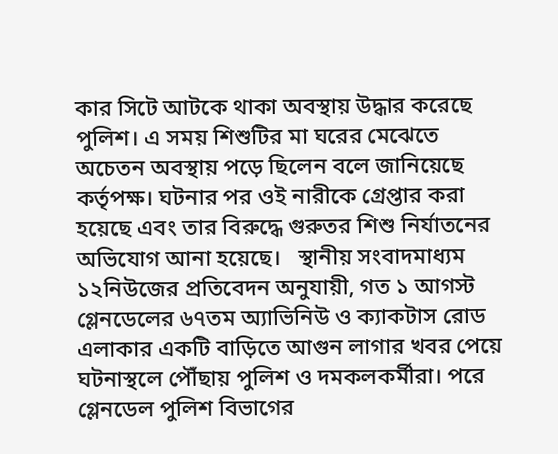কার সিটে আটকে থাকা অবস্থায় উদ্ধার করেছে পুলিশ। এ সময় শিশুটির মা ঘরের মেঝেতে অচেতন অবস্থায় পড়ে ছিলেন বলে জানিয়েছে কর্তৃপক্ষ। ঘটনার পর ওই নারীকে গ্রেপ্তার করা হয়েছে এবং তার বিরুদ্ধে গুরুতর শিশু নির্যাতনের অভিযোগ আনা হয়েছে।   স্থানীয় সংবাদমাধ্যম ১২নিউজের প্রতিবেদন অনুযায়ী, গত ১ আগস্ট গ্লেনডেলের ৬৭তম অ্যাভিনিউ ও ক্যাকটাস রোড এলাকার একটি বাড়িতে আগুন লাগার খবর পেয়ে ঘটনাস্থলে পৌঁছায় পুলিশ ও দমকলকর্মীরা। পরে গ্লেনডেল পুলিশ বিভাগের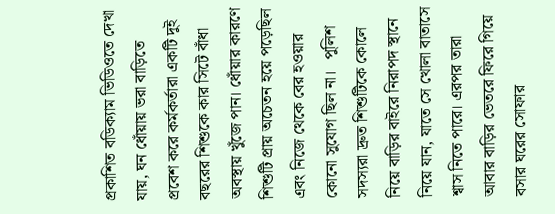প্রকাশিত বডিক্যাম ভিডিওতে দেখা যায়, ঘন ধোঁয়ায় ভরা বাড়িতে প্রবেশ করে কর্মকর্তারা একটি দুই বছরের শিশুকে কার সিটে বাঁধা অবস্থায় খুঁজে পান। ধোঁয়ার কারণে শিশুটি প্রায় অচেতন হয়ে পড়েছিল এবং নিজে থেকে বের হওয়ার কোনো সুযোগ ছিল না।   পুলিশ সদস্যরা দ্রুত শিশুটিকে কোলে নিয়ে বাড়ির বাইরে নিরাপদ স্থানে নিয়ে যান, যাতে সে খোলা বাতাসে শ্বাস নিতে পারে। এরপর তারা আবার বাড়ির ভেতরে ফিরে গিয়ে বসার ঘরের সোফার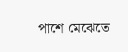পাশে মেঝেতে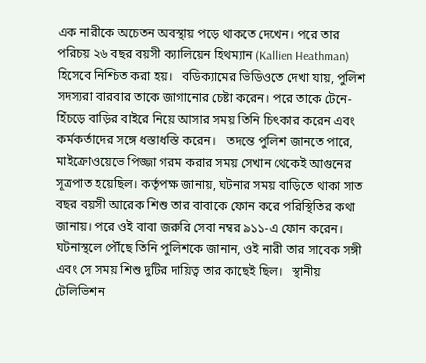এক নারীকে অচেতন অবস্থায় পড়ে থাকতে দেখেন। পরে তার পরিচয় ২৬ বছর বয়সী ক্যালিয়েন হিথম্যান (Kallien Heathman) হিসেবে নিশ্চিত করা হয়।   বডিক্যামের ভিডিওতে দেখা যায়, পুলিশ সদস্যরা বারবার তাকে জাগানোর চেষ্টা করেন। পরে তাকে টেনে-হিঁচড়ে বাড়ির বাইরে নিয়ে আসার সময় তিনি চিৎকার করেন এবং কর্মকর্তাদের সঙ্গে ধস্তাধস্তি করেন।   তদন্তে পুলিশ জানতে পারে, মাইক্রোওয়েভে পিজ্জা গরম করার সময় সেখান থেকেই আগুনের সূত্রপাত হয়েছিল। কর্তৃপক্ষ জানায়, ঘটনার সময় বাড়িতে থাকা সাত বছর বয়সী আরেক শিশু তার বাবাকে ফোন করে পরিস্থিতির কথা জানায়। পরে ওই বাবা জরুরি সেবা নম্বর ৯১১-এ ফোন করেন। ঘটনাস্থলে পৌঁছে তিনি পুলিশকে জানান, ওই নারী তার সাবেক সঙ্গী এবং সে সময় শিশু দুটির দায়িত্ব তার কাছেই ছিল।   স্থানীয় টেলিভিশন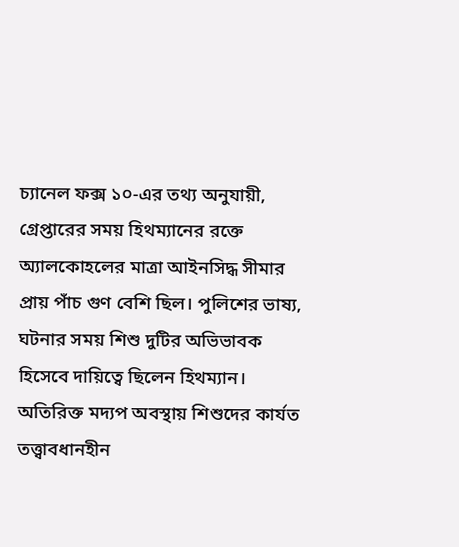চ্যানেল ফক্স ১০-এর তথ্য অনুযায়ী, গ্রেপ্তারের সময় হিথম্যানের রক্তে অ্যালকোহলের মাত্রা আইনসিদ্ধ সীমার প্রায় পাঁচ গুণ বেশি ছিল। পুলিশের ভাষ্য, ঘটনার সময় শিশু দুটির অভিভাবক হিসেবে দায়িত্বে ছিলেন হিথম্যান। অতিরিক্ত মদ্যপ অবস্থায় শিশুদের কার্যত তত্ত্বাবধানহীন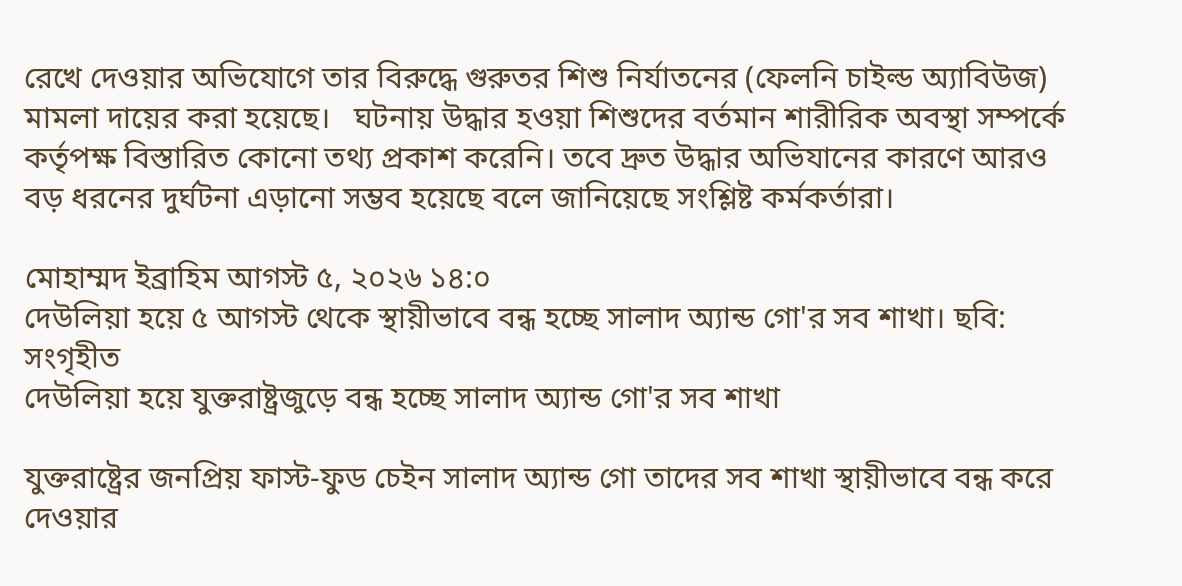রেখে দেওয়ার অভিযোগে তার বিরুদ্ধে গুরুতর শিশু নির্যাতনের (ফেলনি চাইল্ড অ্যাবিউজ) মামলা দায়ের করা হয়েছে।   ঘটনায় উদ্ধার হওয়া শিশুদের বর্তমান শারীরিক অবস্থা সম্পর্কে কর্তৃপক্ষ বিস্তারিত কোনো তথ্য প্রকাশ করেনি। তবে দ্রুত উদ্ধার অভিযানের কারণে আরও বড় ধরনের দুর্ঘটনা এড়ানো সম্ভব হয়েছে বলে জানিয়েছে সংশ্লিষ্ট কর্মকর্তারা।

মোহাম্মদ ইব্রাহিম আগস্ট ৫, ২০২৬ ১৪:০
দেউলিয়া হয়ে ৫ আগস্ট থেকে স্থায়ীভাবে বন্ধ হচ্ছে সালাদ অ্যান্ড গো'র সব শাখা। ছবি: সংগৃহীত
দেউলিয়া হয়ে যুক্তরাষ্ট্রজুড়ে বন্ধ হচ্ছে সালাদ অ্যান্ড গো'র সব শাখা

যুক্তরাষ্ট্রের জনপ্রিয় ফাস্ট-ফুড চেইন সালাদ অ্যান্ড গো তাদের সব শাখা স্থায়ীভাবে বন্ধ করে দেওয়ার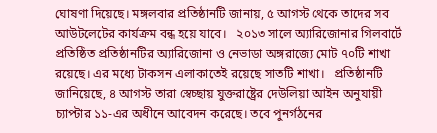ঘোষণা দিয়েছে। মঙ্গলবার প্রতিষ্ঠানটি জানায়, ৫ আগস্ট থেকে তাদের সব আউটলেটের কার্যক্রম বন্ধ হয়ে যাবে।   ২০১৩ সালে অ্যারিজোনার গিলবার্টে প্রতিষ্ঠিত প্রতিষ্ঠানটির অ্যারিজোনা ও নেভাডা অঙ্গরাজ্যে মোট ৭০টি শাখা রয়েছে। এর মধ্যে টাকসন এলাকাতেই রয়েছে সাতটি শাখা।   প্রতিষ্ঠানটি জানিয়েছে, ৪ আগস্ট তারা স্বেচ্ছায় যুক্তরাষ্ট্রের দেউলিয়া আইন অনুযায়ী চ্যাপ্টার ১১-এর অধীনে আবেদন করেছে। তবে পুনর্গঠনের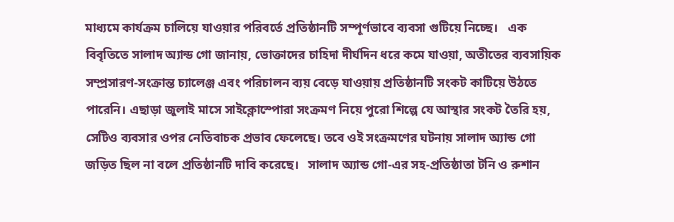মাধ্যমে কার্যক্রম চালিয়ে যাওয়ার পরিবর্তে প্রতিষ্ঠানটি সম্পূর্ণভাবে ব্যবসা গুটিয়ে নিচ্ছে।   এক বিবৃতিতে সালাদ অ্যান্ড গো জানায়, ভোক্তাদের চাহিদা দীর্ঘদিন ধরে কমে যাওয়া, অতীতের ব্যবসায়িক সম্প্রসারণ-সংক্রান্ত চ্যালেঞ্জ এবং পরিচালন ব্যয় বেড়ে যাওয়ায় প্রতিষ্ঠানটি সংকট কাটিয়ে উঠতে পারেনি। এছাড়া জুলাই মাসে সাইক্লোস্পোরা সংক্রমণ নিয়ে পুরো শিল্পে যে আস্থার সংকট তৈরি হয়, সেটিও ব্যবসার ওপর নেতিবাচক প্রভাব ফেলেছে। তবে ওই সংক্রমণের ঘটনায় সালাদ অ্যান্ড গো জড়িত ছিল না বলে প্রতিষ্ঠানটি দাবি করেছে।   সালাদ অ্যান্ড গো-এর সহ-প্রতিষ্ঠাতা টনি ও রুশান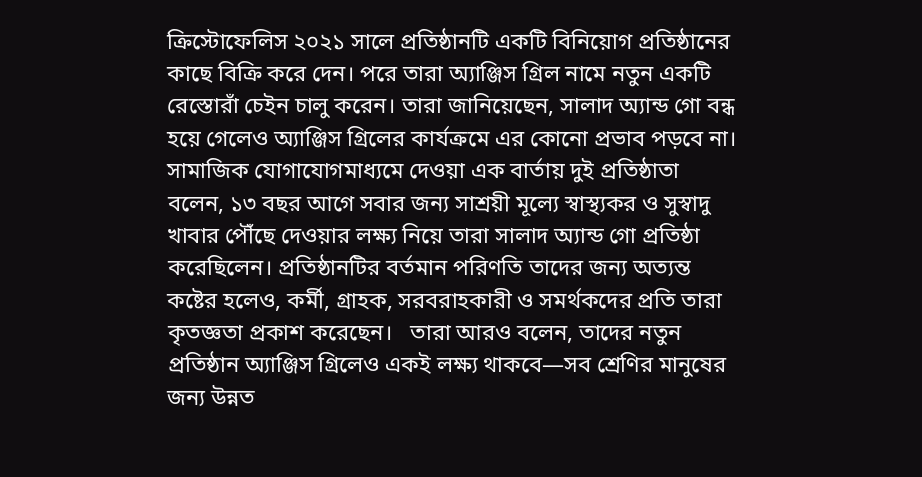ক্রিস্টোফেলিস ২০২১ সালে প্রতিষ্ঠানটি একটি বিনিয়োগ প্রতিষ্ঠানের কাছে বিক্রি করে দেন। পরে তারা অ্যাঞ্জিস গ্রিল নামে নতুন একটি রেস্তোরাঁ চেইন চালু করেন। তারা জানিয়েছেন, সালাদ অ্যান্ড গো বন্ধ হয়ে গেলেও অ্যাঞ্জিস গ্রিলের কার্যক্রমে এর কোনো প্রভাব পড়বে না।   সামাজিক যোগাযোগমাধ্যমে দেওয়া এক বার্তায় দুই প্রতিষ্ঠাতা বলেন, ১৩ বছর আগে সবার জন্য সাশ্রয়ী মূল্যে স্বাস্থ্যকর ও সুস্বাদু খাবার পৌঁছে দেওয়ার লক্ষ্য নিয়ে তারা সালাদ অ্যান্ড গো প্রতিষ্ঠা করেছিলেন। প্রতিষ্ঠানটির বর্তমান পরিণতি তাদের জন্য অত্যন্ত কষ্টের হলেও, কর্মী, গ্রাহক, সরবরাহকারী ও সমর্থকদের প্রতি তারা কৃতজ্ঞতা প্রকাশ করেছেন।   তারা আরও বলেন, তাদের নতুন প্রতিষ্ঠান অ্যাঞ্জিস গ্রিলেও একই লক্ষ্য থাকবে—সব শ্রেণির মানুষের জন্য উন্নত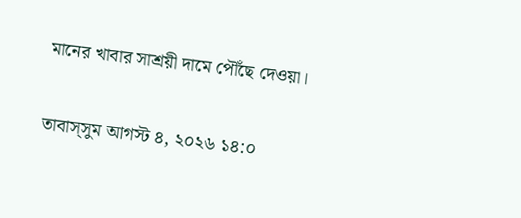মানের খাবার সাশ্রয়ী দামে পৌঁছে দেওয়া।

তাবাস্সুম আগস্ট ৪, ২০২৬ ১৪:০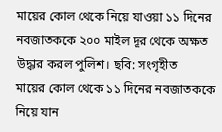মায়ের কোল থেকে নিয়ে যাওয়া ১১ দিনের নবজাতককে ২০০ মাইল দূর থেকে অক্ষত উদ্ধার করল পুলিশ। ছবি: সংগৃহীত
মায়ের কোল থেকে ১১ দিনের নবজাতককে নিয়ে যান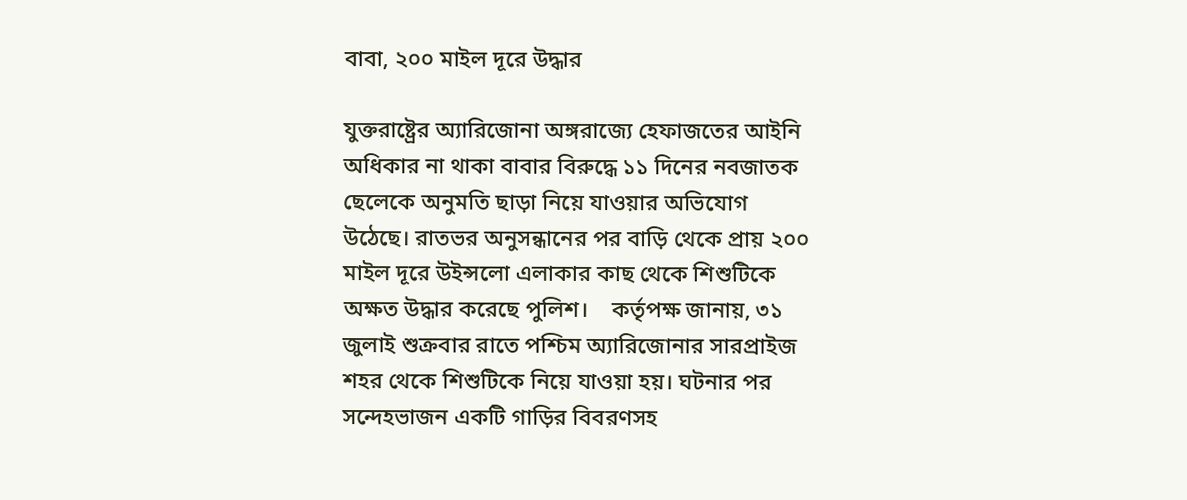বাবা, ২০০ মাইল দূরে উদ্ধার

যুক্তরাষ্ট্রের অ্যারিজোনা অঙ্গরাজ্যে হেফাজতের আইনি অধিকার না থাকা বাবার বিরুদ্ধে ১১ দিনের নবজাতক ছেলেকে অনুমতি ছাড়া নিয়ে যাওয়ার অভিযোগ উঠেছে। রাতভর অনুসন্ধানের পর বাড়ি থেকে প্রায় ২০০ মাইল দূরে উইন্সলো এলাকার কাছ থেকে শিশুটিকে অক্ষত উদ্ধার করেছে পুলিশ।    কর্তৃপক্ষ জানায়, ৩১ জুলাই শুক্রবার রাতে পশ্চিম অ্যারিজোনার সারপ্রাইজ শহর থেকে শিশুটিকে নিয়ে যাওয়া হয়। ঘটনার পর সন্দেহভাজন একটি গাড়ির বিবরণসহ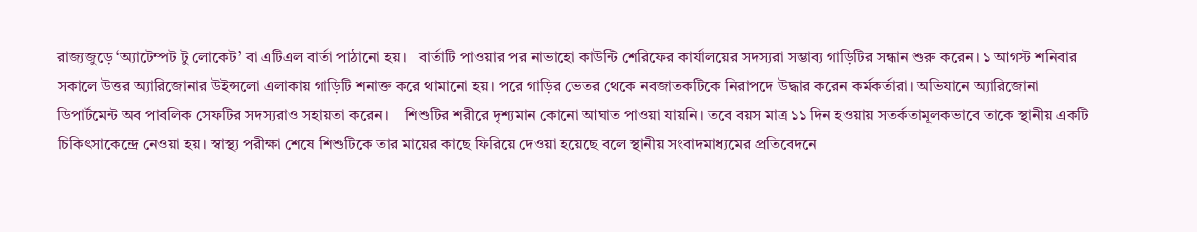রাজ্যজুড়ে ‘অ্যাটেম্পট টু লোকেট’ বা এটিএল বার্তা পাঠানো হয়।   বার্তাটি পাওয়ার পর নাভাহো কাউন্টি শেরিফের কার্যালয়ের সদস্যরা সম্ভাব্য গাড়িটির সন্ধান শুরু করেন। ১ আগস্ট শনিবার সকালে উত্তর অ্যারিজোনার উইন্সলো এলাকায় গাড়িটি শনাক্ত করে থামানো হয়। পরে গাড়ির ভেতর থেকে নবজাতকটিকে নিরাপদে উদ্ধার করেন কর্মকর্তারা। অভিযানে অ্যারিজোনা ডিপার্টমেন্ট অব পাবলিক সেফটির সদস্যরাও সহায়তা করেন।    শিশুটির শরীরে দৃশ্যমান কোনো আঘাত পাওয়া যায়নি। তবে বয়স মাত্র ১১ দিন হওয়ায় সতর্কতামূলকভাবে তাকে স্থানীয় একটি চিকিৎসাকেন্দ্রে নেওয়া হয়। স্বাস্থ্য পরীক্ষা শেষে শিশুটিকে তার মায়ের কাছে ফিরিয়ে দেওয়া হয়েছে বলে স্থানীয় সংবাদমাধ্যমের প্রতিবেদনে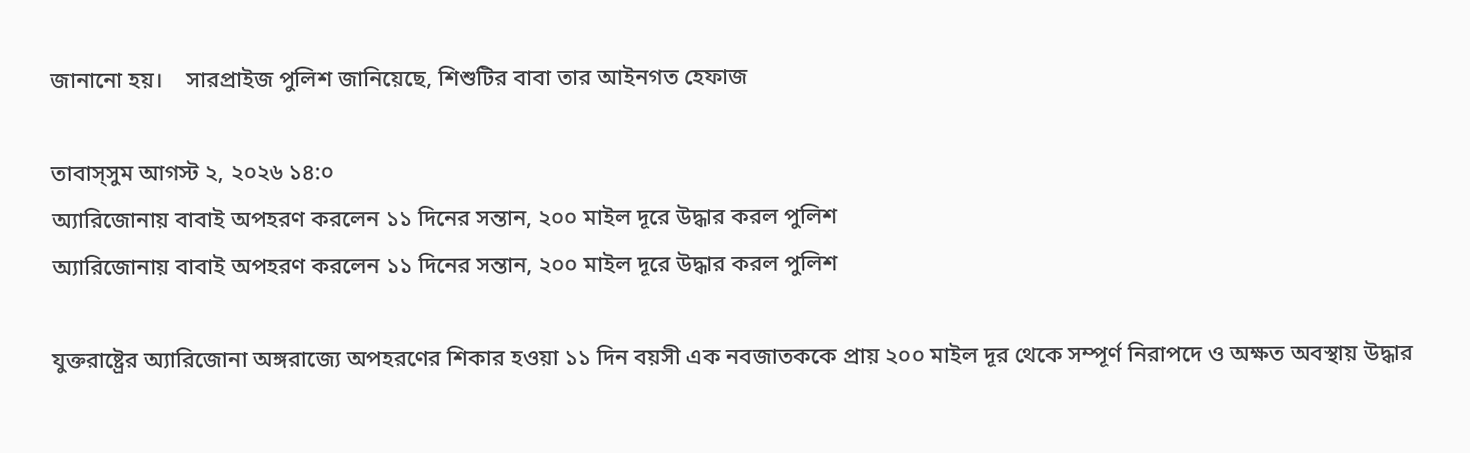জানানো হয়।    সারপ্রাইজ পুলিশ জানিয়েছে, শিশুটির বাবা তার আইনগত হেফাজ

তাবাস্সুম আগস্ট ২, ২০২৬ ১৪:০
অ্যারিজোনায় বাবাই অপহরণ করলেন ১১ দিনের সন্তান, ২০০ মাইল দূরে উদ্ধার করল পুলিশ
অ্যারিজোনায় বাবাই অপহরণ করলেন ১১ দিনের সন্তান, ২০০ মাইল দূরে উদ্ধার করল পুলিশ

যুক্তরাষ্ট্রের অ্যারিজোনা অঙ্গরাজ্যে অপহরণের শিকার হওয়া ১১ দিন বয়সী এক নবজাতককে প্রায় ২০০ মাইল দূর থেকে সম্পূর্ণ নিরাপদে ও অক্ষত অবস্থায় উদ্ধার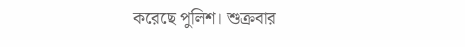করেছে পুলিশ। শুক্রবার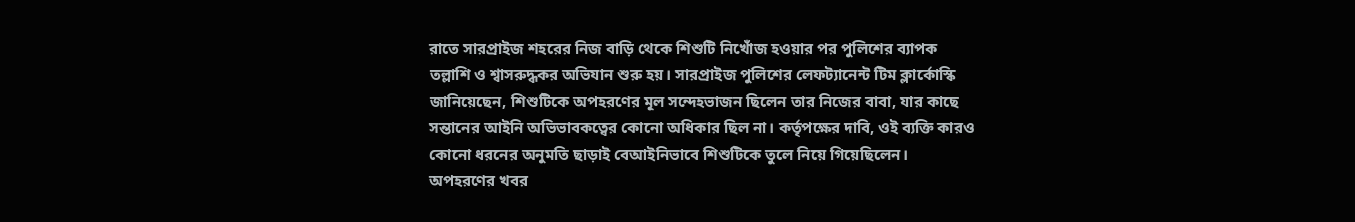রাতে সারপ্রাইজ শহরের নিজ বাড়ি থেকে শিশুটি নিখোঁজ হওয়ার পর পুলিশের ব্যাপক তল্লাশি ও শ্বাসরুদ্ধকর অভিযান শুরু হয়। সারপ্রাইজ পুলিশের লেফট্যানেন্ট টিম ক্লার্কোস্কি জানিয়েছেন, শিশুটিকে অপহরণের মূল সন্দেহভাজন ছিলেন তার নিজের বাবা, যার কাছে সন্তানের আইনি অভিভাবকত্বের কোনো অধিকার ছিল না। কর্তৃপক্ষের দাবি, ওই ব্যক্তি কারও কোনো ধরনের অনুমতি ছাড়াই বেআইনিভাবে শিশুটিকে তুলে নিয়ে গিয়েছিলেন।   অপহরণের খবর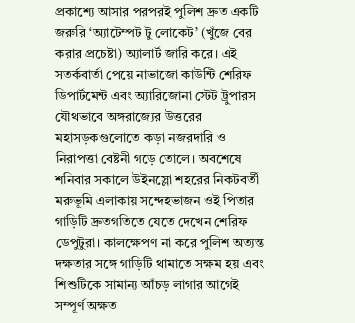প্রকাশ্যে আসার পরপরই পুলিশ দ্রুত একটি জরুরি ‘অ্যাটেম্পট টু লোকেট’ (খুঁজে বের করার প্রচেষ্টা) অ্যালার্ট জারি করে। এই সতর্কবার্তা পেয়ে নাভাজো কাউন্টি শেরিফ ডিপার্টমেন্ট এবং অ্যারিজোনা স্টেট ট্রুপারস যৌথভাবে অঙ্গরাজ্যের উত্তরের মহাসড়কগুলোতে কড়া নজরদারি ও নিরাপত্তা বেষ্টনী গড়ে তোলে। অবশেষে শনিবার সকালে উইনস্লো শহরের নিকটবর্তী মরুভূমি এলাকায় সন্দেহভাজন ওই পিতার গাড়িটি দ্রুতগতিতে যেতে দেখেন শেরিফ ডেপুটুরা। কালক্ষেপণ না করে পুলিশ অত্যন্ত দক্ষতার সঙ্গে গাড়িটি থামাতে সক্ষম হয় এবং শিশুটিকে সামান্য আঁচড় লাগার আগেই সম্পূর্ণ অক্ষত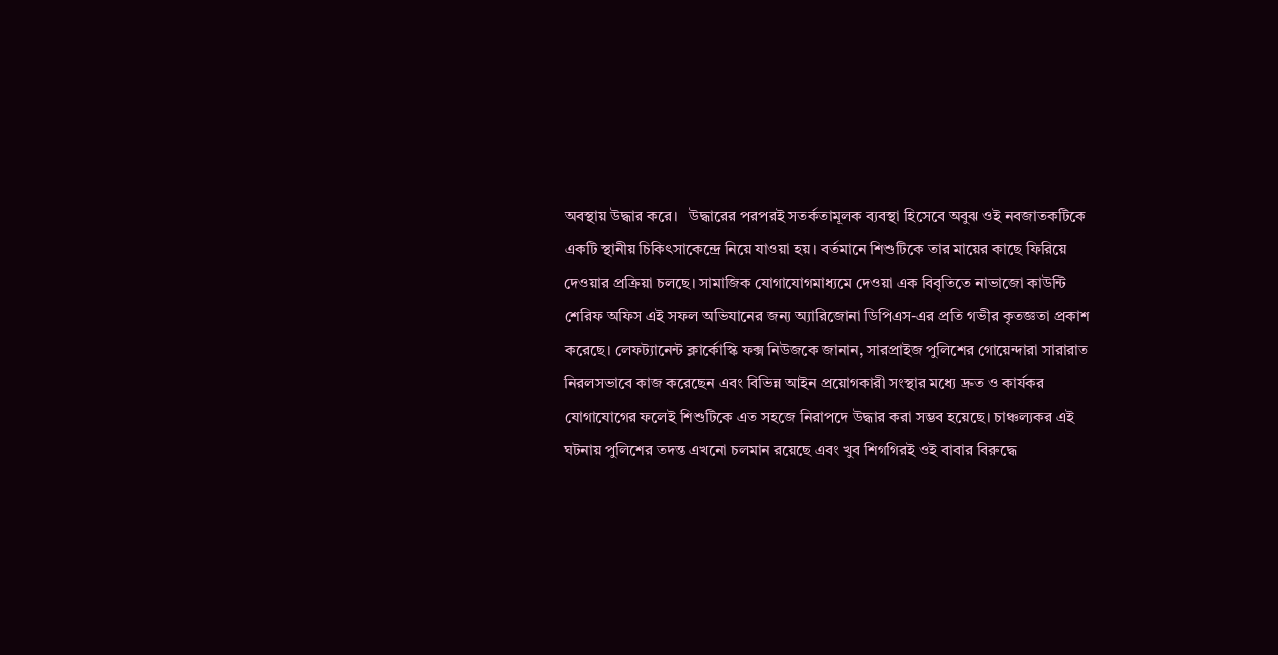অবস্থায় উদ্ধার করে।   উদ্ধারের পরপরই সতর্কতামূলক ব্যবস্থা হিসেবে অবুঝ ওই নবজাতকটিকে একটি স্থানীয় চিকিৎসাকেন্দ্রে নিয়ে যাওয়া হয়। বর্তমানে শিশুটিকে তার মায়ের কাছে ফিরিয়ে দেওয়ার প্রক্রিয়া চলছে। সামাজিক যোগাযোগমাধ্যমে দেওয়া এক বিবৃতিতে নাভাজো কাউন্টি শেরিফ অফিস এই সফল অভিযানের জন্য অ্যারিজোনা ডিপিএস-এর প্রতি গভীর কৃতজ্ঞতা প্রকাশ করেছে। লেফট্যানেন্ট ক্লার্কোস্কি ফক্স নিউজকে জানান, সারপ্রাইজ পুলিশের গোয়েন্দারা সারারাত নিরলসভাবে কাজ করেছেন এবং বিভিন্ন আইন প্রয়োগকারী সংস্থার মধ্যে দ্রুত ও কার্যকর যোগাযোগের ফলেই শিশুটিকে এত সহজে নিরাপদে উদ্ধার করা সম্ভব হয়েছে। চাঞ্চল্যকর এই ঘটনায় পুলিশের তদন্ত এখনো চলমান রয়েছে এবং খুব শিগগিরই ওই বাবার বিরুদ্ধে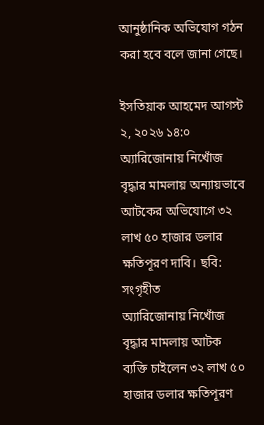আনুষ্ঠানিক অভিযোগ গঠন করা হবে বলে জানা গেছে।

ইসতিয়াক আহমেদ আগস্ট ২, ২০২৬ ১৪:০
অ্যারিজোনায় নিখোঁজ বৃদ্ধার মামলায় অন্যায়ভাবে আটকের অভিযোগে ৩২ লাখ ৫০ হাজার ডলার ক্ষতিপূরণ দাবি। ছবি: সংগৃহীত
অ্যারিজোনায় নিখোঁজ বৃদ্ধার মামলায় আটক ব্যক্তি চাইলেন ৩২ লাখ ৫০ হাজার ডলার ক্ষতিপূরণ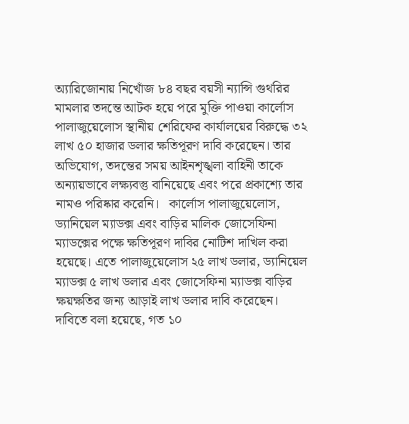অ্যারিজোনায় নিখোঁজ ৮৪ বছর বয়সী ন্যান্সি গুথরির মামলার তদন্তে আটক হয়ে পরে মুক্তি পাওয়া কার্লোস পালাজুয়েলোস স্থানীয় শেরিফের কার্যালয়ের বিরুদ্ধে ৩২ লাখ ৫০ হাজার ডলার ক্ষতিপূরণ দাবি করেছেন। তার অভিযোগ, তদন্তের সময় আইনশৃঙ্খলা বাহিনী তাকে অন্যায়ভাবে লক্ষ্যবস্তু বানিয়েছে এবং পরে প্রকাশ্যে তার নামও পরিষ্কার করেনি।   কার্লোস পালাজুয়েলোস, ড্যানিয়েল ম্যাডক্স এবং বাড়ির মালিক জোসেফিনা ম্যাডক্সের পক্ষে ক্ষতিপূরণ দাবির নোটিশ দাখিল করা হয়েছে। এতে পালাজুয়েলোস ২৫ লাখ ডলার, ড্যানিয়েল ম্যাডক্স ৫ লাখ ডলার এবং জোসেফিনা ম্যাডক্স বাড়ির ক্ষয়ক্ষতির জন্য আড়াই লাখ ডলার দাবি করেছেন।   দাবিতে বলা হয়েছে, গত ১০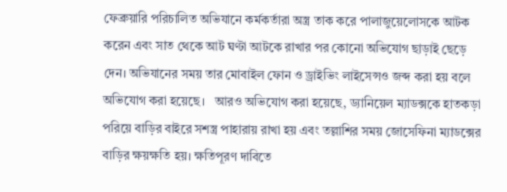ফেব্রুয়ারি পরিচালিত অভিযানে কর্মকর্তারা অস্ত্র তাক করে পালাজুয়েলোসকে আটক করেন এবং সাত থেকে আট ঘণ্টা আটকে রাখার পর কোনো অভিযোগ ছাড়াই ছেড়ে দেন। অভিযানের সময় তার মোবাইল ফোন ও ড্রাইভিং লাইসেন্সও জব্দ করা হয় বলে অভিযোগ করা হয়েছে।   আরও অভিযোগ করা হয়েছে, ড্যানিয়েল ম্যাডক্সকে হাতকড়া পরিয়ে বাড়ির বাইরে সশস্ত্র পাহারায় রাখা হয় এবং তল্লাশির সময় জোসেফিনা ম্যাডক্সের বাড়ির ক্ষয়ক্ষতি হয়। ক্ষতিপূরণ দাবিতে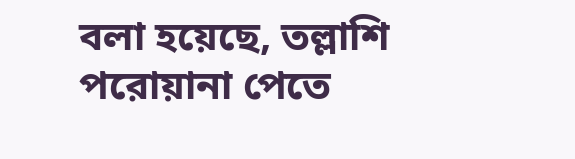বলা হয়েছে, তল্লাশি পরোয়ানা পেতে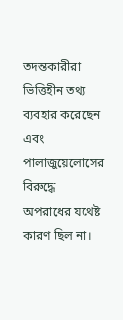তদন্তকারীরা ভিত্তিহীন তথ্য ব্যবহার করেছেন এবং পালাজুয়েলোসের বিরুদ্ধে অপরাধের যথেষ্ট কারণ ছিল না।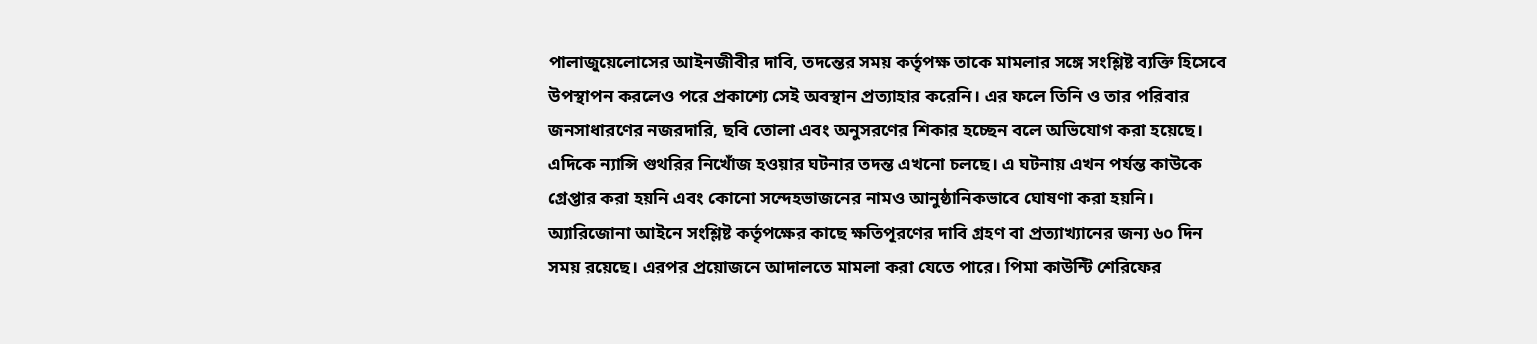পালাজুয়েলোসের আইনজীবীর দাবি, তদন্তের সময় কর্তৃপক্ষ তাকে মামলার সঙ্গে সংশ্লিষ্ট ব্যক্তি হিসেবে উপস্থাপন করলেও পরে প্রকাশ্যে সেই অবস্থান প্রত্যাহার করেনি। এর ফলে তিনি ও তার পরিবার জনসাধারণের নজরদারি, ছবি তোলা এবং অনুসরণের শিকার হচ্ছেন বলে অভিযোগ করা হয়েছে।   এদিকে ন্যান্সি গুথরির নিখোঁজ হওয়ার ঘটনার তদন্ত এখনো চলছে। এ ঘটনায় এখন পর্যন্ত কাউকে গ্রেপ্তার করা হয়নি এবং কোনো সন্দেহভাজনের নামও আনুষ্ঠানিকভাবে ঘোষণা করা হয়নি। অ্যারিজোনা আইনে সংশ্লিষ্ট কর্তৃপক্ষের কাছে ক্ষতিপূরণের দাবি গ্রহণ বা প্রত্যাখ্যানের জন্য ৬০ দিন সময় রয়েছে। এরপর প্রয়োজনে আদালতে মামলা করা যেতে পারে। পিমা কাউন্টি শেরিফের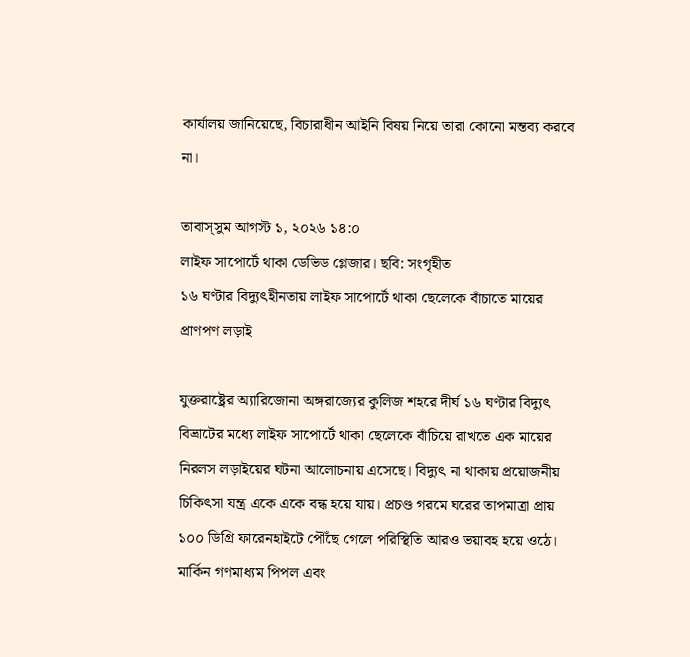কার্যালয় জানিয়েছে, বিচারাধীন আইনি বিষয় নিয়ে তারা কোনো মন্তব্য করবে না।

তাবাস্সুম আগস্ট ১, ২০২৬ ১৪:০
লাইফ সাপোর্টে থাকা ডেভিড গ্লেজার। ছবি: সংগৃহীত
১৬ ঘণ্টার বিদ্যুৎহীনতায় লাইফ সাপোর্টে থাকা ছেলেকে বাঁচাতে মায়ের প্রাণপণ লড়াই

যুক্তরাষ্ট্রের অ্যারিজোনা অঙ্গরাজ্যের কুলিজ শহরে দীর্ঘ ১৬ ঘণ্টার বিদ্যুৎ বিভ্রাটের মধ্যে লাইফ সাপোর্টে থাকা ছেলেকে বাঁচিয়ে রাখতে এক মায়ের নিরলস লড়াইয়ের ঘটনা আলোচনায় এসেছে। বিদ্যুৎ না থাকায় প্রয়োজনীয় চিকিৎসা যন্ত্র একে একে বন্ধ হয়ে যায়। প্রচণ্ড গরমে ঘরের তাপমাত্রা প্রায় ১০০ ডিগ্রি ফারেনহাইটে পৌঁছে গেলে পরিস্থিতি আরও ভয়াবহ হয়ে ওঠে।   মার্কিন গণমাধ্যম পিপল এবং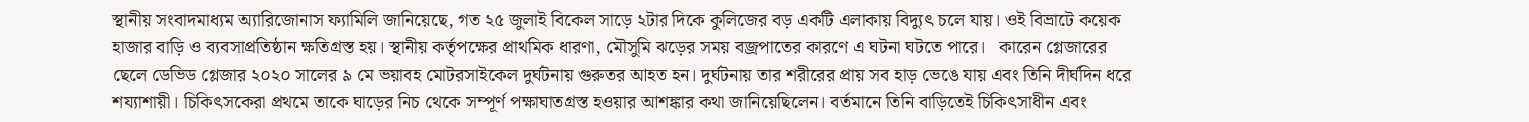স্থানীয় সংবাদমাধ্যম অ্যারিজোনাস ফ্যামিলি জানিয়েছে, গত ২৫ জুলাই বিকেল সাড়ে ২টার দিকে কুলিজের বড় একটি এলাকায় বিদ্যুৎ চলে যায়। ওই বিভ্রাটে কয়েক হাজার বাড়ি ও ব্যবসাপ্রতিষ্ঠান ক্ষতিগ্রস্ত হয়। স্থানীয় কর্তৃপক্ষের প্রাথমিক ধারণা, মৌসুমি ঝড়ের সময় বজ্রপাতের কারণে এ ঘটনা ঘটতে পারে।   কারেন গ্লেজারের ছেলে ডেভিড গ্লেজার ২০২০ সালের ৯ মে ভয়াবহ মোটরসাইকেল দুর্ঘটনায় গুরুতর আহত হন। দুর্ঘটনায় তার শরীরের প্রায় সব হাড় ভেঙে যায় এবং তিনি দীর্ঘদিন ধরে শয্যাশায়ী। চিকিৎসকেরা প্রথমে তাকে ঘাড়ের নিচ থেকে সম্পূর্ণ পক্ষাঘাতগ্রস্ত হওয়ার আশঙ্কার কথা জানিয়েছিলেন। বর্তমানে তিনি বাড়িতেই চিকিৎসাধীন এবং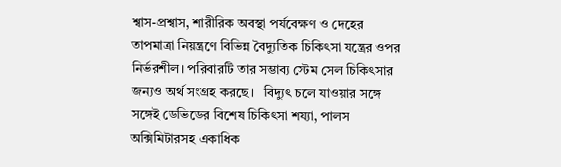শ্বাস-প্রশ্বাস, শারীরিক অবস্থা পর্যবেক্ষণ ও দেহের তাপমাত্রা নিয়ন্ত্রণে বিভিন্ন বৈদ্যুতিক চিকিৎসা যন্ত্রের ওপর নির্ভরশীল। পরিবারটি তার সম্ভাব্য স্টেম সেল চিকিৎসার জন্যও অর্থ সংগ্রহ করছে।   বিদ্যুৎ চলে যাওয়ার সঙ্গে সঙ্গেই ডেভিডের বিশেষ চিকিৎসা শয্যা, পালস অক্সিমিটারসহ একাধিক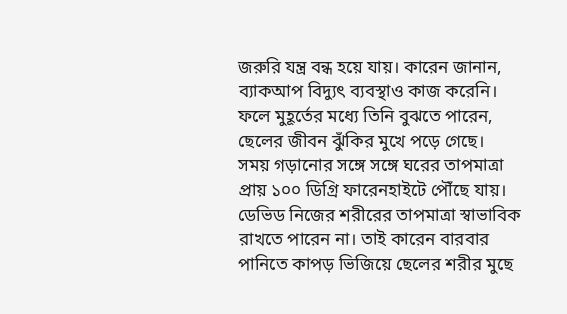জরুরি যন্ত্র বন্ধ হয়ে যায়। কারেন জানান, ব্যাকআপ বিদ্যুৎ ব্যবস্থাও কাজ করেনি। ফলে মুহূর্তের মধ্যে তিনি বুঝতে পারেন, ছেলের জীবন ঝুঁকির মুখে পড়ে গেছে।   সময় গড়ানোর সঙ্গে সঙ্গে ঘরের তাপমাত্রা প্রায় ১০০ ডিগ্রি ফারেনহাইটে পৌঁছে যায়। ডেভিড নিজের শরীরের তাপমাত্রা স্বাভাবিক রাখতে পারেন না। তাই কারেন বারবার পানিতে কাপড় ভিজিয়ে ছেলের শরীর মুছে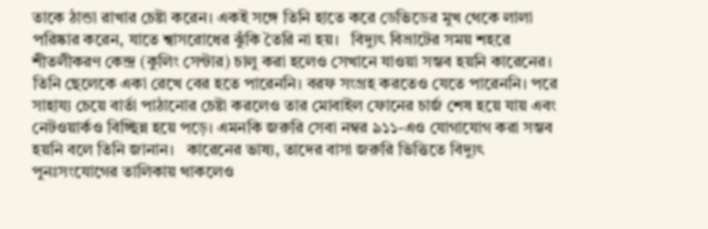তাকে ঠান্ডা রাখার চেষ্টা করেন। একই সঙ্গে তিনি হাতে করে ডেভিডের মুখ থেকে লালা পরিষ্কার করেন, যাতে শ্বাসরোধের ঝুঁকি তৈরি না হয়।   বিদ্যুৎ বিভ্রাটের সময় শহরে শীতলীকরণ কেন্দ্র (কুলিং সেন্টার) চালু করা হলেও সেখানে যাওয়া সম্ভব হয়নি কারেনের। তিনি ছেলেকে একা রেখে বের হতে পারেননি। বরফ সংগ্রহ করতেও যেতে পারেননি। পরে সাহায্য চেয়ে বার্তা পাঠানোর চেষ্টা করলেও তার মোবাইল ফোনের চার্জ শেষ হয়ে যায় এবং নেটওয়ার্কও বিচ্ছিন্ন হয়ে পড়ে। এমনকি জরুরি সেবা নম্বর ৯১১-এও যোগাযোগ করা সম্ভব হয়নি বলে তিনি জানান।   কারেনের ভাষ্য, তাদের বাসা জরুরি ভিত্তিতে বিদ্যুৎ পুনঃসংযোগের তালিকায় থাকলেও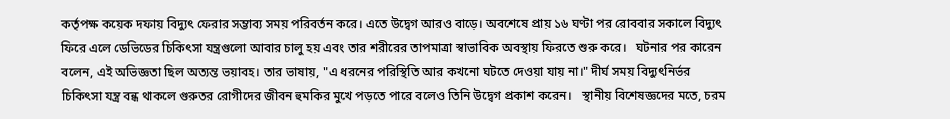কর্তৃপক্ষ কয়েক দফায় বিদ্যুৎ ফেরার সম্ভাব্য সময় পরিবর্তন করে। এতে উদ্বেগ আরও বাড়ে। অবশেষে প্রায় ১৬ ঘণ্টা পর রোববার সকালে বিদ্যুৎ ফিরে এলে ডেভিডের চিকিৎসা যন্ত্রগুলো আবার চালু হয় এবং তার শরীরের তাপমাত্রা স্বাভাবিক অবস্থায় ফিরতে শুরু করে।   ঘটনার পর কারেন বলেন, এই অভিজ্ঞতা ছিল অত্যন্ত ভয়াবহ। তার ভাষায়, "এ ধরনের পরিস্থিতি আর কখনো ঘটতে দেওয়া যায় না।" দীর্ঘ সময় বিদ্যুৎনির্ভর চিকিৎসা যন্ত্র বন্ধ থাকলে গুরুতর রোগীদের জীবন হুমকির মুখে পড়তে পারে বলেও তিনি উদ্বেগ প্রকাশ করেন।   স্থানীয় বিশেষজ্ঞদের মতে, চরম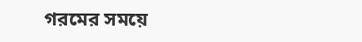গরমের সময়ে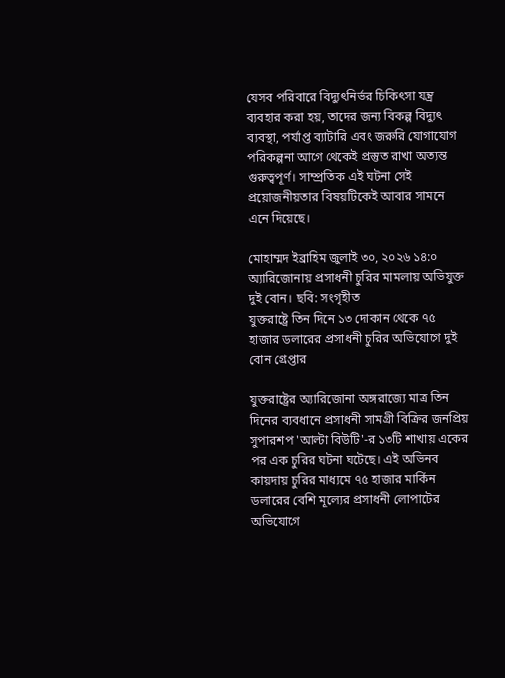যেসব পরিবারে বিদ্যুৎনির্ভর চিকিৎসা যন্ত্র ব্যবহার করা হয়, তাদের জন্য বিকল্প বিদ্যুৎ ব্যবস্থা, পর্যাপ্ত ব্যাটারি এবং জরুরি যোগাযোগ পরিকল্পনা আগে থেকেই প্রস্তুত রাখা অত্যন্ত গুরুত্বপূর্ণ। সাম্প্রতিক এই ঘটনা সেই প্রয়োজনীয়তার বিষয়টিকেই আবার সামনে এনে দিয়েছে।

মোহাম্মদ ইব্রাহিম জুলাই ৩০, ২০২৬ ১৪:০
অ্যারিজোনায় প্রসাধনী চুরির মামলায় অভিযুক্ত দুই বোন। ছবি: সংগৃহীত
যুক্তরাষ্ট্রে তিন দিনে ১৩ দোকান থেকে ৭৫ হাজার ডলারের প্রসাধনী চুরির অভিযোগে দুই বোন গ্রেপ্তার

যুক্তরাষ্ট্রের অ্যারিজোনা অঙ্গরাজ্যে মাত্র তিন দিনের ব্যবধানে প্রসাধনী সামগ্রী বিক্রির জনপ্রিয় সুপারশপ 'আল্টা বিউটি'-র ১৩টি শাখায় একের পর এক চুরির ঘটনা ঘটেছে। এই অভিনব কায়দায় চুরির মাধ্যমে ৭৫ হাজার মার্কিন ডলারের বেশি মূল্যের প্রসাধনী লোপাটের অভিযোগে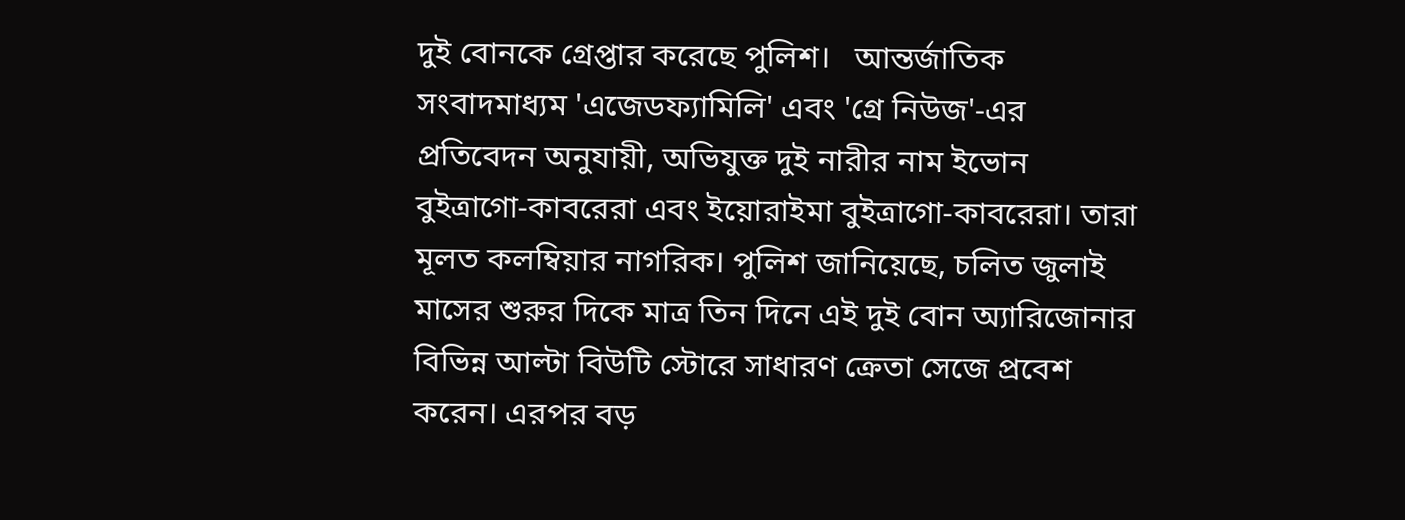দুই বোনকে গ্রেপ্তার করেছে পুলিশ।   আন্তর্জাতিক সংবাদমাধ্যম 'এজেডফ্যামিলি' এবং 'গ্রে নিউজ'-এর প্রতিবেদন অনুযায়ী, অভিযুক্ত দুই নারীর নাম ইভোন বুইত্রাগো-কাবরেরা এবং ইয়োরাইমা বুইত্রাগো-কাবরেরা। তারা মূলত কলম্বিয়ার নাগরিক। পুলিশ জানিয়েছে, চলিত জুলাই মাসের শুরুর দিকে মাত্র তিন দিনে এই দুই বোন অ্যারিজোনার বিভিন্ন আল্টা বিউটি স্টোরে সাধারণ ক্রেতা সেজে প্রবেশ করেন। এরপর বড়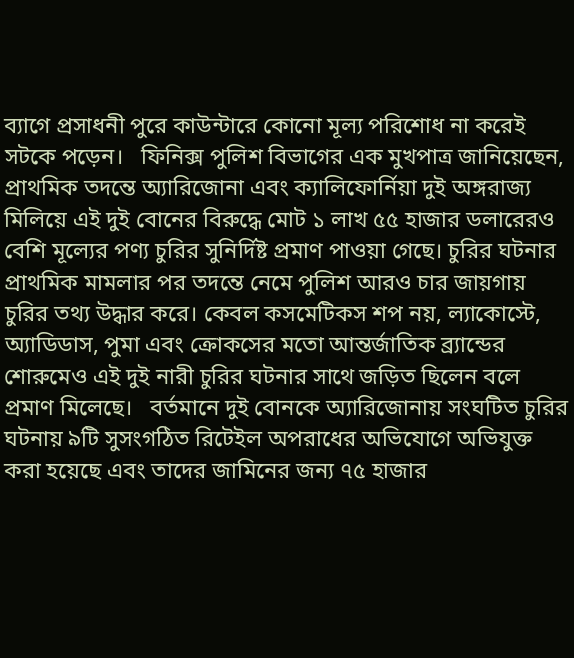ব্যাগে প্রসাধনী পুরে কাউন্টারে কোনো মূল্য পরিশোধ না করেই সটকে পড়েন।   ফিনিক্স পুলিশ বিভাগের এক মুখপাত্র জানিয়েছেন, প্রাথমিক তদন্তে অ্যারিজোনা এবং ক্যালিফোর্নিয়া দুই অঙ্গরাজ্য মিলিয়ে এই দুই বোনের বিরুদ্ধে মোট ১ লাখ ৫৫ হাজার ডলারেরও বেশি মূল্যের পণ্য চুরির সুনির্দিষ্ট প্রমাণ পাওয়া গেছে। চুরির ঘটনার প্রাথমিক মামলার পর তদন্তে নেমে পুলিশ আরও চার জায়গায় চুরির তথ্য উদ্ধার করে। কেবল কসমেটিকস শপ নয়, ল্যাকোস্টে, অ্যাডিডাস, পুমা এবং ক্রোকসের মতো আন্তর্জাতিক ব্র্যান্ডের শোরুমেও এই দুই নারী চুরির ঘটনার সাথে জড়িত ছিলেন বলে প্রমাণ মিলেছে।   বর্তমানে দুই বোনকে অ্যারিজোনায় সংঘটিত চুরির ঘটনায় ৯টি সুসংগঠিত রিটেইল অপরাধের অভিযোগে অভিযুক্ত করা হয়েছে এবং তাদের জামিনের জন্য ৭৫ হাজার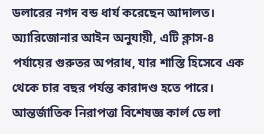ডলারের নগদ বন্ড ধার্য করেছেন আদালত। অ্যারিজোনার আইন অনুযায়ী, এটি ক্লাস-৪ পর্যায়ের গুরুতর অপরাধ, যার শাস্তি হিসেবে এক থেকে চার বছর পর্যন্ত কারাদণ্ড হতে পারে।   আন্তর্জাতিক নিরাপত্তা বিশেষজ্ঞ কার্ল ডে লা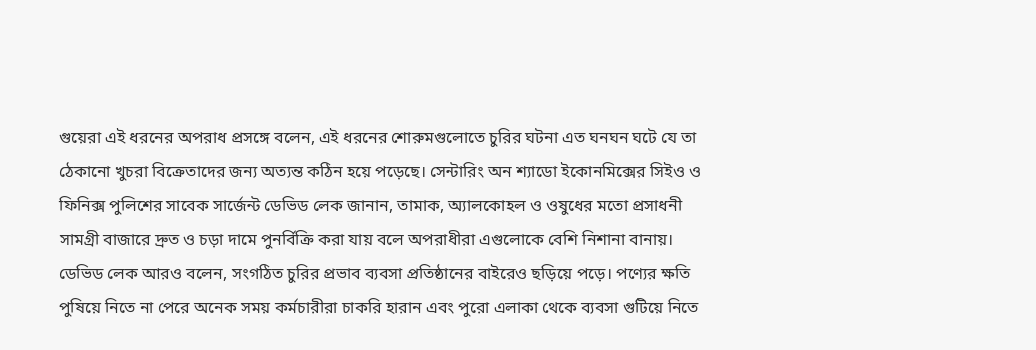গুয়েরা এই ধরনের অপরাধ প্রসঙ্গে বলেন, এই ধরনের শোরুমগুলোতে চুরির ঘটনা এত ঘনঘন ঘটে যে তা ঠেকানো খুচরা বিক্রেতাদের জন্য অত্যন্ত কঠিন হয়ে পড়েছে। সেন্টারিং অন শ্যাডো ইকোনমিক্সের সিইও ও ফিনিক্স পুলিশের সাবেক সার্জেন্ট ডেভিড লেক জানান, তামাক, অ্যালকোহল ও ওষুধের মতো প্রসাধনী সামগ্রী বাজারে দ্রুত ও চড়া দামে পুনর্বিক্রি করা যায় বলে অপরাধীরা এগুলোকে বেশি নিশানা বানায়।   ডেভিড লেক আরও বলেন, সংগঠিত চুরির প্রভাব ব্যবসা প্রতিষ্ঠানের বাইরেও ছড়িয়ে পড়ে। পণ্যের ক্ষতি পুষিয়ে নিতে না পেরে অনেক সময় কর্মচারীরা চাকরি হারান এবং পুরো এলাকা থেকে ব্যবসা গুটিয়ে নিতে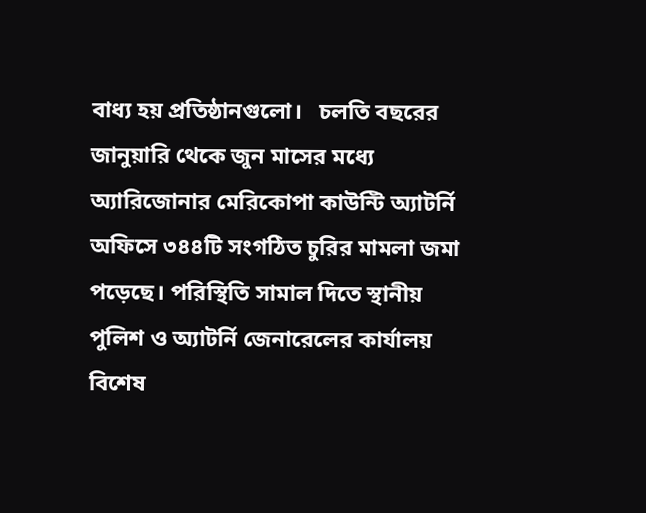বাধ্য হয় প্রতিষ্ঠানগুলো।   চলতি বছরের জানুয়ারি থেকে জুন মাসের মধ্যে অ্যারিজোনার মেরিকোপা কাউন্টি অ্যাটর্নি অফিসে ৩৪৪টি সংগঠিত চুরির মামলা জমা পড়েছে। পরিস্থিতি সামাল দিতে স্থানীয় পুলিশ ও অ্যাটর্নি জেনারেলের কার্যালয় বিশেষ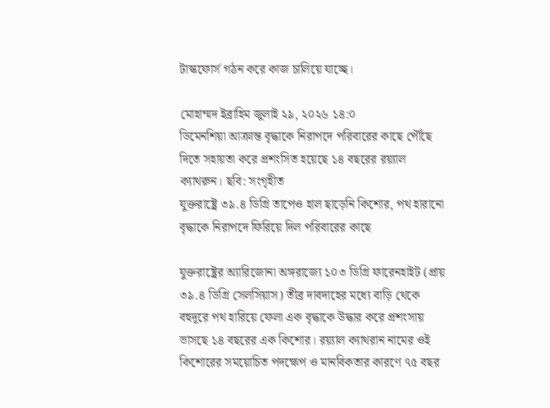টাস্কফোর্স গঠন করে কাজ চালিয়ে যাচ্ছে।

মোহাম্মদ ইব্রাহিম জুলাই ২৯, ২০২৬ ১৪:০
ডিমেনশিয়া আক্রান্ত বৃদ্ধাকে নিরাপদে পরিবারের কাছে পৌঁছে দিতে সহায়তা করে প্রশংসিত হয়েছে ১৪ বছরের রয়্যাল ক্যাথরুন। ছবি: সংগৃহীত
যুক্তরাষ্ট্রে ৩৯.৪ ডিগ্রি তাপেও হাল ছাড়েনি কিশোর, পথ হারানো বৃদ্ধাকে নিরাপদে ফিরিয়ে দিল পরিবারের কাছে

যুক্তরাষ্ট্রের অ্যারিজোনা অঙ্গরাজ্যে ১০৩ ডিগ্রি ফারেনহাইট (প্রায় ৩৯.৪ ডিগ্রি সেলসিয়াস) তীব্র দাবদাহের মধ্যে বাড়ি থেকে বহুদূরে পথ হারিয়ে ফেলা এক বৃদ্ধাকে উদ্ধার করে প্রশংসায় ভাসছে ১৪ বছরের এক কিশোর। রয়্যাল ক্যাথরান নামের ওই কিশোরের সময়োচিত পদক্ষেপ ও মানবিকতার কারণে ৭৫ বছর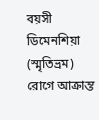বয়সী ডিমেনশিয়া (স্মৃতিভ্রম) রোগে আক্রান্ত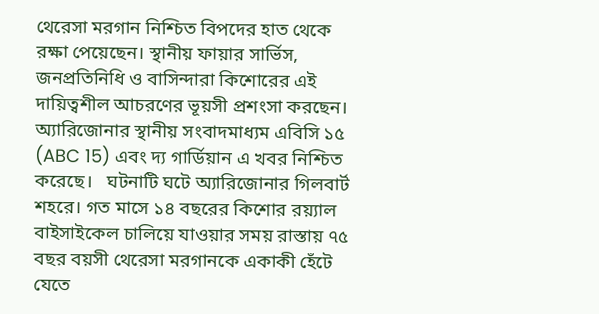থেরেসা মরগান নিশ্চিত বিপদের হাত থেকে রক্ষা পেয়েছেন। স্থানীয় ফায়ার সার্ভিস, জনপ্রতিনিধি ও বাসিন্দারা কিশোরের এই দায়িত্বশীল আচরণের ভূয়সী প্রশংসা করছেন। অ্যারিজোনার স্থানীয় সংবাদমাধ্যম এবিসি ১৫ (ABC 15) এবং দ্য গার্ডিয়ান এ খবর নিশ্চিত করেছে।   ঘটনাটি ঘটে অ্যারিজোনার গিলবার্ট শহরে। গত মাসে ১৪ বছরের কিশোর রয়্যাল বাইসাইকেল চালিয়ে যাওয়ার সময় রাস্তায় ৭৫ বছর বয়সী থেরেসা মরগানকে একাকী হেঁটে যেতে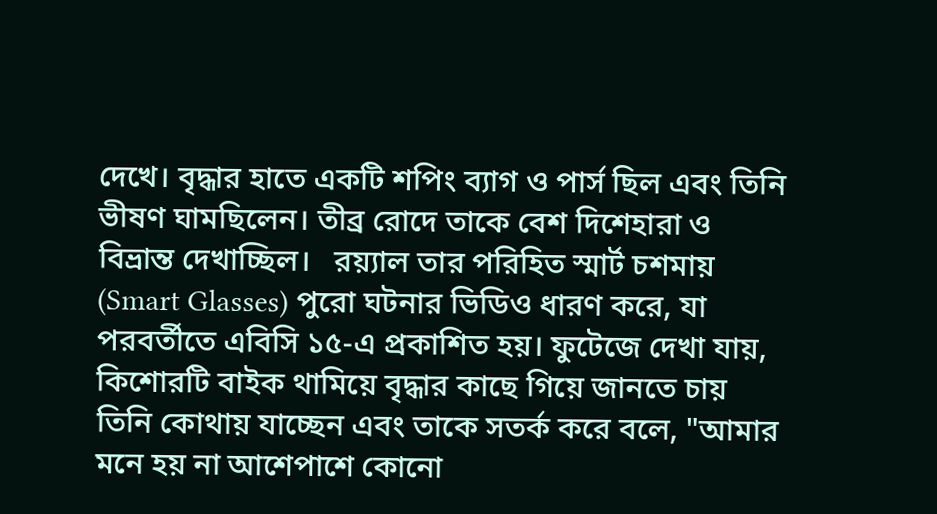দেখে। বৃদ্ধার হাতে একটি শপিং ব্যাগ ও পার্স ছিল এবং তিনি ভীষণ ঘামছিলেন। তীব্র রোদে তাকে বেশ দিশেহারা ও বিভ্রান্ত দেখাচ্ছিল।   রয়্যাল তার পরিহিত স্মার্ট চশমায় (Smart Glasses) পুরো ঘটনার ভিডিও ধারণ করে, যা পরবর্তীতে এবিসি ১৫-এ প্রকাশিত হয়। ফুটেজে দেখা যায়, কিশোরটি বাইক থামিয়ে বৃদ্ধার কাছে গিয়ে জানতে চায় তিনি কোথায় যাচ্ছেন এবং তাকে সতর্ক করে বলে, "আমার মনে হয় না আশেপাশে কোনো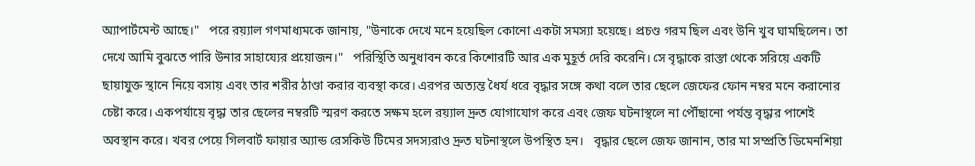অ্যাপার্টমেন্ট আছে।"   পরে রয়্যাল গণমাধ্যমকে জানায়, "উনাকে দেখে মনে হয়েছিল কোনো একটা সমস্যা হয়েছে। প্রচণ্ড গরম ছিল এবং উনি খুব ঘামছিলেন। তা দেখে আমি বুঝতে পারি উনার সাহায্যের প্রয়োজন।"   পরিস্থিতি অনুধাবন করে কিশোরটি আর এক মুহূর্ত দেরি করেনি। সে বৃদ্ধাকে রাস্তা থেকে সরিয়ে একটি ছায়াযুক্ত স্থানে নিয়ে বসায় এবং তার শরীর ঠাণ্ডা করার ব্যবস্থা করে। এরপর অত্যন্ত ধৈর্য ধরে বৃদ্ধার সঙ্গে কথা বলে তার ছেলে জেফের ফোন নম্বর মনে করানোর চেষ্টা করে। একপর্যায়ে বৃদ্ধা তার ছেলের নম্বরটি স্মরণ করতে সক্ষম হলে রয়্যাল দ্রুত যোগাযোগ করে এবং জেফ ঘটনাস্থলে না পৌঁছানো পর্যন্ত বৃদ্ধার পাশেই অবস্থান করে। খবর পেয়ে গিলবার্ট ফায়ার অ্যান্ড রেসকিউ টিমের সদস্যরাও দ্রুত ঘটনাস্থলে উপস্থিত হন।   বৃদ্ধার ছেলে জেফ জানান, তার মা সম্প্রতি ডিমেনশিয়া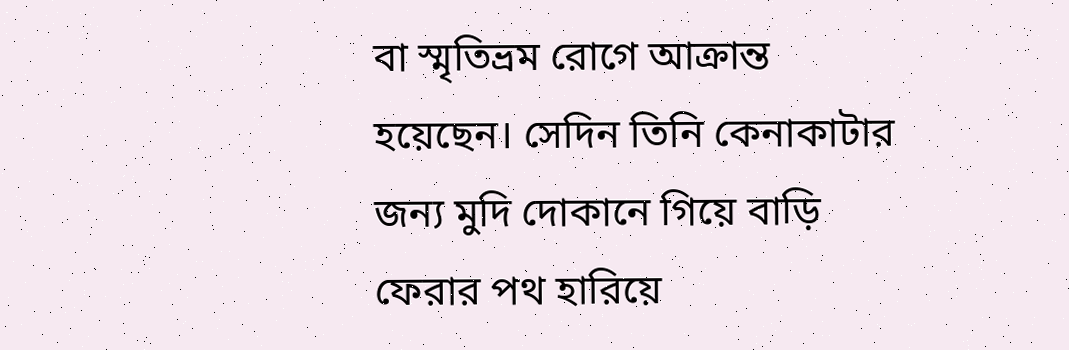বা স্মৃতিভ্রম রোগে আক্রান্ত হয়েছেন। সেদিন তিনি কেনাকাটার জন্য মুদি দোকানে গিয়ে বাড়ি ফেরার পথ হারিয়ে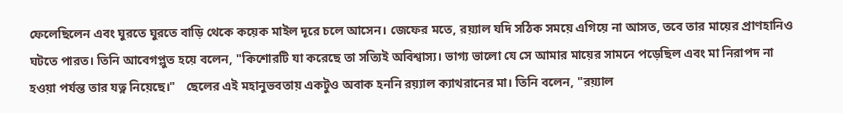ফেলেছিলেন এবং ঘুরতে ঘুরতে বাড়ি থেকে কয়েক মাইল দূরে চলে আসেন। জেফের মতে, রয়্যাল যদি সঠিক সময়ে এগিয়ে না আসত, তবে তার মায়ের প্রাণহানিও ঘটতে পারত। তিনি আবেগপ্লুত হয়ে বলেন, "কিশোরটি যা করেছে তা সত্যিই অবিশ্বাস্য। ভাগ্য ভালো যে সে আমার মায়ের সামনে পড়েছিল এবং মা নিরাপদ না হওয়া পর্যন্ত তার যত্ন নিয়েছে।"   ছেলের এই মহানুভবতায় একটুও অবাক হননি রয়্যাল ক্যাথরানের মা। তিনি বলেন, "রয়্যাল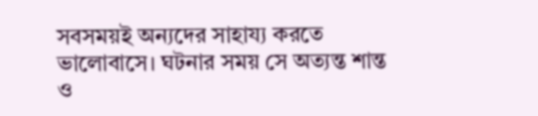সবসময়ই অন্যদের সাহায্য করতে ভালোবাসে। ঘটনার সময় সে অত্যন্ত শান্ত ও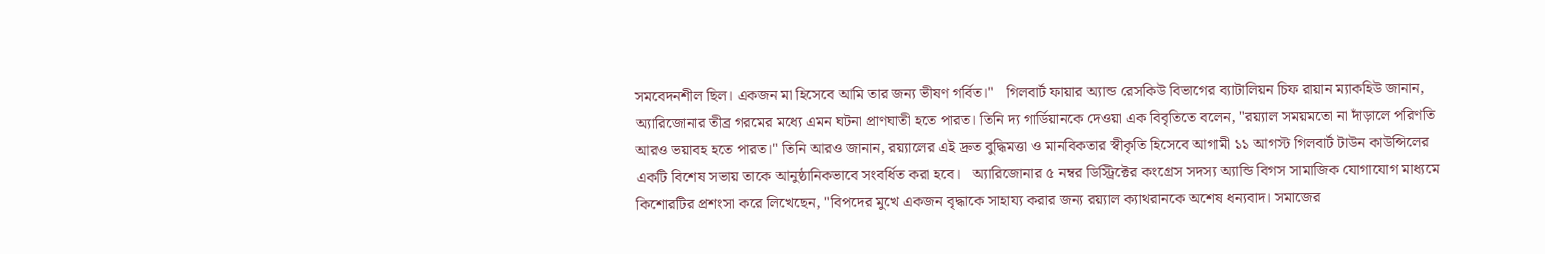সমবেদনশীল ছিল। একজন মা হিসেবে আমি তার জন্য ভীষণ গর্বিত।"   গিলবার্ট ফায়ার অ্যান্ড রেসকিউ বিভাগের ব্যাটালিয়ন চিফ রায়ান ম্যাকহিউ জানান, অ্যারিজোনার তীব্র গরমের মধ্যে এমন ঘটনা প্রাণঘাতী হতে পারত। তিনি দ্য গার্ডিয়ানকে দেওয়া এক বিবৃতিতে বলেন, "রয়্যাল সময়মতো না দাঁড়ালে পরিণতি আরও ভয়াবহ হতে পারত।" তিনি আরও জানান, রয়্যালের এই দ্রুত বুদ্ধিমত্তা ও মানবিকতার স্বীকৃতি হিসেবে আগামী ১১ আগস্ট গিলবার্ট টাউন কাউন্সিলের একটি বিশেষ সভায় তাকে আনুষ্ঠানিকভাবে সংবর্ধিত করা হবে।   অ্যারিজোনার ৫ নম্বর ডিস্ট্রিক্টের কংগ্রেস সদস্য অ্যান্ডি বিগস সামাজিক যোগাযোগ মাধ্যমে কিশোরটির প্রশংসা করে লিখেছেন, "বিপদের মুখে একজন বৃদ্ধাকে সাহায্য করার জন্য রয়্যাল ক্যাথরানকে অশেষ ধন্যবাদ। সমাজের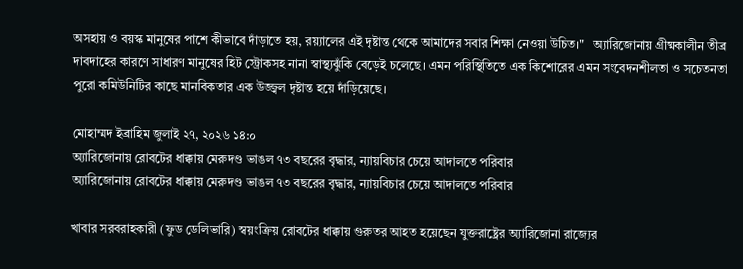অসহায় ও বয়স্ক মানুষের পাশে কীভাবে দাঁড়াতে হয়, রয়্যালের এই দৃষ্টান্ত থেকে আমাদের সবার শিক্ষা নেওয়া উচিত।"   অ্যারিজোনায় গ্রীষ্মকালীন তীব্র দাবদাহের কারণে সাধারণ মানুষের হিট স্ট্রোকসহ নানা স্বাস্থ্যঝুঁকি বেড়েই চলেছে। এমন পরিস্থিতিতে এক কিশোরের এমন সংবেদনশীলতা ও সচেতনতা পুরো কমিউনিটির কাছে মানবিকতার এক উজ্জ্বল দৃষ্টান্ত হয়ে দাঁড়িয়েছে।

মোহাম্মদ ইব্রাহিম জুলাই ২৭, ২০২৬ ১৪:০
অ্যারিজোনায় রোবটের ধাক্কায় মেরুদণ্ড ভাঙল ৭৩ বছরের বৃদ্ধার, ন্যায়বিচার চেয়ে আদালতে পরিবার
অ্যারিজোনায় রোবটের ধাক্কায় মেরুদণ্ড ভাঙল ৭৩ বছরের বৃদ্ধার, ন্যায়বিচার চেয়ে আদালতে পরিবার

খাবার সরবরাহকারী (ফুড ডেলিভারি) স্বয়ংক্রিয় রোবটের ধাক্কায় গুরুতর আহত হয়েছেন যুক্তরাষ্ট্রের অ্যারিজোনা রাজ্যের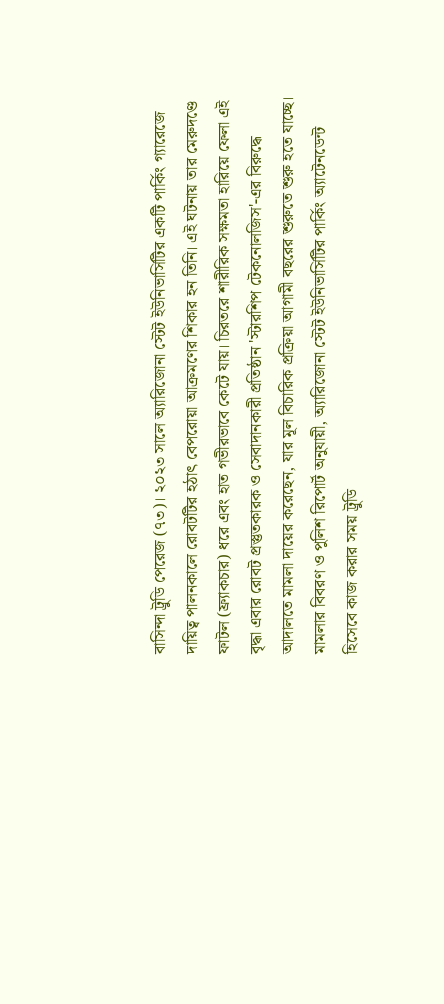বাসিন্দা ট্রুডি পেরেজ (৭৩)। ২০২৩ সালে অ্যারিজোনা স্টেট ইউনিভার্সিটির একটি পার্কিং গ্যারেজে দায়িত্ব পালনকালে রোবটটির হঠাৎ বেপরোয়া আক্রমণের শিকার হন তিনি। এই ঘটনায় তার মেরুদণ্ডে ফাটল (ফ্র্যাকচার) ধরে এবং হাত গভীরভাবে কেটে যায়। চিরতরে শারীরিক সক্ষমতা হারিয়ে ফেলা এই বৃদ্ধা এবার রোবট প্রস্তুতকারক ও সেবাদানকারী প্রতিষ্ঠান 'স্টারশিপ টেকনোলজিস'-এর বিরুদ্ধে আদালতে মামলা দায়ের করেছেন, যার মূল বিচারিক প্রক্রিয়া আগামী বছরের শুরুতে শুরু হতে যাচ্ছে।   মামলার বিবরণ ও পুলিশ রিপোর্ট অনুযায়ী, অ্যারিজোনা স্টেট ইউনিভার্সিটির পার্কিং অ্যাটেনডেন্ট হিসেবে কাজ করার সময় ট্রুডি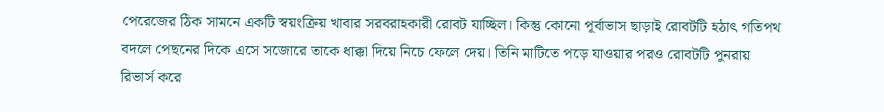পেরেজের ঠিক সামনে একটি স্বয়ংক্রিয় খাবার সরবরাহকারী রোবট যাচ্ছিল। কিন্তু কোনো পূর্বাভাস ছাড়াই রোবটটি হঠাৎ গতিপথ বদলে পেছনের দিকে এসে সজোরে তাকে ধাক্কা দিয়ে নিচে ফেলে দেয়। তিনি মাটিতে পড়ে যাওয়ার পরও রোবটটি পুনরায় রিভার্স করে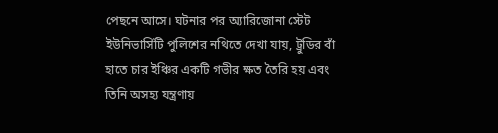পেছনে আসে। ঘটনার পর অ্যারিজোনা স্টেট ইউনিভার্সিটি পুলিশের নথিতে দেখা যায়, ট্রুডির বাঁ হাতে চার ইঞ্চির একটি গভীর ক্ষত তৈরি হয় এবং তিনি অসহ্য যন্ত্রণায়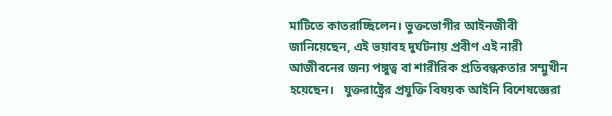মাটিতে কাতরাচ্ছিলেন। ভুক্তভোগীর আইনজীবী জানিয়েছেন, এই ভয়াবহ দুর্ঘটনায় প্রবীণ এই নারী আজীবনের জন্য পঙ্গুত্ব বা শারীরিক প্রতিবন্ধকতার সম্মুখীন হয়েছেন।   যুক্তরাষ্ট্রের প্রযুক্তি বিষয়ক আইনি বিশেষজ্ঞেরা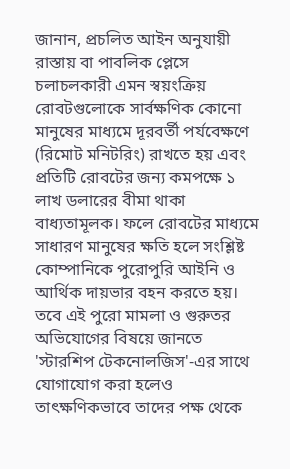জানান, প্রচলিত আইন অনুযায়ী রাস্তায় বা পাবলিক প্লেসে চলাচলকারী এমন স্বয়ংক্রিয় রোবটগুলোকে সার্বক্ষণিক কোনো মানুষের মাধ্যমে দূরবর্তী পর্যবেক্ষণে (রিমোট মনিটরিং) রাখতে হয় এবং প্রতিটি রোবটের জন্য কমপক্ষে ১ লাখ ডলারের বীমা থাকা বাধ্যতামূলক। ফলে রোবটের মাধ্যমে সাধারণ মানুষের ক্ষতি হলে সংশ্লিষ্ট কোম্পানিকে পুরোপুরি আইনি ও আর্থিক দায়ভার বহন করতে হয়। তবে এই পুরো মামলা ও গুরুতর অভিযোগের বিষয়ে জানতে 'স্টারশিপ টেকনোলজিস'-এর সাথে যোগাযোগ করা হলেও তাৎক্ষণিকভাবে তাদের পক্ষ থেকে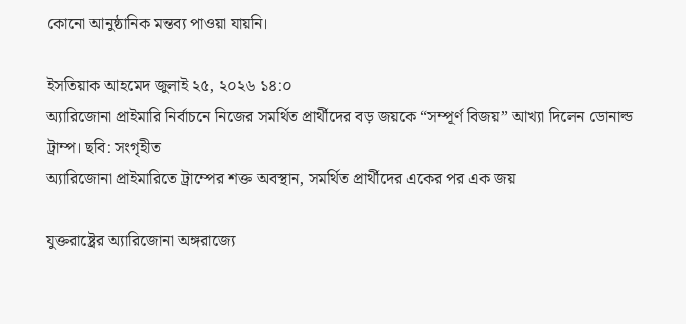কোনো আনুষ্ঠানিক মন্তব্য পাওয়া যায়নি।

ইসতিয়াক আহমেদ জুলাই ২৫, ২০২৬ ১৪:০
অ্যারিজোনা প্রাইমারি নির্বাচনে নিজের সমর্থিত প্রার্থীদের বড় জয়কে “সম্পূর্ণ বিজয়” আখ্যা দিলেন ডোনাল্ড ট্রাম্প। ছবি: সংগৃহীত
অ্যারিজোনা প্রাইমারিতে ট্রাম্পের শক্ত অবস্থান, সমর্থিত প্রার্থীদের একের পর এক জয়

যুক্তরাষ্ট্রের অ্যারিজোনা অঙ্গরাজ্যে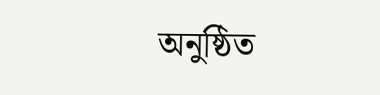অনুষ্ঠিত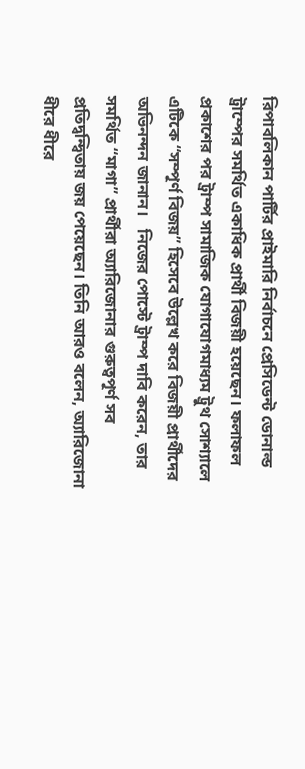রিপাবলিকান পার্টির প্রাইমারি নির্বাচনে প্রেসিডেন্ট ডোনাল্ড ট্রাম্পের সমর্থিত একাধিক প্রার্থী বিজয়ী হয়েছেন। ফলাফল প্রকাশের পর ট্রাম্প সামাজিক যোগাযোগমাধ্যম ট্রুথ সোশ্যালে এটিকে “সম্পূর্ণ বিজয়” হিসেবে উল্লেখ করে বিজয়ী প্রার্থীদের অভিনন্দন জানান।   নিজের পোস্টে ট্রাম্প দাবি করেন, তার সমর্থিত “মাগা” প্রার্থীরা অ্যারিজোনার গুরুত্বপূর্ণ সব প্রতিদ্বন্দ্বিতায় জয় পেয়েছেন। তিনি আরও বলেন, অ্যারিজোনা ধীরে ধীরে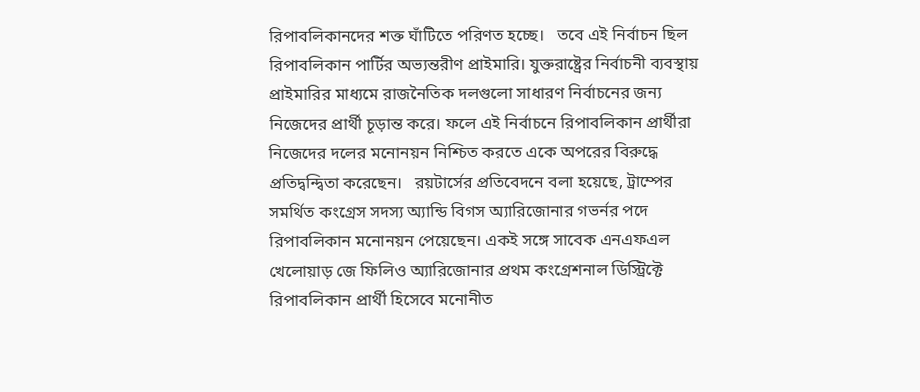রিপাবলিকানদের শক্ত ঘাঁটিতে পরিণত হচ্ছে।   তবে এই নির্বাচন ছিল রিপাবলিকান পার্টির অভ্যন্তরীণ প্রাইমারি। যুক্তরাষ্ট্রের নির্বাচনী ব্যবস্থায় প্রাইমারির মাধ্যমে রাজনৈতিক দলগুলো সাধারণ নির্বাচনের জন্য নিজেদের প্রার্থী চূড়ান্ত করে। ফলে এই নির্বাচনে রিপাবলিকান প্রার্থীরা নিজেদের দলের মনোনয়ন নিশ্চিত করতে একে অপরের বিরুদ্ধে প্রতিদ্বন্দ্বিতা করেছেন।   রয়টার্সের প্রতিবেদনে বলা হয়েছে, ট্রাম্পের সমর্থিত কংগ্রেস সদস্য অ্যান্ডি বিগস অ্যারিজোনার গভর্নর পদে রিপাবলিকান মনোনয়ন পেয়েছেন। একই সঙ্গে সাবেক এনএফএল খেলোয়াড় জে ফিলিও অ্যারিজোনার প্রথম কংগ্রেশনাল ডিস্ট্রিক্টে রিপাবলিকান প্রার্থী হিসেবে মনোনীত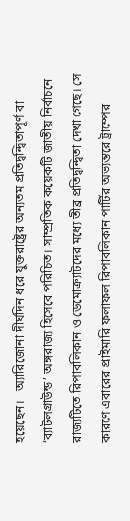হয়েছেন।   অ্যারিজোনা দীর্ঘদিন ধরে যুক্তরাষ্ট্রের অন্যতম প্রতিদ্বন্দ্বিতাপূর্ণ বা ‘ব্যাটলগ্রাউন্ড’ অঙ্গরাজ্য হিসেবে পরিচিত। সাম্প্রতিক কয়েকটি জাতীয় নির্বাচনে রাজ্যটিতে রিপাবলিকান ও ডেমোক্র্যাটদের মধ্যে তীব্র প্রতিদ্বন্দ্বিতা দেখা গেছে। সে কারণে এবারের প্রাইমারি ফলাফল রিপাবলিকান পার্টির অভ্যন্তরে ট্রাম্পের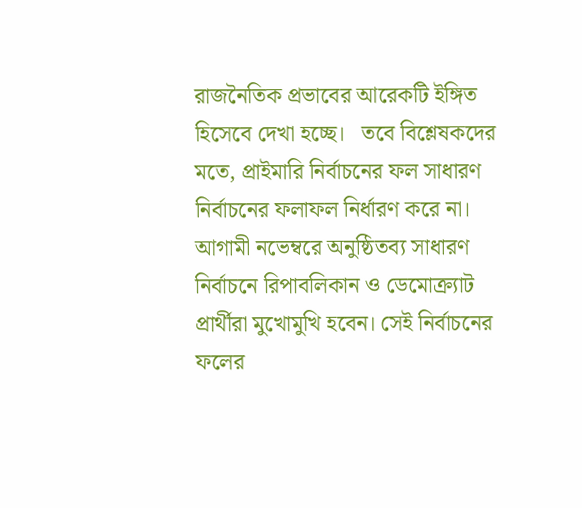রাজনৈতিক প্রভাবের আরেকটি ইঙ্গিত হিসেবে দেখা হচ্ছে।   তবে বিশ্লেষকদের মতে, প্রাইমারি নির্বাচনের ফল সাধারণ নির্বাচনের ফলাফল নির্ধারণ করে না। আগামী নভেম্বরে অনুষ্ঠিতব্য সাধারণ নির্বাচনে রিপাবলিকান ও ডেমোক্র্যাট প্রার্থীরা মুখোমুখি হবেন। সেই নির্বাচনের ফলের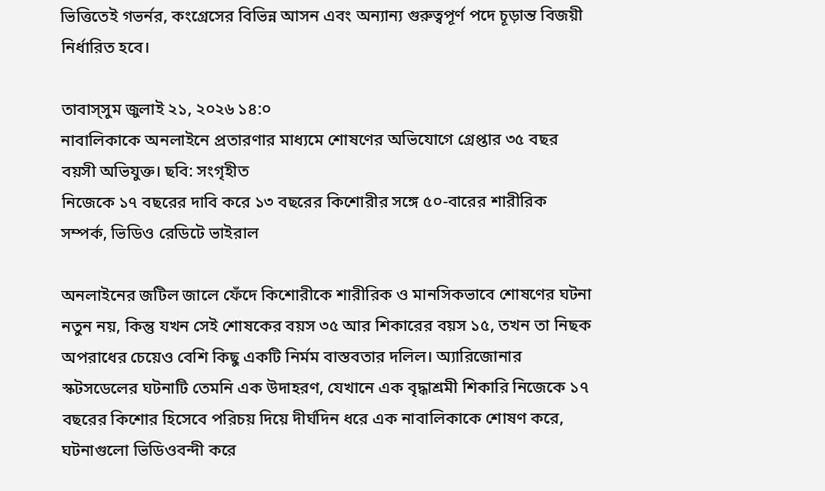ভিত্তিতেই গভর্নর, কংগ্রেসের বিভিন্ন আসন এবং অন্যান্য গুরুত্বপূর্ণ পদে চূড়ান্ত বিজয়ী নির্ধারিত হবে।

তাবাস্সুম জুলাই ২১, ২০২৬ ১৪:০
নাবালিকাকে অনলাইনে প্রতারণার মাধ্যমে শোষণের অভিযোগে গ্রেপ্তার ৩৫ বছর বয়সী অভিযুক্ত। ছবি: সংগৃহীত
নিজেকে ১৭ বছরের দাবি করে ১৩ বছরের কিশোরীর সঙ্গে ৫০-বারের শারীরিক সম্পর্ক, ভিডিও রেডিটে ভাইরাল

অনলাইনের জটিল জালে ফেঁদে কিশোরীকে শারীরিক ও মানসিকভাবে শোষণের ঘটনা নতুন নয়, কিন্তু যখন সেই শোষকের বয়স ৩৫ আর শিকারের বয়স ১৫, তখন তা নিছক অপরাধের চেয়েও বেশি কিছু একটি নির্মম বাস্তবতার দলিল। অ্যারিজোনার স্কটসডেলের ঘটনাটি তেমনি এক উদাহরণ, যেখানে এক বৃদ্ধাশ্রমী শিকারি নিজেকে ১৭ বছরের কিশোর হিসেবে পরিচয় দিয়ে দীর্ঘদিন ধরে এক নাবালিকাকে শোষণ করে, ঘটনাগুলো ভিডিওবন্দী করে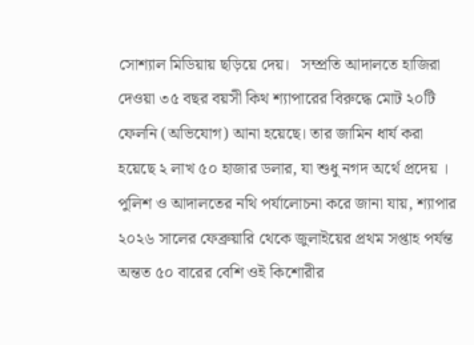সোশ্যাল মিডিয়ায় ছড়িয়ে দেয়।   সম্প্রতি আদালতে হাজিরা দেওয়া ৩৫ বছর বয়সী কিথ শ্যাপারের বিরুদ্ধে মোট ২০টি ফেলনি (অভিযোগ) আনা হয়েছে। তার জামিন ধার্য করা হয়েছে ২ লাখ ৫০ হাজার ডলার, যা শুধু নগদ অর্থে প্রদেয় । পুলিশ ও আদালতের নথি পর্যালোচনা করে জানা যায়, শ্যাপার ২০২৬ সালের ফেব্রুয়ারি থেকে জুলাইয়ের প্রথম সপ্তাহ পর্যন্ত অন্তত ৫০ বারের বেশি ওই কিশোরীর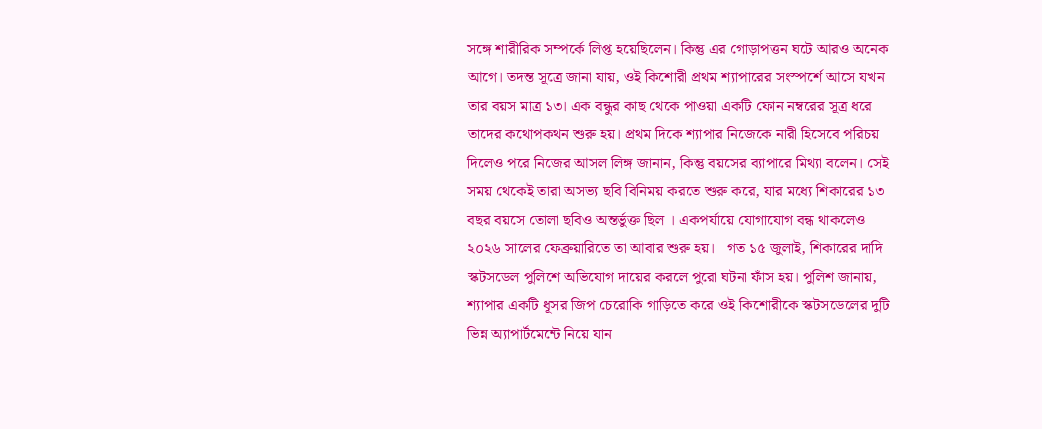সঙ্গে শারীরিক সম্পর্কে লিপ্ত হয়েছিলেন। কিন্তু এর গোড়াপত্তন ঘটে আরও অনেক আগে। তদন্ত সূত্রে জানা যায়, ওই কিশোরী প্রথম শ্যাপারের সংস্পর্শে আসে যখন তার বয়স মাত্র ১৩। এক বন্ধুর কাছ থেকে পাওয়া একটি ফোন নম্বরের সূত্র ধরে তাদের কথোপকথন শুরু হয়। প্রথম দিকে শ্যাপার নিজেকে নারী হিসেবে পরিচয় দিলেও পরে নিজের আসল লিঙ্গ জানান, কিন্তু বয়সের ব্যাপারে মিথ্যা বলেন। সেই সময় থেকেই তারা অসভ্য ছবি বিনিময় করতে শুরু করে, যার মধ্যে শিকারের ১৩ বছর বয়সে তোলা ছবিও অন্তর্ভুক্ত ছিল । একপর্যায়ে যোগাযোগ বন্ধ থাকলেও ২০২৬ সালের ফেব্রুয়ারিতে তা আবার শুরু হয়।   গত ১৫ জুলাই, শিকারের দাদি স্কটসডেল পুলিশে অভিযোগ দায়ের করলে পুরো ঘটনা ফাঁস হয়। পুলিশ জানায়, শ্যাপার একটি ধূসর জিপ চেরোকি গাড়িতে করে ওই কিশোরীকে স্কটসডেলের দুটি ভিন্ন অ্যাপার্টমেন্টে নিয়ে যান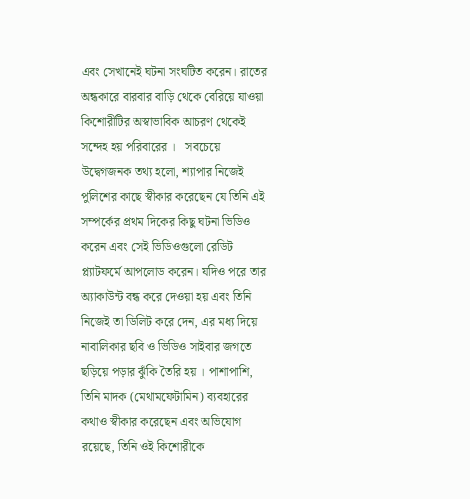এবং সেখানেই ঘটনা সংঘটিত করেন। রাতের অন্ধকারে বারবার বাড়ি থেকে বেরিয়ে যাওয়া কিশোরীটির অস্বাভাবিক আচরণ থেকেই সন্দেহ হয় পরিবারের ।   সবচেয়ে উদ্বেগজনক তথ্য হলো, শ্যাপার নিজেই পুলিশের কাছে স্বীকার করেছেন যে তিনি এই সম্পর্কের প্রথম দিকের কিছু ঘটনা ভিডিও করেন এবং সেই ভিডিওগুলো রেডিট প্ল্যাটফর্মে আপলোড করেন। যদিও পরে তার অ্যাকাউন্ট বন্ধ করে দেওয়া হয় এবং তিনি নিজেই তা ডিলিট করে দেন, এর মধ্য দিয়ে নাবালিকার ছবি ও ভিডিও সাইবার জগতে ছড়িয়ে পড়ার ঝুঁকি তৈরি হয় । পাশাপাশি, তিনি মাদক (মেথামফেটামিন) ব্যবহারের কথাও স্বীকার করেছেন এবং অভিযোগ রয়েছে, তিনি ওই কিশোরীকে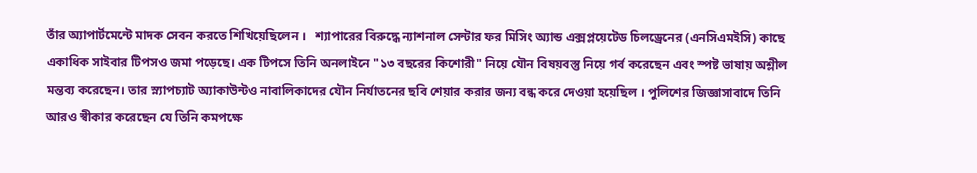তাঁর অ্যাপার্টমেন্টে মাদক সেবন করতে শিখিয়েছিলেন ।   শ্যাপারের বিরুদ্ধে ন্যাশনাল সেন্টার ফর মিসিং অ্যান্ড এক্সপ্লয়েটেড চিলড্রেনের (এনসিএমইসি) কাছে একাধিক সাইবার টিপসও জমা পড়েছে। এক টিপসে তিনি অনলাইনে "১৩ বছরের কিশোরী" নিয়ে যৌন বিষয়বস্তু নিয়ে গর্ব করেছেন এবং স্পষ্ট ভাষায় অশ্লীল মন্তব্য করেছেন। তার স্ন্যাপচ্যাট অ্যাকাউন্টও নাবালিকাদের যৌন নির্যাতনের ছবি শেয়ার করার জন্য বন্ধ করে দেওয়া হয়েছিল । পুলিশের জিজ্ঞাসাবাদে তিনি আরও স্বীকার করেছেন যে তিনি কমপক্ষে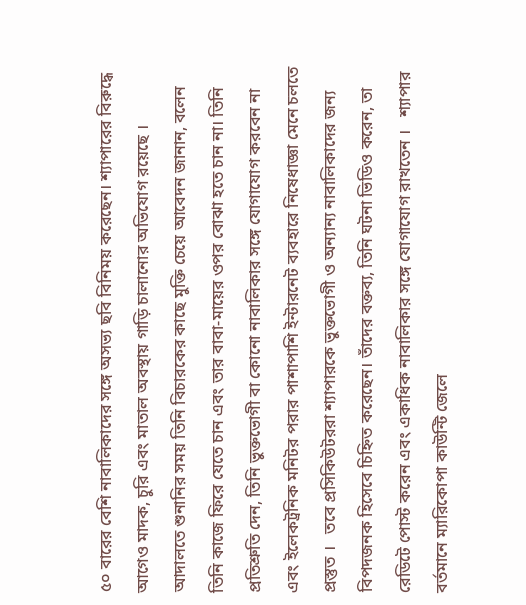৫০ বারের বেশি নাবালিকাদের সঙ্গে অসভ্য ছবি বিনিময় করেছেন। শ্যাপারের বিরুদ্ধে আগেও মাদক, চুরি এবং মাতাল অবস্থায় গাড়ি চালানোর অভিযোগ রয়েছে । আদালতে শুনানির সময় তিনি বিচারকের কাছে মুক্তি চেয়ে আবেদন জানান, বলেন তিনি কাজে ফিরে যেতে চান এবং তার বাবা-মায়ের ওপর বোঝা হতে চান না। তিনি প্রতিশ্রুতি দেন, তিনি ভুক্তভোগী বা কোনো নাবালিকার সঙ্গে যোগাযোগ করবেন না এবং ইলেকট্রনিক মনিটর পরার পাশাপাশি ইন্টারনেট ব্যবহারে নিষেধাজ্ঞা মেনে চলতে প্রস্তুত ।   তবে প্রসিকিউটররা শ্যাপারকে ভুক্তভোগী ও অন্যান্য নাবালিকাদের জন্য বিপদজনক হিসেবে চিহ্নিত করেছেন। তাঁদের বক্তব্য, তিনি ঘটনা ভিডিও করেন, তা রেডিটে পোস্ট করেন এবং একাধিক নাবালিকার সঙ্গে যোগাযোগ রাখতেন ।   শ্যাপার বর্তমানে ম্যারিকোপা কাউন্টি জেলে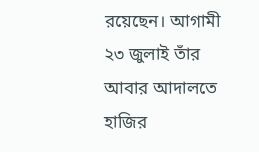রয়েছেন। আগামী ২৩ জুলাই তাঁর আবার আদালতে হাজির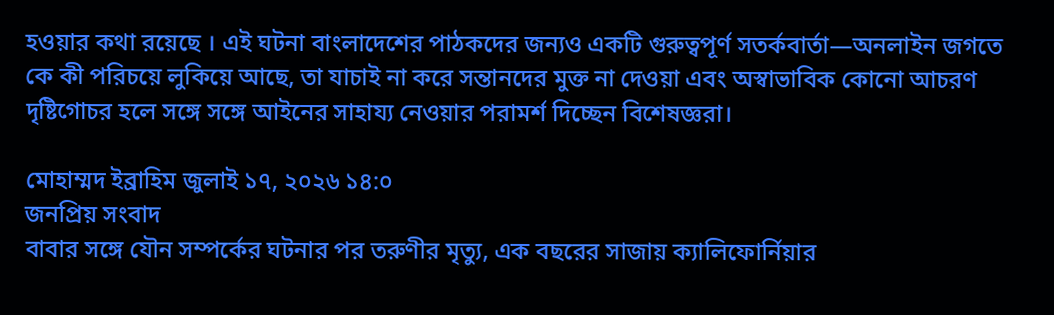হওয়ার কথা রয়েছে । এই ঘটনা বাংলাদেশের পাঠকদের জন্যও একটি গুরুত্বপূর্ণ সতর্কবার্তা—অনলাইন জগতে কে কী পরিচয়ে লুকিয়ে আছে, তা যাচাই না করে সন্তানদের মুক্ত না দেওয়া এবং অস্বাভাবিক কোনো আচরণ দৃষ্টিগোচর হলে সঙ্গে সঙ্গে আইনের সাহায্য নেওয়ার পরামর্শ দিচ্ছেন বিশেষজ্ঞরা।

মোহাম্মদ ইব্রাহিম জুলাই ১৭, ২০২৬ ১৪:০
জনপ্রিয় সংবাদ
বাবার সঙ্গে যৌন সম্পর্কের ঘটনার পর তরুণীর মৃত্যু, এক বছরের সাজায় ক্যালিফোর্নিয়ার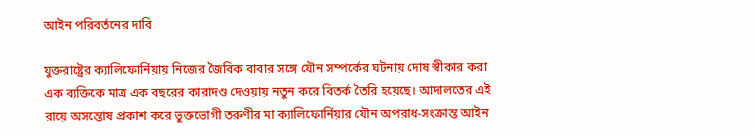আইন পরিবর্তনের দাবি

যুক্তরাষ্ট্রের ক্যালিফোর্নিয়ায় নিজের জৈবিক বাবার সঙ্গে যৌন সম্পর্কের ঘটনায় দোষ স্বীকার করা এক ব্যক্তিকে মাত্র এক বছরের কারাদণ্ড দেওয়ায় নতুন করে বিতর্ক তৈরি হয়েছে। আদালতের এই রায়ে অসন্তোষ প্রকাশ করে ভুক্তভোগী তরুণীর মা ক্যালিফোর্নিয়ার যৌন অপরাধ-সংক্রান্ত আইন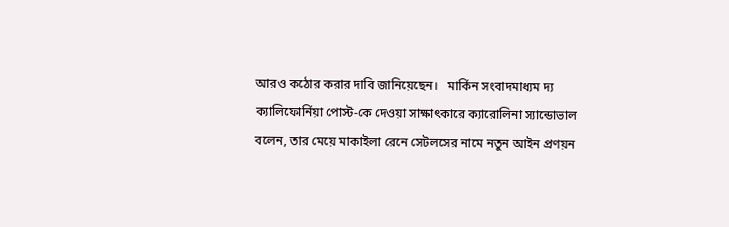আরও কঠোর করার দাবি জানিয়েছেন।   মার্কিন সংবাদমাধ্যম দ্য ক্যালিফোর্নিয়া পোস্ট-কে দেওয়া সাক্ষাৎকারে ক্যারোলিনা স্যান্ডোভাল বলেন, তার মেয়ে মাকাইলা রেনে সেটলসের নামে নতুন আইন প্রণয়ন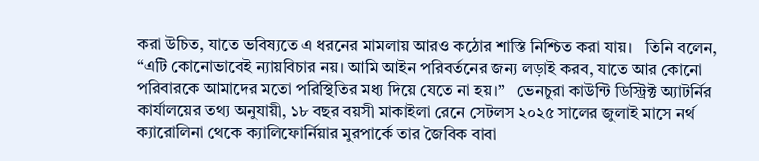করা উচিত, যাতে ভবিষ্যতে এ ধরনের মামলায় আরও কঠোর শাস্তি নিশ্চিত করা যায়।   তিনি বলেন, “এটি কোনোভাবেই ন্যায়বিচার নয়। আমি আইন পরিবর্তনের জন্য লড়াই করব, যাতে আর কোনো পরিবারকে আমাদের মতো পরিস্থিতির মধ্য দিয়ে যেতে না হয়।”   ভেনচুরা কাউন্টি ডিস্ট্রিক্ট অ্যাটর্নির কার্যালয়ের তথ্য অনুযায়ী, ১৮ বছর বয়সী মাকাইলা রেনে সেটলস ২০২৫ সালের জুলাই মাসে নর্থ ক্যারোলিনা থেকে ক্যালিফোর্নিয়ার মুরপার্কে তার জৈবিক বাবা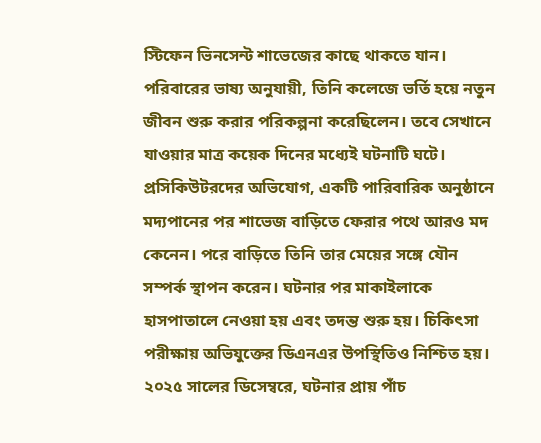স্টিফেন ভিনসেন্ট শাভেজের কাছে থাকতে যান। পরিবারের ভাষ্য অনুযায়ী, তিনি কলেজে ভর্তি হয়ে নতুন জীবন শুরু করার পরিকল্পনা করেছিলেন। তবে সেখানে যাওয়ার মাত্র কয়েক দিনের মধ্যেই ঘটনাটি ঘটে।   প্রসিকিউটরদের অভিযোগ, একটি পারিবারিক অনুষ্ঠানে মদ্যপানের পর শাভেজ বাড়িতে ফেরার পথে আরও মদ কেনেন। পরে বাড়িতে তিনি তার মেয়ের সঙ্গে যৌন সম্পর্ক স্থাপন করেন। ঘটনার পর মাকাইলাকে হাসপাতালে নেওয়া হয় এবং তদন্ত শুরু হয়। চিকিৎসা পরীক্ষায় অভিযুক্তের ডিএনএর উপস্থিতিও নিশ্চিত হয়। ২০২৫ সালের ডিসেম্বরে, ঘটনার প্রায় পাঁচ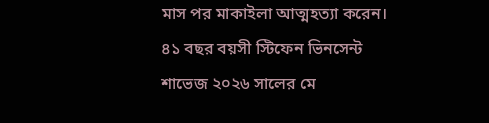মাস পর মাকাইলা আত্মহত্যা করেন।   ৪১ বছর বয়সী স্টিফেন ভিনসেন্ট শাভেজ ২০২৬ সালের মে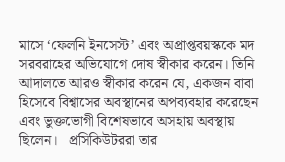মাসে ‘ফেলনি ইনসেস্ট’ এবং অপ্রাপ্তবয়স্ককে মদ সরবরাহের অভিযোগে দোষ স্বীকার করেন। তিনি আদালতে আরও স্বীকার করেন যে, একজন বাবা হিসেবে বিশ্বাসের অবস্থানের অপব্যবহার করেছেন এবং ভুক্তভোগী বিশেষভাবে অসহায় অবস্থায় ছিলেন।   প্রসিকিউটররা তার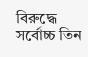বিরুদ্ধে সর্বোচ্চ তিন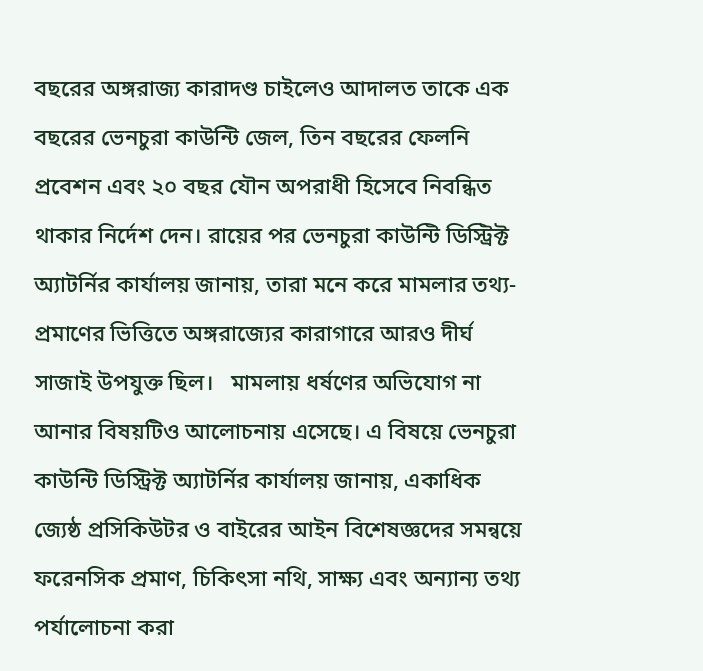বছরের অঙ্গরাজ্য কারাদণ্ড চাইলেও আদালত তাকে এক বছরের ভেনচুরা কাউন্টি জেল, তিন বছরের ফেলনি প্রবেশন এবং ২০ বছর যৌন অপরাধী হিসেবে নিবন্ধিত থাকার নির্দেশ দেন। রায়ের পর ভেনচুরা কাউন্টি ডিস্ট্রিক্ট অ্যাটর্নির কার্যালয় জানায়, তারা মনে করে মামলার তথ্য-প্রমাণের ভিত্তিতে অঙ্গরাজ্যের কারাগারে আরও দীর্ঘ সাজাই উপযুক্ত ছিল।   মামলায় ধর্ষণের অভিযোগ না আনার বিষয়টিও আলোচনায় এসেছে। এ বিষয়ে ভেনচুরা কাউন্টি ডিস্ট্রিক্ট অ্যাটর্নির কার্যালয় জানায়, একাধিক জ্যেষ্ঠ প্রসিকিউটর ও বাইরের আইন বিশেষজ্ঞদের সমন্বয়ে ফরেনসিক প্রমাণ, চিকিৎসা নথি, সাক্ষ্য এবং অন্যান্য তথ্য পর্যালোচনা করা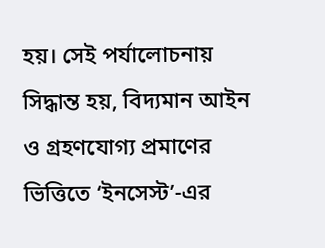হয়। সেই পর্যালোচনায় সিদ্ধান্ত হয়, বিদ্যমান আইন ও গ্রহণযোগ্য প্রমাণের ভিত্তিতে ‘ইনসেস্ট’-এর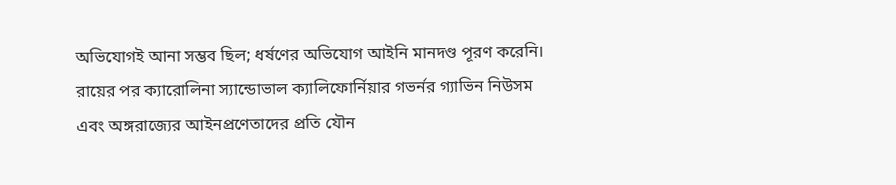অভিযোগই আনা সম্ভব ছিল; ধর্ষণের অভিযোগ আইনি মানদণ্ড পূরণ করেনি।   রায়ের পর ক্যারোলিনা স্যান্ডোভাল ক্যালিফোর্নিয়ার গভর্নর গ্যাভিন নিউসম এবং অঙ্গরাজ্যের আইনপ্রণেতাদের প্রতি যৌন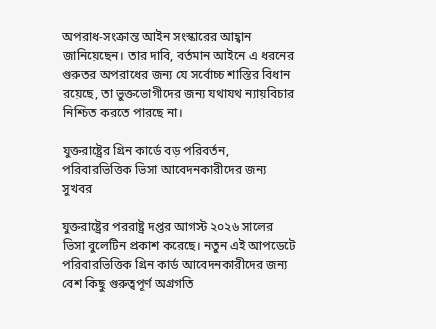অপরাধ-সংক্রান্ত আইন সংস্কারের আহ্বান জানিয়েছেন। তার দাবি, বর্তমান আইনে এ ধরনের গুরুতর অপরাধের জন্য যে সর্বোচ্চ শাস্তির বিধান রয়েছে, তা ভুক্তভোগীদের জন্য যথাযথ ন্যায়বিচার নিশ্চিত করতে পারছে না।

যুক্তরাষ্ট্রের গ্রিন কার্ডে বড় পরিবর্তন, পরিবারভিত্তিক ভিসা আবেদনকারীদের জন্য সুখবর

যুক্তরাষ্ট্রের পররাষ্ট্র দপ্তর আগস্ট ২০২৬ সালের ভিসা বুলেটিন প্রকাশ করেছে। নতুন এই আপডেটে পরিবারভিত্তিক গ্রিন কার্ড আবেদনকারীদের জন্য বেশ কিছু গুরুত্বপূর্ণ অগ্রগতি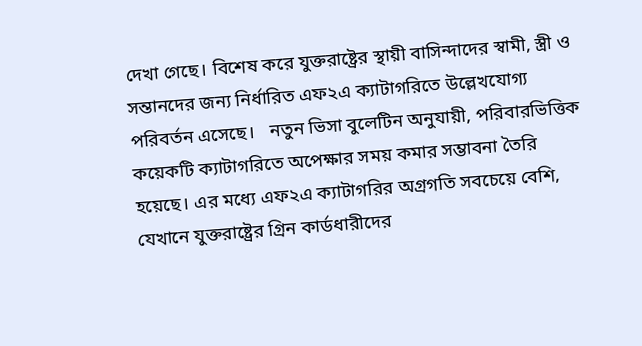দেখা গেছে। বিশেষ করে যুক্তরাষ্ট্রের স্থায়ী বাসিন্দাদের স্বামী, স্ত্রী ও সন্তানদের জন্য নির্ধারিত এফ২এ ক্যাটাগরিতে উল্লেখযোগ্য পরিবর্তন এসেছে।   নতুন ভিসা বুলেটিন অনুযায়ী, পরিবারভিত্তিক কয়েকটি ক্যাটাগরিতে অপেক্ষার সময় কমার সম্ভাবনা তৈরি হয়েছে। এর মধ্যে এফ২এ ক্যাটাগরির অগ্রগতি সবচেয়ে বেশি, যেখানে যুক্তরাষ্ট্রের গ্রিন কার্ডধারীদের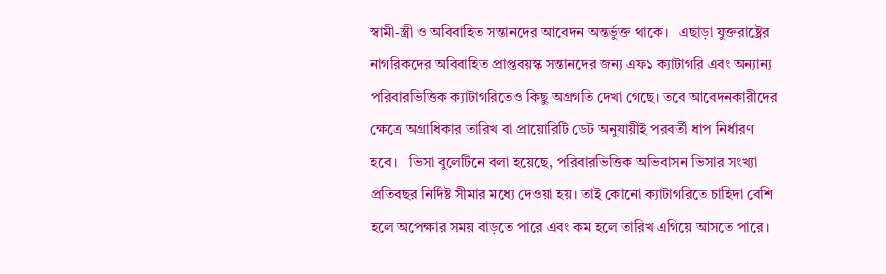স্বামী-স্ত্রী ও অবিবাহিত সন্তানদের আবেদন অন্তর্ভুক্ত থাকে।   এছাড়া যুক্তরাষ্ট্রের নাগরিকদের অবিবাহিত প্রাপ্তবয়স্ক সন্তানদের জন্য এফ১ ক্যাটাগরি এবং অন্যান্য পরিবারভিত্তিক ক্যাটাগরিতেও কিছু অগ্রগতি দেখা গেছে। তবে আবেদনকারীদের ক্ষেত্রে অগ্রাধিকার তারিখ বা প্রায়োরিটি ডেট অনুযায়ীই পরবর্তী ধাপ নির্ধারণ হবে।   ভিসা বুলেটিনে বলা হয়েছে, পরিবারভিত্তিক অভিবাসন ভিসার সংখ্যা প্রতিবছর নির্দিষ্ট সীমার মধ্যে দেওয়া হয়। তাই কোনো ক্যাটাগরিতে চাহিদা বেশি হলে অপেক্ষার সময় বাড়তে পারে এবং কম হলে তারিখ এগিয়ে আসতে পারে।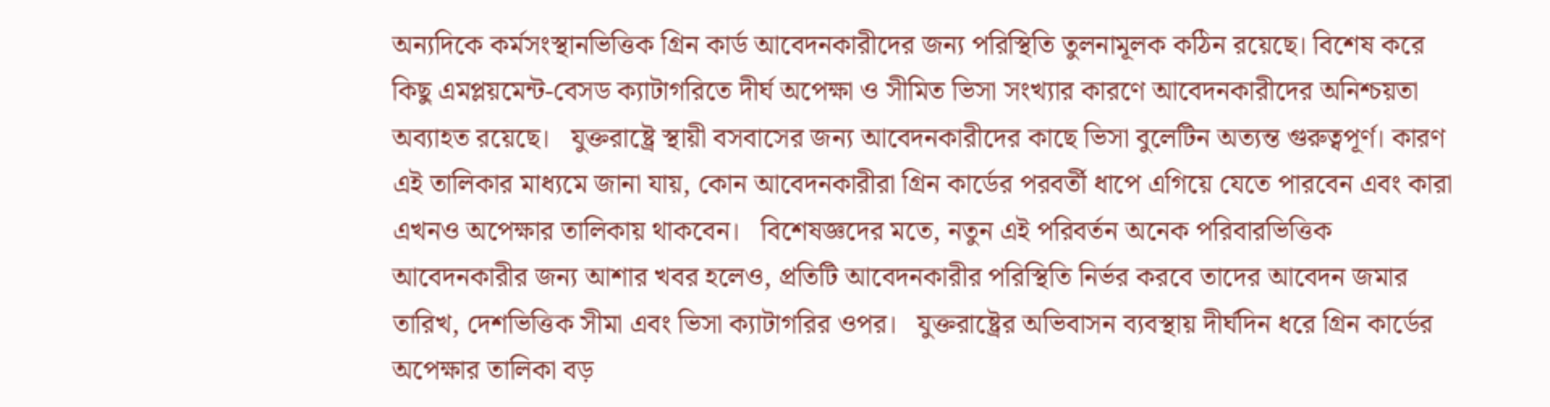অন্যদিকে কর্মসংস্থানভিত্তিক গ্রিন কার্ড আবেদনকারীদের জন্য পরিস্থিতি তুলনামূলক কঠিন রয়েছে। বিশেষ করে কিছু এমপ্লয়মেন্ট-বেসড ক্যাটাগরিতে দীর্ঘ অপেক্ষা ও সীমিত ভিসা সংখ্যার কারণে আবেদনকারীদের অনিশ্চয়তা অব্যাহত রয়েছে।   যুক্তরাষ্ট্রে স্থায়ী বসবাসের জন্য আবেদনকারীদের কাছে ভিসা বুলেটিন অত্যন্ত গুরুত্বপূর্ণ। কারণ এই তালিকার মাধ্যমে জানা যায়, কোন আবেদনকারীরা গ্রিন কার্ডের পরবর্তী ধাপে এগিয়ে যেতে পারবেন এবং কারা এখনও অপেক্ষার তালিকায় থাকবেন।   বিশেষজ্ঞদের মতে, নতুন এই পরিবর্তন অনেক পরিবারভিত্তিক আবেদনকারীর জন্য আশার খবর হলেও, প্রতিটি আবেদনকারীর পরিস্থিতি নির্ভর করবে তাদের আবেদন জমার তারিখ, দেশভিত্তিক সীমা এবং ভিসা ক্যাটাগরির ওপর।   যুক্তরাষ্ট্রের অভিবাসন ব্যবস্থায় দীর্ঘদিন ধরে গ্রিন কার্ডের অপেক্ষার তালিকা বড়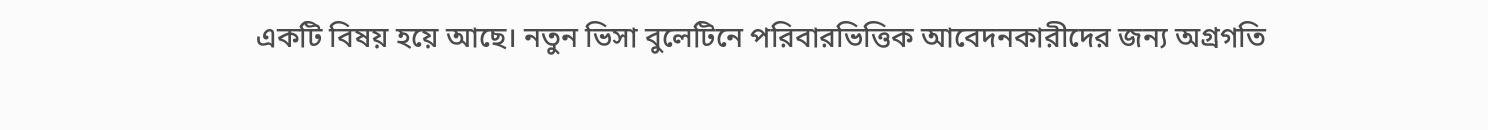একটি বিষয় হয়ে আছে। নতুন ভিসা বুলেটিনে পরিবারভিত্তিক আবেদনকারীদের জন্য অগ্রগতি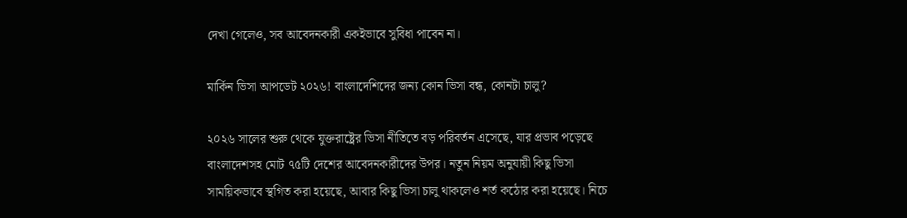দেখা গেলেও, সব আবেদনকারী একইভাবে সুবিধা পাবেন না।

মার্কিন ভিসা আপডেট ২০২৬! বাংলাদেশিদের জন্য কোন ভিসা বন্ধ, কোনটা চালু?

২০২৬ সালের শুরু থেকে যুক্তরাষ্ট্রের ভিসা নীতিতে বড় পরিবর্তন এসেছে, যার প্রভাব পড়েছে বাংলাদেশসহ মোট ৭৫টি দেশের আবেদনকারীদের উপর। নতুন নিয়ম অনুযায়ী কিছু ভিসা সাময়িকভাবে স্থগিত করা হয়েছে, আবার কিছু ভিসা চালু থাকলেও শর্ত কঠোর করা হয়েছে। নিচে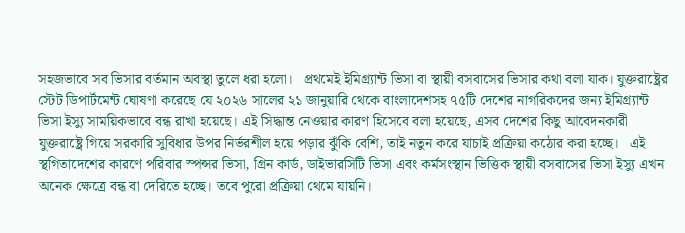সহজভাবে সব ভিসার বর্তমান অবস্থা তুলে ধরা হলো।   প্রথমেই ইমিগ্র্যান্ট ভিসা বা স্থায়ী বসবাসের ভিসার কথা বলা যাক। যুক্তরাষ্ট্রের স্টেট ডিপার্টমেন্ট ঘোষণা করেছে যে ২০২৬ সালের ২১ জানুয়ারি থেকে বাংলাদেশসহ ৭৫টি দেশের নাগরিকদের জন্য ইমিগ্র্যান্ট ভিসা ইস্যু সাময়িকভাবে বন্ধ রাখা হয়েছে। এই সিদ্ধান্ত নেওয়ার কারণ হিসেবে বলা হয়েছে, এসব দেশের কিছু আবেদনকারী যুক্তরাষ্ট্রে গিয়ে সরকারি সুবিধার উপর নির্ভরশীল হয়ে পড়ার ঝুঁকি বেশি, তাই নতুন করে যাচাই প্রক্রিয়া কঠোর করা হচ্ছে।   এই স্থগিতাদেশের কারণে পরিবার স্পন্সর ভিসা, গ্রিন কার্ড, ডাইভারসিটি ভিসা এবং কর্মসংস্থান ভিত্তিক স্থায়ী বসবাসের ভিসা ইস্যু এখন অনেক ক্ষেত্রে বন্ধ বা দেরিতে হচ্ছে। তবে পুরো প্রক্রিয়া থেমে যায়নি।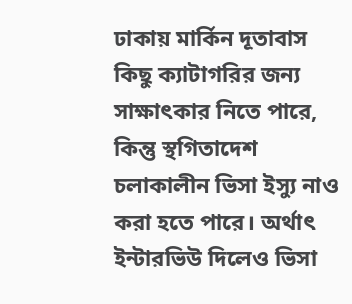ঢাকায় মার্কিন দূতাবাস কিছু ক্যাটাগরির জন্য সাক্ষাৎকার নিতে পারে, কিন্তু স্থগিতাদেশ চলাকালীন ভিসা ইস্যু নাও করা হতে পারে। অর্থাৎ ইন্টারভিউ দিলেও ভিসা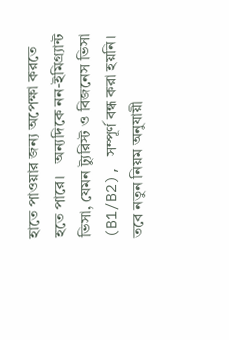হাতে পাওয়ার জন্য অপেক্ষা করতে হতে পারে।   অন্যদিকে নন-ইমিগ্র্যান্ট ভিসা, যেমন ট্যুরিস্ট ও বিজনেস ভিসা (B1/B2), সম্পূর্ণ বন্ধ করা হয়নি। তবে নতুন নিয়ম অনুযায়ী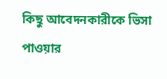কিছু আবেদনকারীকে ভিসা পাওয়ার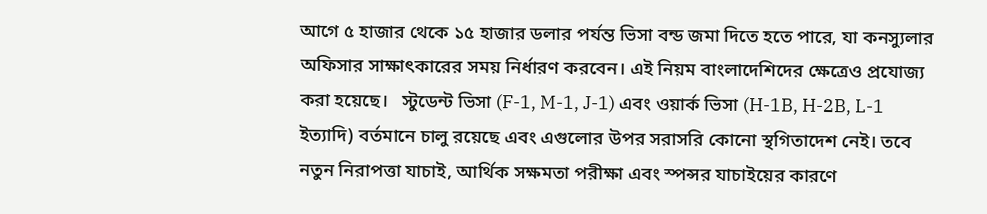আগে ৫ হাজার থেকে ১৫ হাজার ডলার পর্যন্ত ভিসা বন্ড জমা দিতে হতে পারে, যা কনস্যুলার অফিসার সাক্ষাৎকারের সময় নির্ধারণ করবেন। এই নিয়ম বাংলাদেশিদের ক্ষেত্রেও প্রযোজ্য করা হয়েছে।   স্টুডেন্ট ভিসা (F-1, M-1, J-1) এবং ওয়ার্ক ভিসা (H-1B, H-2B, L-1 ইত্যাদি) বর্তমানে চালু রয়েছে এবং এগুলোর উপর সরাসরি কোনো স্থগিতাদেশ নেই। তবে নতুন নিরাপত্তা যাচাই, আর্থিক সক্ষমতা পরীক্ষা এবং স্পন্সর যাচাইয়ের কারণে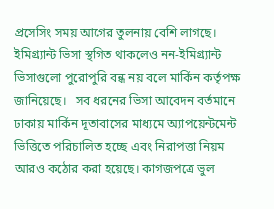প্রসেসিং সময় আগের তুলনায় বেশি লাগছে। ইমিগ্র্যান্ট ভিসা স্থগিত থাকলেও নন-ইমিগ্র্যান্ট ভিসাগুলো পুরোপুরি বন্ধ নয় বলে মার্কিন কর্তৃপক্ষ জানিয়েছে।   সব ধরনের ভিসা আবেদন বর্তমানে ঢাকায় মার্কিন দূতাবাসের মাধ্যমে অ্যাপয়েন্টমেন্ট ভিত্তিতে পরিচালিত হচ্ছে এবং নিরাপত্তা নিয়ম আরও কঠোর করা হয়েছে। কাগজপত্রে ভুল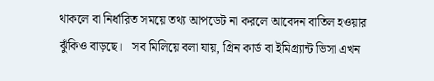থাকলে বা নির্ধারিত সময়ে তথ্য আপডেট না করলে আবেদন বাতিল হওয়ার ঝুঁকিও বাড়ছে।   সব মিলিয়ে বলা যায়, গ্রিন কার্ড বা ইমিগ্র্যান্ট ভিসা এখন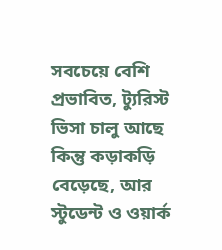সবচেয়ে বেশি প্রভাবিত, ট্যুরিস্ট ভিসা চালু আছে কিন্তু কড়াকড়ি বেড়েছে, আর স্টুডেন্ট ও ওয়ার্ক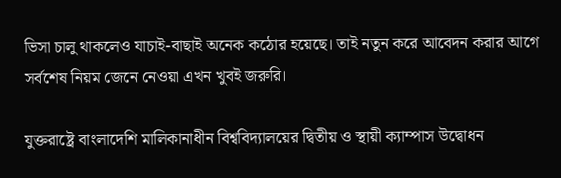ভিসা চালু থাকলেও যাচাই-বাছাই অনেক কঠোর হয়েছে। তাই নতুন করে আবেদন করার আগে সর্বশেষ নিয়ম জেনে নেওয়া এখন খুবই জরুরি।

যুক্তরাষ্ট্রে বাংলাদেশি মালিকানাধীন বিশ্ববিদ্যালয়ের দ্বিতীয় ও স্থায়ী ক্যাম্পাস উদ্বোধন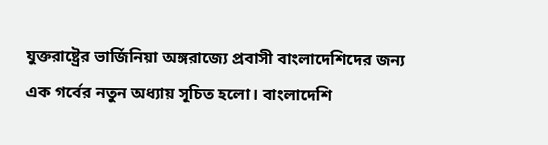যুক্তরাষ্ট্রের ভার্জিনিয়া অঙ্গরাজ্যে প্রবাসী বাংলাদেশিদের জন্য এক গর্বের নতুন অধ্যায় সূচিত হলো। বাংলাদেশি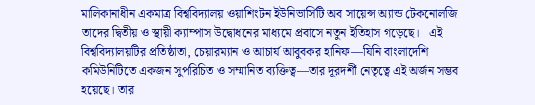মালিকানাধীন একমাত্র বিশ্ববিদ্যালয় ওয়াশিংটন ইউনিভার্সিটি অব সায়েন্স অ্যান্ড টেকনোলজি তাদের দ্বিতীয় ও স্থায়ী ক্যাম্পাস উদ্বোধনের মাধ্যমে প্রবাসে নতুন ইতিহাস গড়েছে।   এই বিশ্ববিদ্যালয়টির প্রতিষ্ঠাতা, চেয়ারম্যান ও আচার্য আবুবকর হানিফ—যিনি বাংলাদেশি কমিউনিটিতে একজন সুপরিচিত ও সম্মানিত ব্যক্তিত্ব—তার দূরদর্শী নেতৃত্বে এই অর্জন সম্ভব হয়েছে। তার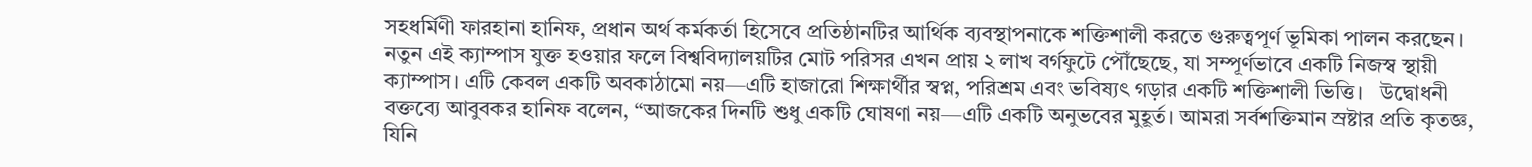সহধর্মিণী ফারহানা হানিফ, প্রধান অর্থ কর্মকর্তা হিসেবে প্রতিষ্ঠানটির আর্থিক ব্যবস্থাপনাকে শক্তিশালী করতে গুরুত্বপূর্ণ ভূমিকা পালন করছেন।   নতুন এই ক্যাম্পাস যুক্ত হওয়ার ফলে বিশ্ববিদ্যালয়টির মোট পরিসর এখন প্রায় ২ লাখ বর্গফুটে পৌঁছেছে, যা সম্পূর্ণভাবে একটি নিজস্ব স্থায়ী ক্যাম্পাস। এটি কেবল একটি অবকাঠামো নয়—এটি হাজারো শিক্ষার্থীর স্বপ্ন, পরিশ্রম এবং ভবিষ্যৎ গড়ার একটি শক্তিশালী ভিত্তি।   উদ্বোধনী বক্তব্যে আবুবকর হানিফ বলেন, “আজকের দিনটি শুধু একটি ঘোষণা নয়—এটি একটি অনুভবের মুহূর্ত। আমরা সর্বশক্তিমান স্রষ্টার প্রতি কৃতজ্ঞ, যিনি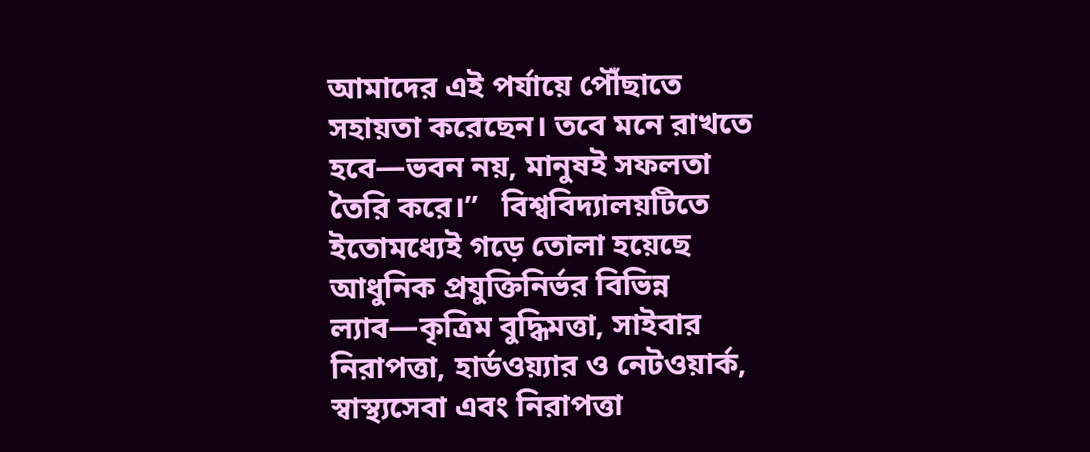আমাদের এই পর্যায়ে পৌঁছাতে সহায়তা করেছেন। তবে মনে রাখতে হবে—ভবন নয়, মানুষই সফলতা তৈরি করে।”   বিশ্ববিদ্যালয়টিতে ইতোমধ্যেই গড়ে তোলা হয়েছে আধুনিক প্রযুক্তিনির্ভর বিভিন্ন ল্যাব—কৃত্রিম বুদ্ধিমত্তা, সাইবার নিরাপত্তা, হার্ডওয়্যার ও নেটওয়ার্ক, স্বাস্থ্যসেবা এবং নিরাপত্তা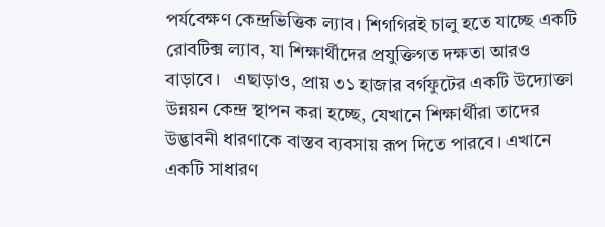পর্যবেক্ষণ কেন্দ্রভিত্তিক ল্যাব। শিগগিরই চালু হতে যাচ্ছে একটি রোবটিক্স ল্যাব, যা শিক্ষার্থীদের প্রযুক্তিগত দক্ষতা আরও বাড়াবে।   এছাড়াও, প্রায় ৩১ হাজার বর্গফুটের একটি উদ্যোক্তা উন্নয়ন কেন্দ্র স্থাপন করা হচ্ছে, যেখানে শিক্ষার্থীরা তাদের উদ্ভাবনী ধারণাকে বাস্তব ব্যবসায় রূপ দিতে পারবে। এখানে একটি সাধারণ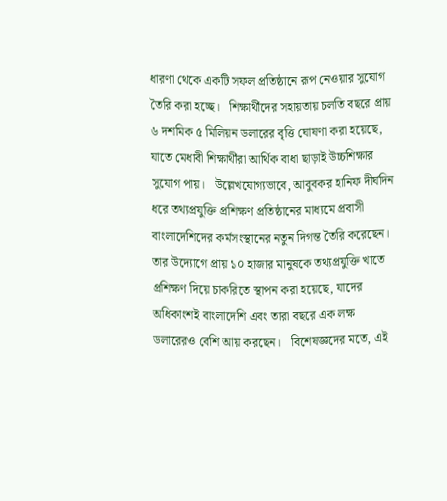ধারণা থেকে একটি সফল প্রতিষ্ঠানে রূপ নেওয়ার সুযোগ তৈরি করা হচ্ছে।   শিক্ষার্থীদের সহায়তায় চলতি বছরে প্রায় ৬ দশমিক ৫ মিলিয়ন ডলারের বৃত্তি ঘোষণা করা হয়েছে, যাতে মেধাবী শিক্ষার্থীরা আর্থিক বাধা ছাড়াই উচ্চশিক্ষার সুযোগ পায়।   উল্লেখযোগ্যভাবে, আবুবকর হানিফ দীর্ঘদিন ধরে তথ্যপ্রযুক্তি প্রশিক্ষণ প্রতিষ্ঠানের মাধ্যমে প্রবাসী বাংলাদেশিদের কর্মসংস্থানের নতুন দিগন্ত তৈরি করেছেন। তার উদ্যোগে প্রায় ১০ হাজার মানুষকে তথ্যপ্রযুক্তি খাতে প্রশিক্ষণ দিয়ে চাকরিতে স্থাপন করা হয়েছে, যাদের অধিকাংশই বাংলাদেশি এবং তারা বছরে এক লক্ষ ডলারেরও বেশি আয় করছেন।   বিশেষজ্ঞদের মতে, এই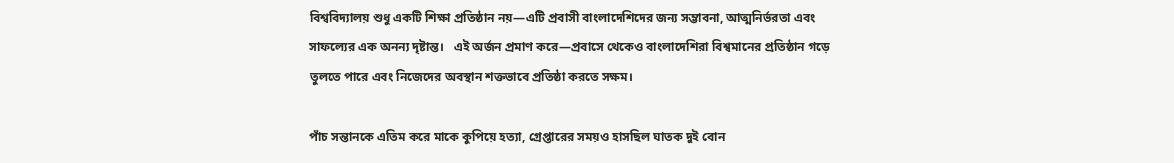বিশ্ববিদ্যালয় শুধু একটি শিক্ষা প্রতিষ্ঠান নয়—এটি প্রবাসী বাংলাদেশিদের জন্য সম্ভাবনা, আত্মনির্ভরতা এবং সাফল্যের এক অনন্য দৃষ্টান্ত।   এই অর্জন প্রমাণ করে—প্রবাসে থেকেও বাংলাদেশিরা বিশ্বমানের প্রতিষ্ঠান গড়ে তুলতে পারে এবং নিজেদের অবস্থান শক্তভাবে প্রতিষ্ঠা করতে সক্ষম।

পাঁচ সন্তানকে এতিম করে মাকে কুপিয়ে হত্যা, গ্রেপ্তারের সময়ও হাসছিল ঘাতক দুই বোন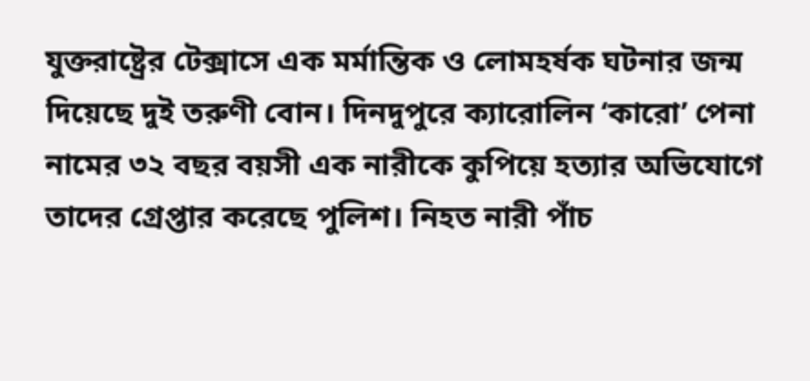যুক্তরাষ্ট্রের টেক্সাসে এক মর্মান্তিক ও লোমহর্ষক ঘটনার জন্ম দিয়েছে দুই তরুণী বোন। দিনদুপুরে ক্যারোলিন ‘কারো’ পেনা নামের ৩২ বছর বয়সী এক নারীকে কুপিয়ে হত্যার অভিযোগে তাদের গ্রেপ্তার করেছে পুলিশ। নিহত নারী পাঁচ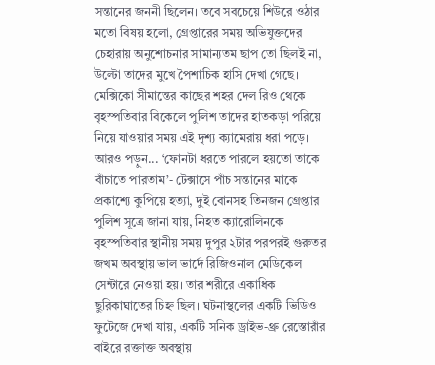সন্তানের জননী ছিলেন। তবে সবচেয়ে শিউরে ওঠার মতো বিষয় হলো, গ্রেপ্তারের সময় অভিযুক্তদের চেহারায় অনুশোচনার সামান্যতম ছাপ তো ছিলই না, উল্টো তাদের মুখে পৈশাচিক হাসি দেখা গেছে। মেক্সিকো সীমান্তের কাছের শহর দেল রিও থেকে বৃহস্পতিবার বিকেলে পুলিশ তাদের হাতকড়া পরিয়ে নিয়ে যাওয়ার সময় এই দৃশ্য ক্যামেরায় ধরা পড়ে।   আরও পড়ুন... ‘ফোনটা ধরতে পারলে হয়তো তাকে বাঁচাতে পারতাম’- টেক্সাসে পাঁচ সন্তানের মাকে প্রকাশ্যে কুপিয়ে হত্যা, দুই বোনসহ তিনজন গ্রেপ্তার   পুলিশ সূত্রে জানা যায়, নিহত ক্যারোলিনকে বৃহস্পতিবার স্থানীয় সময় দুপুর ২টার পরপরই গুরুতর জখম অবস্থায় ভাল ভার্দে রিজিওনাল মেডিকেল সেন্টারে নেওয়া হয়। তার শরীরে একাধিক ছুরিকাঘাতের চিহ্ন ছিল। ঘটনাস্থলের একটি ভিডিও ফুটেজে দেখা যায়, একটি সনিক ড্রাইভ-থ্রু রেস্তোরাঁর বাইরে রক্তাক্ত অবস্থায়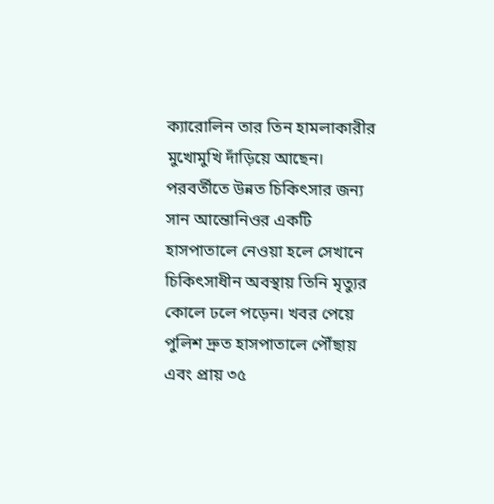ক্যারোলিন তার তিন হামলাকারীর মুখোমুখি দাঁড়িয়ে আছেন।   পরবর্তীতে উন্নত চিকিৎসার জন্য সান আন্তোনিওর একটি হাসপাতালে নেওয়া হলে সেখানে চিকিৎসাধীন অবস্থায় তিনি মৃত্যুর কোলে ঢলে পড়েন। খবর পেয়ে পুলিশ দ্রুত হাসপাতালে পৌঁছায় এবং প্রায় ৩৫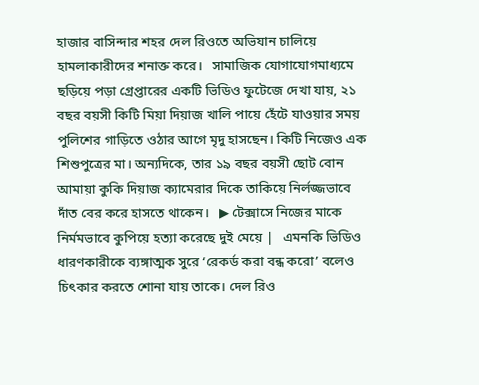হাজার বাসিন্দার শহর দেল রিওতে অভিযান চালিয়ে হামলাকারীদের শনাক্ত করে।   সামাজিক যোগাযোগমাধ্যমে ছড়িয়ে পড়া গ্রেপ্তারের একটি ভিডিও ফুটেজে দেখা যায়, ২১ বছর বয়সী কিটি মিয়া দিয়াজ খালি পায়ে হেঁটে যাওয়ার সময় পুলিশের গাড়িতে ওঠার আগে মৃদু হাসছেন। কিটি নিজেও এক শিশুপুত্রের মা। অন্যদিকে, তার ১৯ বছর বয়সী ছোট বোন আমায়া কুকি দিয়াজ ক্যামেরার দিকে তাকিয়ে নির্লজ্জভাবে দাঁত বের করে হাসতে থাকেন।   ▶ টেক্সাসে নিজের মাকে নির্মমভাবে কুপিয়ে হত্যা করেছে দুই মেয়ে |   এমনকি ভিডিও ধারণকারীকে ব্যঙ্গাত্মক সুরে ‘রেকর্ড করা বন্ধ করো’ বলেও চিৎকার করতে শোনা যায় তাকে। দেল রিও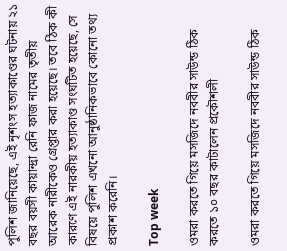পুলিশ জানিয়েছে, এই নৃশংস হত্যাকাণ্ডের ঘটনায় ২১ বছর বয়সী কায়ান্দ্রা রেনি ফাজ নামের তৃতীয় আরেক নারীকেও গ্রেপ্তার করা হয়েছে। তবে ঠিক কী কারণে এই নারকীয় হত্যাকাণ্ড সংঘটিত হয়েছে, সে বিষয়ে পুলিশ এখনো আনুষ্ঠানিকভাবে কোনো তথ্য প্রকাশ করেনি।

Top week

ওমরা করতে গিয়ে মসজিদে নববীর সাউন্ড ঠিক করতে ১০ বছর কাটালেন প্রকৌশলী

ওমরা করতে গিয়ে মসজিদে নববীর সাউন্ড ঠিক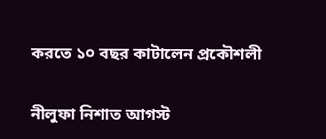করতে ১০ বছর কাটালেন প্রকৌশলী

নীলুফা নিশাত আগস্ট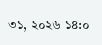৩১, ২০২৬ ১৪:০